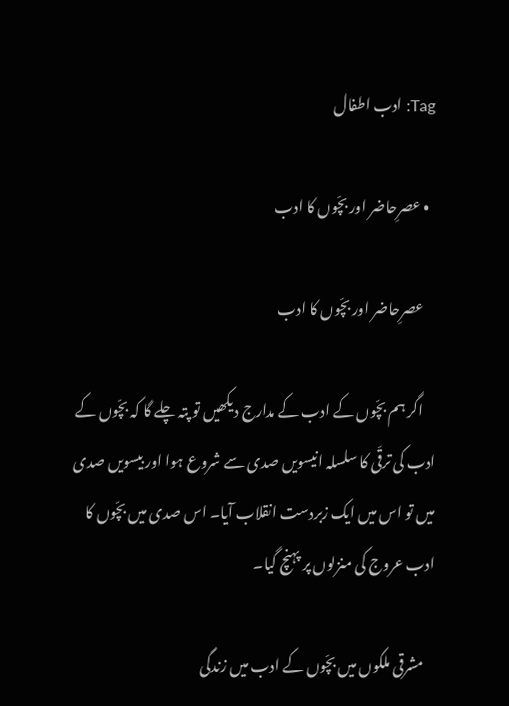Tag: ادب اطفال

  • عصرِ‌حاضر اور بچّوں کا ادب

    عصرِ‌حاضر اور بچّوں کا ادب

    اگر ہم بچّوں کے ادب کے مدارج دیکھیں تو پتہ چلے گا کہ بچّوں کے ادب کی ترقّی کا سلسلہ انیسویں صدی سے شروع ہوا اور بیسویں صدی میں تو اس میں ایک زبردست انقلاب آیا۔ اس صدی میں بچّوں کا ادب عروج کی منزلوں پر پہنچ گیا۔

    مشرقی ملکوں میں بچّوں کے ادب میں زندگی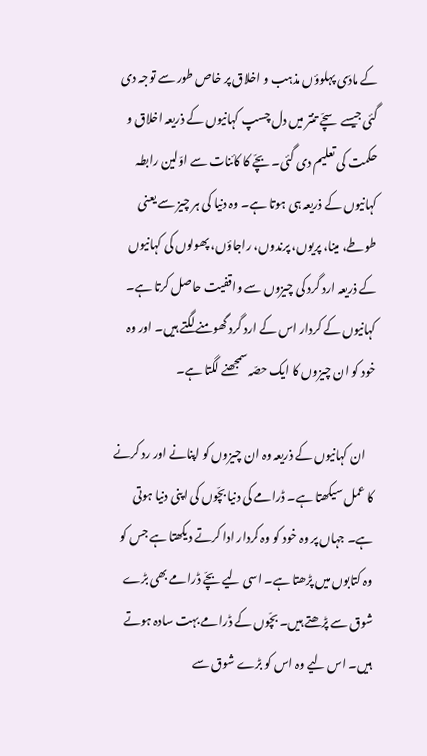کے مادّی پہلوؤں مذہب و اخلاق پر خاص طور سے توجہ دی گئی جیسے سچّے تنتر میں دل چسپ کہانیوں کے ذریعہ اخلاق و حکمت کی تعلیم دی گئی۔ بچّے کا کائنات سے اوّلین رابطہ کہانیوں کے ذریعہ ہی ہوتا ہے۔ وہ دنیا کی ہر چیز سے یعنی طوطے، مینا، پریوں، پرندوں، راجاؤں، پھولوں کی کہانیوں کے ذریعہ ارد گرد کی چیزوں سے واقفیت حاصل کرتا ہے۔ کہانیوں کے کردار اس کے ارد گرد گھومنے لگتے ہیں۔ اور وہ خود کو ان چیزوں کا ایک حصّہ سمجھنے لگتا ہے۔

    ان کہانیوں کے ذریعہ وہ ان چیزوں کو اپنانے اور رد کرنے کا عمل سیکھتا ہے۔ ڈرامے کی دنیا بچّوں کی اپنی دنیا ہوتی ہے۔ جہاں پر وہ خود کو وہ کردار ادا کرتے دیکھتا ہے جس کو وہ کتابوں میں پڑھتا ہے۔ اسی لیے بچّے ڈرامے بھی بڑے شوق سے پڑھتے ہیں۔ بچّوں کے ڈرامے بہت سادہ ہوتے ہیں۔ اس لیے وہ اس کو بڑے شوق سے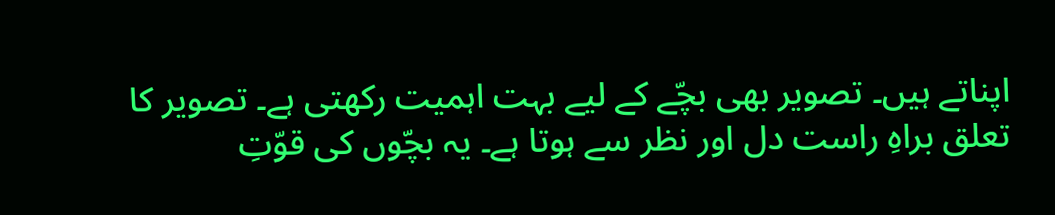اپناتے ہیں۔ تصویر بھی بچّے کے لیے بہت اہمیت رکھتی ہے۔ تصویر کا تعلق براہِ راست دل اور نظر سے ہوتا ہے۔ یہ بچّوں کی قوّتِ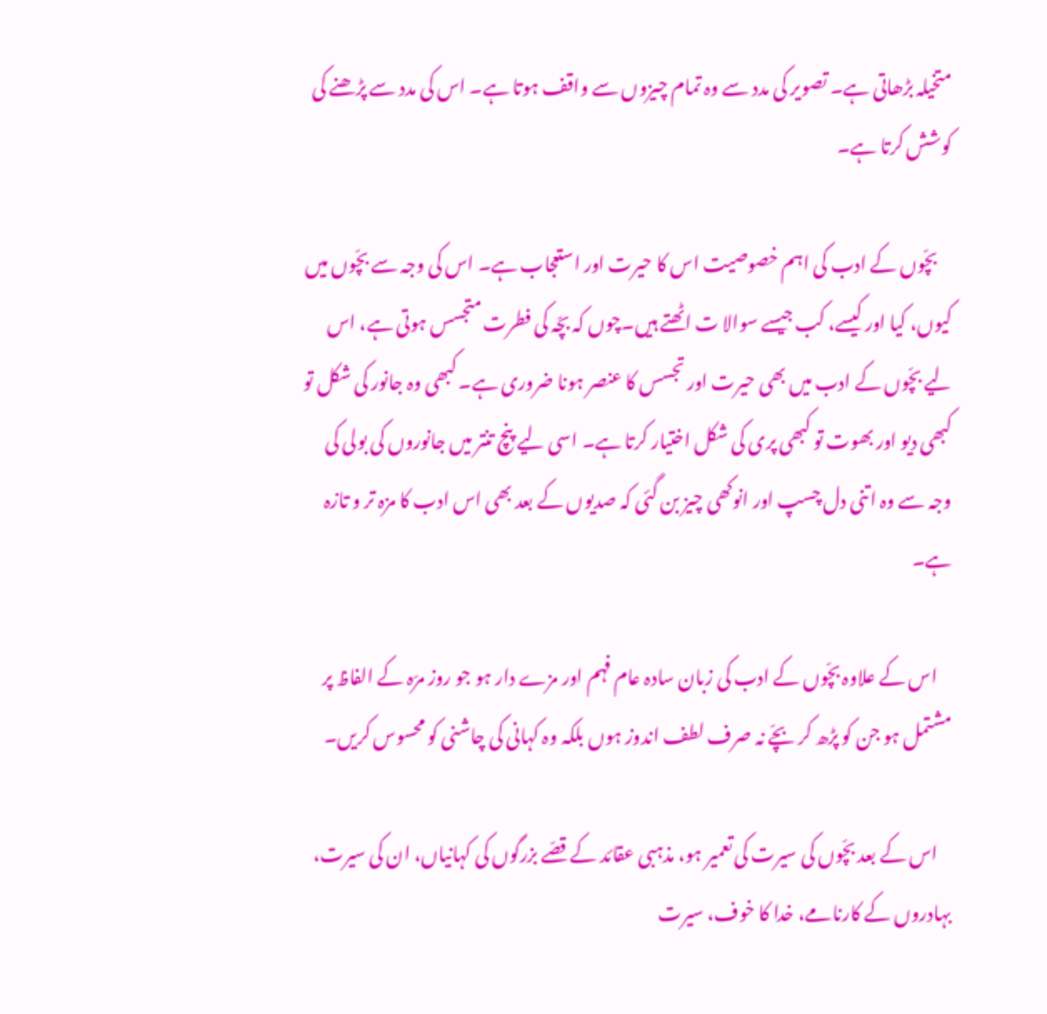متخیلہ بڑھاتی ہے۔ تصویر کی مدد سے وہ تمام چیزوں سے واقف ہوتا ہے۔ اس کی مدد سے پڑھنے کی کوشش کرتا ہے۔

    بچّوں کے ادب کی اہم خصوصیت اس کا حیرت اور استعجاب ہے۔ اس کی وجہ سے بچّوں میں کیوں، کیا اور کیسے، کب جیسے سوالا ت اٹھتے ہیں۔چوں کہ بچّہ کی فطرت متجسس ہوتی ہے، اس لیے بچّوں کے ادب میں بھی حیرت اور تجسس کا عنصر ہونا ضروری ہے۔ کبھی وہ جانور کی شکل تو کبھی دیو اور بھوت تو کبھی پری کی شکل اختیار کرتا ہے۔ اسی لیے پنچ تنتر میں جانوروں کی بولی کی وجہ سے وہ اتنی دل چسپ اور انوکھی چیز بن گئی کہ صدیوں کے بعد بھی اس ادب کا مزہ تر و تازہ ہے۔

    اس کے علاوہ بچّوں کے ادب کی زبان سادہ عام فہم اور مزے دار ہو جو روز مرّہ کے الفاظ پر مشتمل ہو جن کو پڑھ کر بچّے نہ صرف لطف اندوز ہوں بلکہ وہ کہانی کی چاشنی کو محسوس کریں۔

    اس کے بعد بچّوں کی سیرت کی تعمیر ہو، مذہبی عقائد کے قصّے بزرگوں کی کہانیاں، ان کی سیرت، بہادروں کے کارنامے، خدا کا خوف، سیرت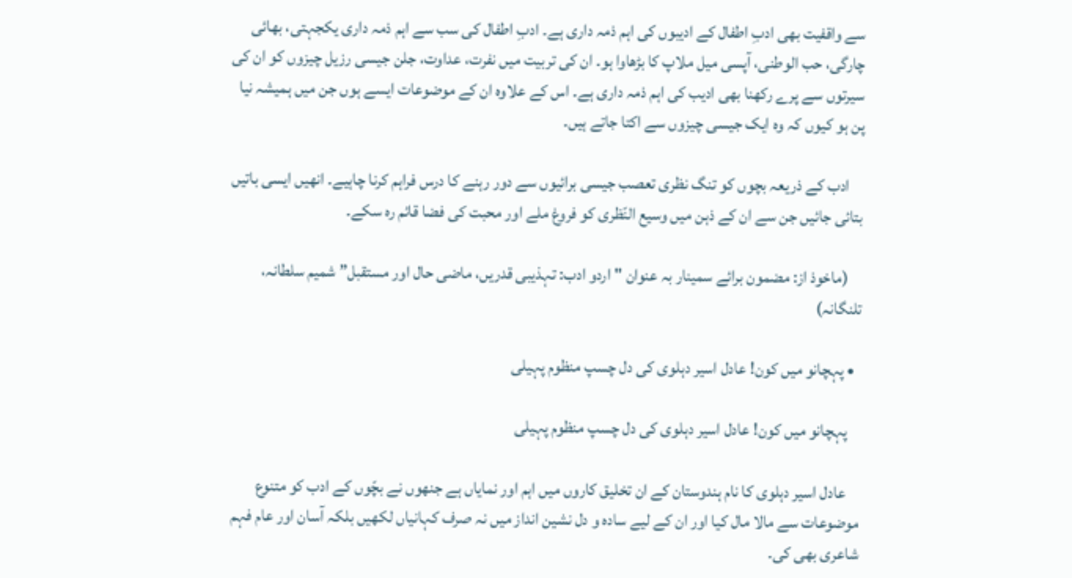سے واقفیت بھی ادبِ اطفال کے ادیبوں کی اہم ذمہ داری ہے۔ ادبِ اطفال کی سب سے اہم ذمہ داری یکجہتی، بھائی چارگی، حب الوطنی، آپسی میل ملاپ کا بڑھاوا ہو۔ ان کی تربیت میں نفرت، عداوت، جلن جیسی رزیل چیزوں کو ان کی سیرتوں سے پرے رکھنا بھی ادیب کی اہم ذمہ داری ہے۔ اس کے علاوہ ان کے موضوعات ایسے ہوں جن میں ہمیشہ نیا پن ہو کیوں کہ وہ ایک جیسی چیزوں سے اکتا جاتے ہیں۔

    ادب کے ذریعہ بچوں کو تنگ نظری تعصب جیسی برائیوں سے دور رہنے کا درس فراہم کرنا چاہیے۔ انھیں ایسی باتیں بتائی جائیں جن سے ان کے ذہن میں وسیع النّظری کو فروغ ملے اور محبت کی فضا قائم رہ سکے۔

    (ماخوذ از: مضمون برائے سمینار بہ عنوان "اردو ادب: تہذیبی قدریں، ماضی حال اور مستقبل” شمیم سلطانہ، تلنگانہ)

  • پہچانو میں‌ کون! عادل اسیر دہلوی کی دل چسپ منظوم پہیلی

    پہچانو میں‌ کون! عادل اسیر دہلوی کی دل چسپ منظوم پہیلی

    عادل اسیر دہلوی کا نام ہندوستان کے ان تخلیق کاروں‌ میں‌ اہم اور نمایاں ہے جنھوں نے بچّوں کے ادب کو متنوع موضوعات سے مالا مال کیا اور ان کے لیے سادہ و دل نشین انداز میں نہ صرف کہانیاں لکھیں بلکہ آسان اور عام فہم شاعری بھی کی۔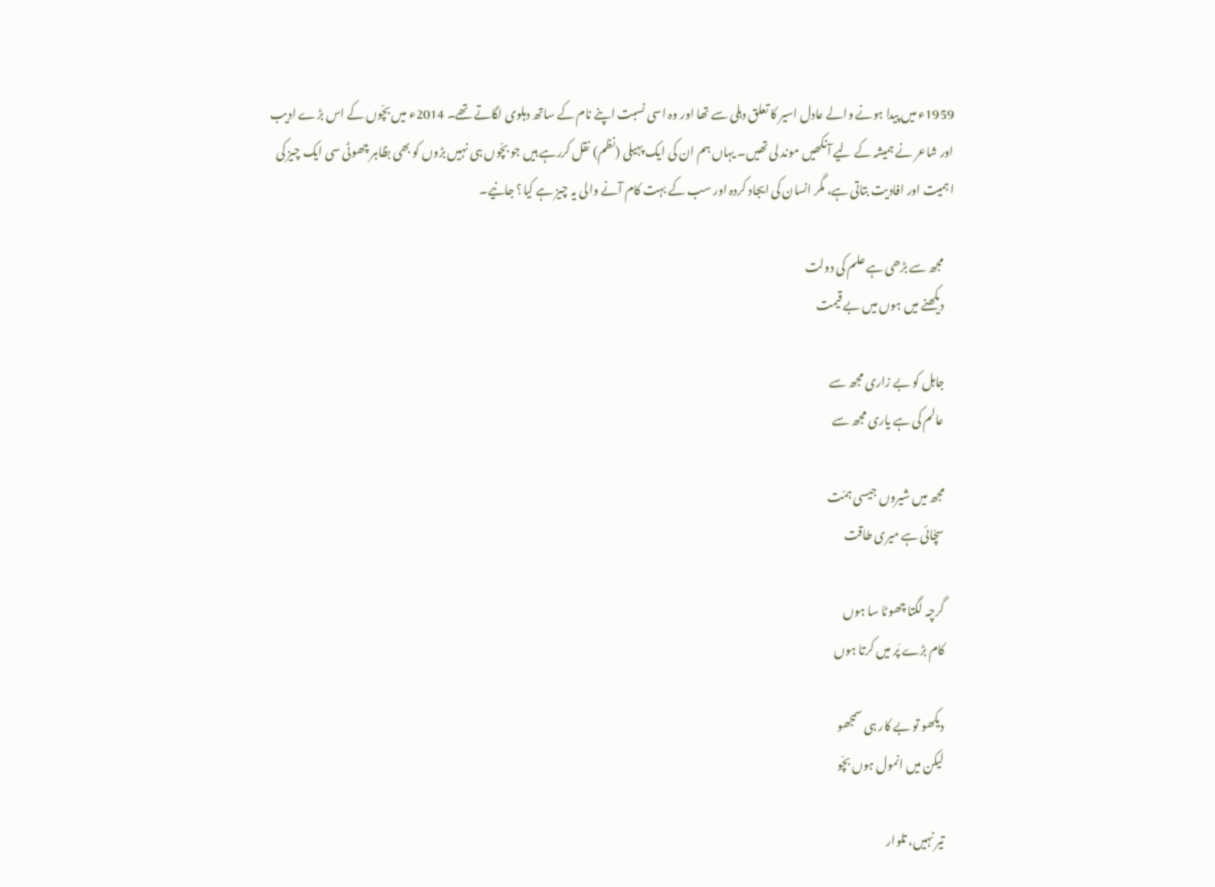1959ء میں‌ پیدا ہونے والے عادل اسیر کا تعلق دہلی سے تھا اور وہ اسی نسبت اپنے نام کے ساتھ دہلوی لگاتے تھے۔ 2014ء میں‌ بچّوں‌ کے اس بڑے ادیب اور شاعر نے ہمیشہ کے لیے آنکھیں‌ موند لی تھیں۔ یہاں ہم ان کی ایک پہیلی (نظم) نقل کررہے ہیں جو بچّوں‌ ہی نہیں‌ بڑوں‌ کو بھی بظاہر چھوٹی سی ایک چیز کی اہمیت اور افادیت بتاتی ہے، مگر انسان کی ایجاد کردہ اور سب کے بہت کام آنے والی یہ چیز ہے کیا؟ جانیے۔

    مجھ سے بڑھی ہے علم کی دولت
    دیکھنے میں ہوں میں بے قیمت

    جاہل کو بے زاری مجھ سے
    عالم کی ہے یاری مجھ سے

    مجھ میں شیروں جیسی ہمّت
    سچّائی ہے میری طاقت

    گرچہ لگتا چھوٹا سا ہوں
    کام بڑے پَر میں کرتا ہوں

    دیکھو تو بے کار ہی سمجھو
    لیکن میں انمول ہوں بچّو

    تیر نہیں، تلوار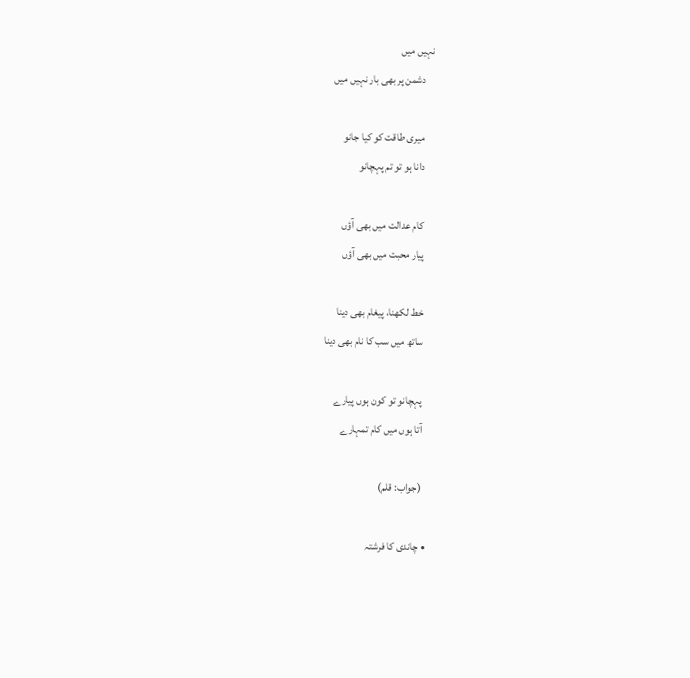نہیں میں
    دشمن پر بھی بار نہیں میں

    میری طاقت کو کیا جانو
    دانا ہو تو تم پہچانو

    کام عدالت میں بھی آؤں
    پیار محبت میں بھی آؤں

    خط لکھنا، پیغام بھی دینا
    ساتھ میں سب کا نام بھی دینا

    پہچانو تو کون ہوں پیارے
    آتا ہوں میں کام تمہارے

    (جواب: قلم)

  • چاندی کا فرشتہ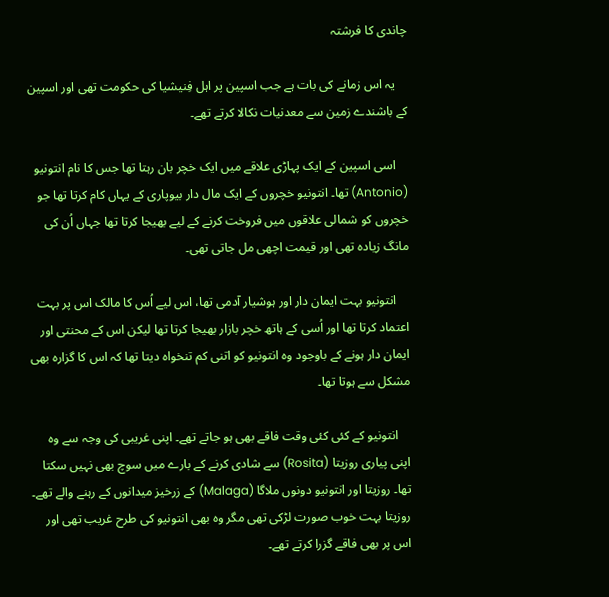چاندی کا فرشتہ

    یہ اس زمانے کی بات ہے جب اسپین پر اہل فِنیشیا کی حکومت تھی اور اسپین کے باشندے زمین سے معدنیات نکالا کرتے تھے۔

    اسی اسپین کے ایک پہاڑی علاقے میں ایک خچر بان رہتا تھا جس کا نام انتونیو (Antonio) تھا۔ انتونیو خچروں کے ایک مال دار بیوپاری کے یہاں کام کرتا تھا جو خچروں کو شمالی علاقوں میں فروخت کرنے کے لیے بھیجا کرتا تھا جہاں اُن کی مانگ زیادہ تھی اور قیمت اچھی مل جاتی تھی۔

    انتونیو بہت ایمان دار اور ہوشیار آدمی تھا، اس لیے اُس کا مالک اس پر بہت اعتماد کرتا تھا اور اُسی کے ہاتھ خچر بازار بھیجا کرتا تھا لیکن اس کے محنتی اور ایمان دار ہونے کے باوجود وہ انتونیو کو اتنی کم تنخواہ دیتا تھا کہ اس کا گزارہ بھی مشکل سے ہوتا تھا۔

    انتونیو کے کئی کئی وقت فاقے بھی ہو جاتے تھے۔ اپنی غریبی کی وجہ سے وہ اپنی پیاری روزیتا (Rosita) سے شادی کرنے کے بارے میں سوچ بھی نہیں سکتا تھا۔ روزیتا اور انتونیو دونوں ملاگا (Malaga) کے زرخیز میدانوں کے رہنے والے تھے۔ روزیتا بہت خوب صورت لڑکی تھی مگر وہ بھی انتونیو کی طرح غریب تھی اور اس پر بھی فاقے گزرا کرتے تھے۔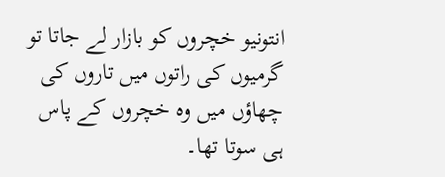انتونیو خچروں کو بازار لے جاتا تو گرمیوں کی راتوں میں تاروں کی چھاؤں میں وہ خچروں کے پاس ہی سوتا تھا۔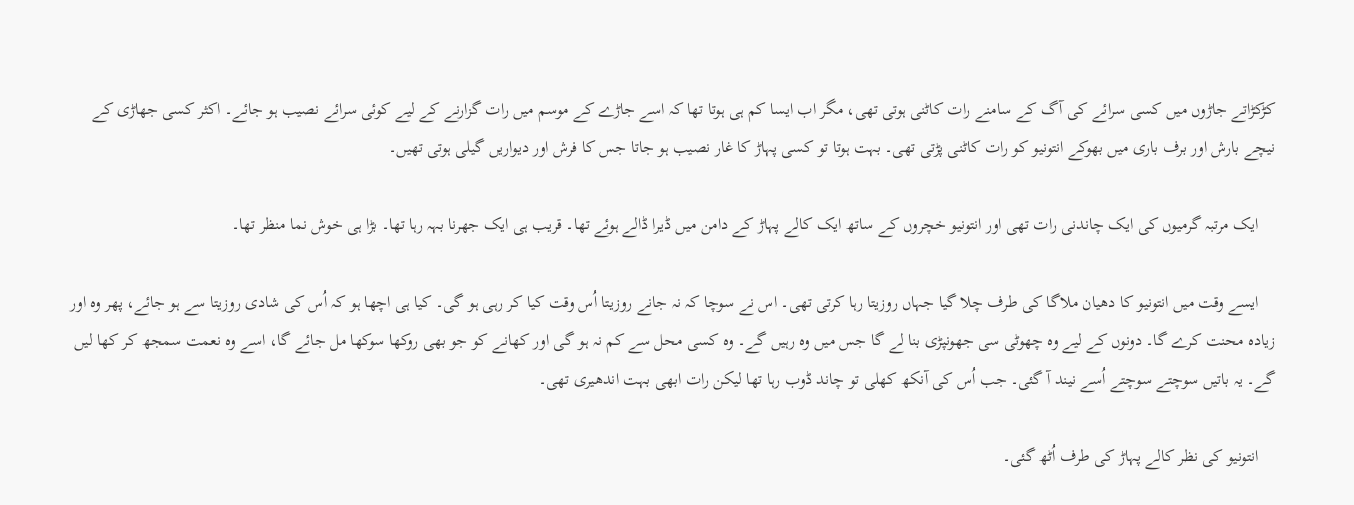کڑکڑاتے جاڑوں میں کسی سرائے کی آگ کے سامنے رات کاٹنی ہوتی تھی، مگر اب ایسا کم ہی ہوتا تھا کہ اسے جاڑے کے موسم میں رات گزارنے کے لیے کوئی سرائے نصیب ہو جائے۔ اکثر کسی جھاڑی کے نیچے بارش اور برف باری میں بھوکے انتونیو کو رات کاٹنی پڑتی تھی۔ بہت ہوتا تو کسی پہاڑ کا غار نصیب ہو جاتا جس کا فرش اور دیواریں گیلی ہوتی تھیں۔

    ایک مرتبہ گرمیوں کی ایک چاندنی رات تھی اور انتونیو خچروں کے ساتھ ایک کالے پہاڑ کے دامن میں ڈیرا ڈالے ہوئے تھا۔ قریب ہی ایک جھرنا بہہ رہا تھا۔ بڑا ہی خوش نما منظر تھا۔

    ایسے وقت میں انتونیو کا دھیان ملاگا کی طرف چلا گیا جہاں روزیتا رہا کرتی تھی۔ اس نے سوچا کہ نہ جانے روزیتا اُس وقت کیا کر رہی ہو گی۔ کیا ہی اچھا ہو کہ اُس کی شادی روزیتا سے ہو جائے، پھر وہ اور زیادہ محنت کرے گا۔ دونوں کے لیے وہ چھوٹی سی جھونپڑی بنا لے گا جس میں وہ رہیں گے۔ وہ کسی محل سے کم نہ ہو گی اور کھانے کو جو بھی روکھا سوکھا مل جائے گا، اسے وہ نعمت سمجھ کر کھا لیں گے۔ یہ باتیں سوچتے سوچتے اُسے نیند آ گئی۔ جب اُس کی آنکھ کھلی تو چاند ڈوب رہا تھا لیکن رات ابھی بہت اندھیری تھی۔

    انتونیو کی نظر کالے پہاڑ کی طرف اُٹھ گئی۔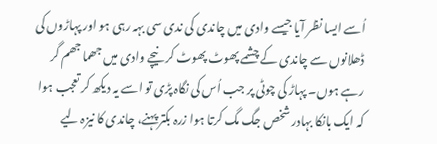اُسے ایسا نظر آیا جیسے وادی میں چاندی کی ندی سی بہہ رہی ہو اور پہاڑوں کی ڈھلانوں سے چاندی کے چشمے پھوٹ پھوٹ کر نیچے وادی میں جھما جھم گر رہے ہوں۔ پہاڑ کی چوٹی پر جب اُس کی نگاہ پڑی تو اسے یہ دیکھ کر تعجب ہوا کہ ایک بانکا بہادر شخص جگ مگ کرتا ہوا زرہ بکتر پہنے، چاندی کا نیزہ لیے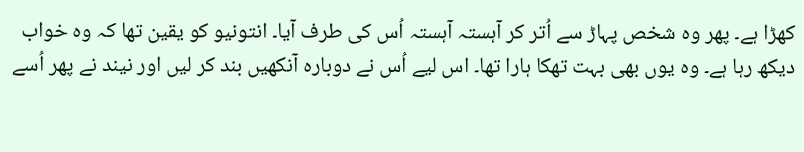کھڑا ہے۔ پھر وہ شخص پہاڑ سے اُتر کر آہستہ آہستہ اُس کی طرف آیا۔ انتونیو کو یقین تھا کہ وہ خواب دیکھ رہا ہے۔ وہ یوں بھی بہت تھکا ہارا تھا۔ اس لیے اُس نے دوبارہ آنکھیں بند کر لیں اور نیند نے پھر اُسے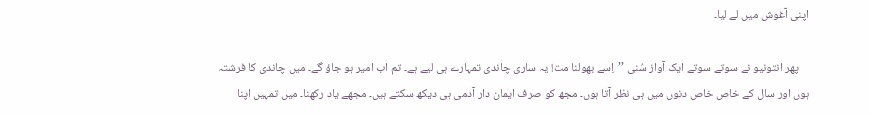اپنی آغوش میں لے لیا۔

    پھر انتونیو نے سوتے سوتے ایک آواز سُنی ’’اِسے بھولنا مت! یہ ساری چاندی تمہارے ہی لیے ہے۔ تم اب امیر ہو جاؤ گے۔ میں چاندی کا فرشتہ ہوں اور سال کے خاص خاص دنوں میں ہی نظر آتا ہوں۔ مجھ کو صرف ایمان دار آدمی ہی دیکھ سکتے ہیں۔ مجھے یاد رکھنا۔ میں تمہیں اپنا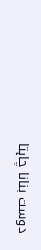دوست بنانا چاہتا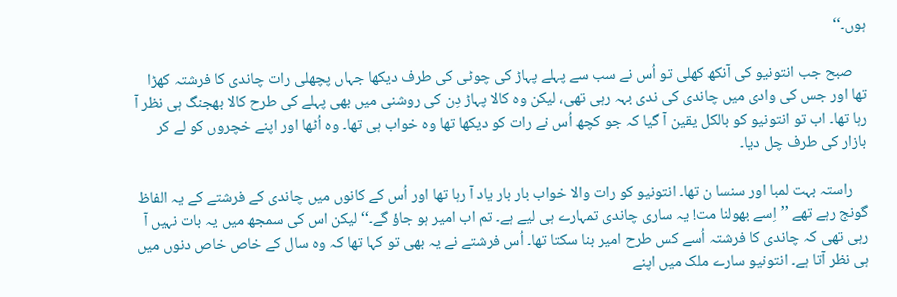ہوں۔‘‘

    صبح جب انتونیو کی آنکھ کھلی تو اُس نے سب سے پہلے پہاڑ کی چوٹی کی طرف دیکھا جہاں پچھلی رات چاندی کا فرشتہ کھڑا تھا اور جس کی وادی میں چاندی کی ندی بہہ رہی تھی، لیکن وہ کالا پہاڑ دِن کی روشنی میں بھی پہلے کی طرح کالا بھجنگ ہی نظر آ رہا تھا۔ اب تو انتونیو کو بالکل یقین آ گیا کہ جو کچھ اُس نے رات کو دیکھا تھا وہ خواب ہی تھا۔ وہ اُٹھا اور اپنے خچروں کو لے کر بازار کی طرف چل دیا۔

    راستہ بہت لمبا اور سنسا ن تھا۔ انتونیو کو رات والا خواب بار بار یاد آ رہا تھا اور اُس کے کانوں میں چاندی کے فرشتے کے یہ الفاظ گونج رہے تھے ’’اِسے بھولنا مت! یہ ساری چاندی تمہارے ہی لیے ہے۔ تم اب امیر ہو جاؤ گے۔‘‘ لیکن اس کی سمجھ میں یہ بات نہیں آ رہی تھی کہ چاندی کا فرشتہ اُسے کس طرح امیر بنا سکتا تھا۔ اُس فرشتے نے یہ بھی تو کہا تھا کہ وہ سال کے خاص خاص دنوں میں ہی نظر آتا ہے۔ انتونیو سارے ملک میں اپنے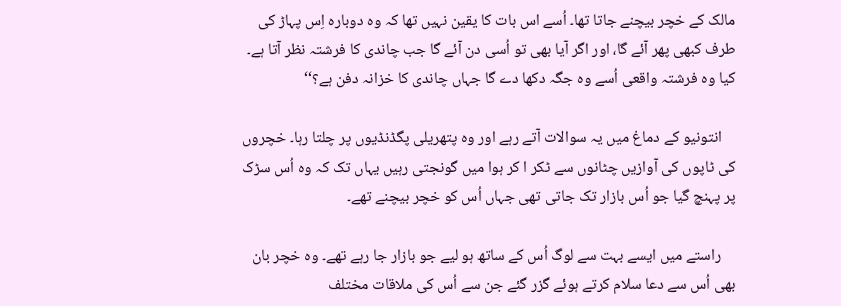مالک کے خچر بیچنے جاتا تھا۔ اُسے اس بات کا یقین نہیں تھا کہ وہ دوبارہ اِس پہاڑ کی طرف کبھی پھر آئے گا، اور اگر آیا بھی تو اُسی دن آئے گا جب چاندی کا فرشتہ نظر آتا ہے۔ کیا وہ فرشتہ واقعی اُسے وہ جگہ دکھا دے گا جہاں چاندی کا خزانہ دفن ہے؟‘‘

    انتونیو کے دماغ میں یہ سوالات آتے رہے اور وہ پتھریلی پگڈنڈیوں پر چلتا رہا۔ خچروں کی ٹاپوں کی آوازیں چٹانوں سے ٹکر ا کر ہوا میں گونجتی رہیں یہاں تک کہ وہ اُس سڑک پر پہنچ گیا جو اُس بازار تک جاتی تھی جہاں اُس کو خچر بیچنے تھے۔

    راستے میں ایسے بہت سے لوگ اُس کے ساتھ ہو لیے جو بازار جا رہے تھے۔ وہ خچر بان بھی اُس سے دعا سلام کرتے ہوئے گزر گئے جن سے اُس کی ملاقات مختلف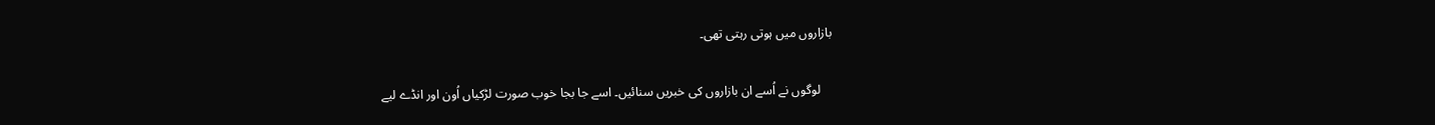بازاروں میں ہوتی رہتی تھی۔

    لوگوں نے اُسے ان بازاروں کی خبریں سنائیں۔ اسے جا بجا خوب صورت لڑکیاں اُون اور انڈے لیے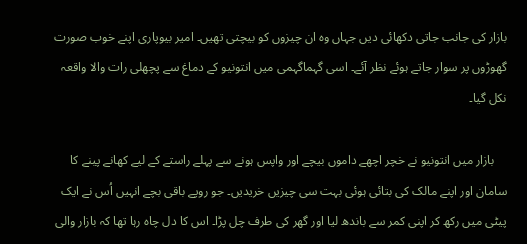بازار کی جانب جاتی دکھائی دیں جہاں وہ ان چیزوں کو بیچتی تھیں۔ امیر بیوپاری اپنے خوب صورت گھوڑوں پر سوار جاتے ہوئے نظر آئے۔ اسی گہماگہمی میں انتونیو کے دماغ سے پچھلی رات والا واقعہ نکل گیا۔

    بازار میں انتونیو نے خچر اچھے داموں بیچے اور واپس ہونے سے پہلے راستے کے لیے کھانے پینے کا سامان اور اپنے مالک کی بتائی ہوئی بہت سی چیزیں خریدیں۔ جو روپے باقی بچے انہیں اُس نے ایک پیٹی میں رکھ کر اپنی کمر سے باندھ لیا اور گھر کی طرف چل پڑا۔ اس کا دل چاہ رہا تھا کہ بازار والی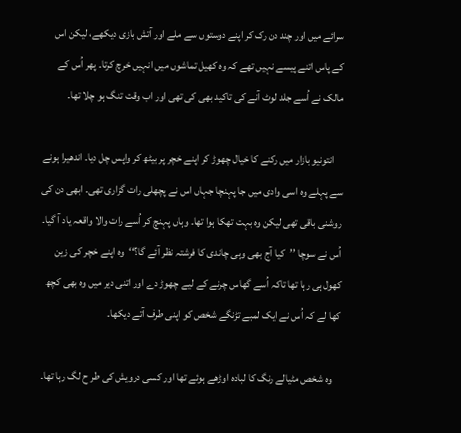سرائے میں اور چند دن رک کر اپنے دوستوں سے ملے اور آتش بازی دیکھے، لیکن اس کے پاس اتنے پیسے نہیں تھے کہ وہ کھیل تماشوں میں انہیں خرچ کرتا۔ پھر اُس کے مالک نے اُسے جلد لوٹ آنے کی تاکید بھی کی تھی اور اب وقت تنگ ہو چلا تھا۔

    انتونیو بازار میں رکنے کا خیال چھوڑ کر اپنے خچر پر بیٹھ کر واپس چل دیا۔ اندھیرا ہونے سے پہلے وہ اسی وادی میں جا پہنچا جہاں اس نے پچھلی رات گزاری تھی۔ ابھی دن کی روشنی باقی تھی لیکن وہ بہت تھکا ہوا تھا۔ وہاں پہنچ کر اُسے رات والا واقعہ یاد آ گیا۔ اُس نے سوچا ’’کیا آج بھی وہی چاندی کا فرشتہ نظر آئے گا؟‘‘وہ اپنے خچر کی زین کھول ہی رہا تھا تاکہ اُسے گھاس چرنے کے لیے چھوڑ دے اور اتنی دیر میں وہ بھی کچھ کھا لے کہ اُس نے ایک لمبے تڑنگے شخص کو اپنی طرف آتے دیکھا۔

    وہ شخص مٹیالے رنگ کا لبادہ اوڑھے ہوئے تھا اور کسی درویش کی طر ح لگ رہا تھا۔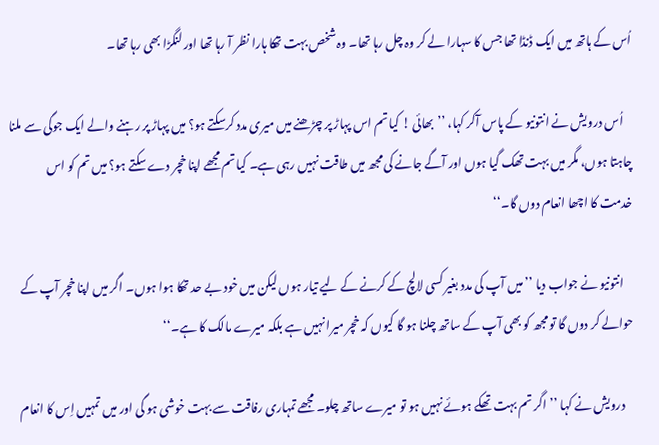اُس کے ہاتھ میں ایک ڈنڈا تھا جس کا سہارا لے کر وہ چل رہا تھا۔ وہ شخص بہت تھکا ہارا نظر آ رہا تھا اور لنگڑا بھی رہا تھا۔

    اُس درویش نے انتونیو کے پاس آکر کہا، ’’بھائی ! کیا تم اس پہاڑ پر چڑھنے میں میری مدد کرسکتے ہو؟ میں پہاڑ پر رہنے والے ایک جوگی سے ملنا چاہتا ہوں، مگر میں بہت تھک گیا ہوں اور آگے جانے کی مجھ میں طاقت نہیں رہی ہے۔ کیا تم مجھے اپنا خچر دے سکتے ہو؟ میں تم کو اس خدمت کا اچھا انعام دوں گا۔‘‘

    انتونیو نے جواب دیا ’’میں آپ کی مدد بغیر کسی لالچ کے کرنے کے لیے تیار ہوں لیکن میں خود بے حد تھکا ہوا ہوں۔ اگر میں اپنا خچر آپ کے حوالے کر دوں گا تو مجھ کو بھی آپ کے ساتھ چلنا ہو گا کیوں کہ خچر میرا نہیں ہے بلکہ میرے مالک کا ہے۔‘‘

    درویش نے کہا ’’اگر تم بہت تھکے ہوئے نہیں ہو تو میرے ساتھ چلو۔ مجھے تمہاری رفاقت سے بہت خوشی ہو گی اور میں تمہیں اِس کا انعام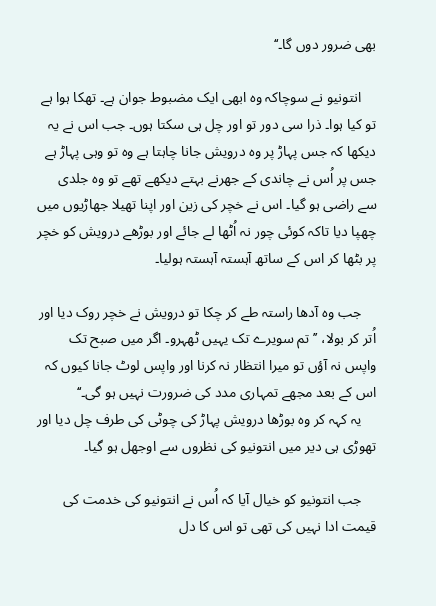بھی ضرور دوں گا۔‘‘

    انتونیو نے سوچاکہ وہ ابھی ایک مضبوط جوان ہے۔ تھکا ہوا ہے تو کیا ہوا۔ ذرا سی دور تو اور چل ہی سکتا ہوں۔ جب اس نے یہ دیکھا کہ جس پہاڑ پر وہ درویش جانا چاہتا ہے وہ تو وہی پہاڑ ہے جس پر اُس نے چاندی کے جھرنے بہتے دیکھے تھے تو وہ جلدی سے راضی ہو گیا۔ اس نے خچر کی زین اور اپنا تھیلا جھاڑیوں میں چھپا دیا تاکہ کوئی چور نہ اُٹھا لے جائے اور بوڑھے درویش کو خچر پر بٹھا کر اس کے ساتھ آہستہ آہستہ ہولیا۔

    جب وہ آدھا راستہ طے کر چکا تو درویش نے خچر روک دیا اور اُتر کر بولا، ’’تم سویرے تک یہیں ٹھہرو۔ اگر میں صبح تک واپس نہ آؤں تو میرا انتظار نہ کرنا اور واپس لوٹ جانا کیوں کہ اس کے بعد مجھے تمہاری مدد کی ضرورت نہیں ہو گی۔‘‘
    یہ کہہ کر وہ بوڑھا درویش پہاڑ کی چوٹی کی طرف چل دیا اور تھوڑی ہی دیر میں انتونیو کی نظروں سے اوجھل ہو گیا۔

    جب انتونیو کو خیال آیا کہ اُس نے انتونیو کی خدمت کی قیمت ادا نہیں کی تھی تو اس کا دل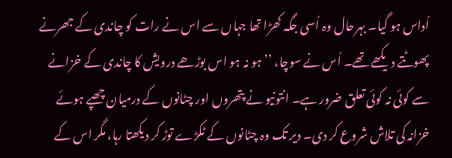اُداس ہو گیا۔ بہرحال وہ اُسی جگہ کھڑا تھا جہاں سے اس نے رات کو چاندی کے جھرنے پھوٹتے دیکھے تھے۔ اُس نے سوچا، ’’ہو نہ ہو اس بوڑھے درویش کا چاندی کے خزانے سے کوئی نہ کوئی تعلق ضرور ہے۔ انتونیو نے پتھروں اور چٹانوں کے درمیان چھپے ہوئے خزانہ کی تلاش شروع کر دی۔ دیر تک وہ چٹانوں کے ٹکڑے توڑ کر دیکھتا رہا، مگر اس کے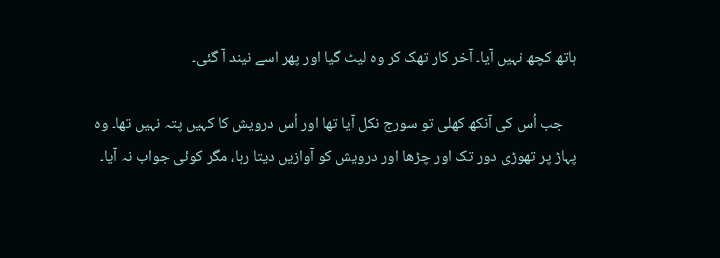ہاتھ کچھ نہیں آیا۔ آخر کار تھک کر وہ لیٹ گیا اور پھر اسے نیند آ گئی۔

    جب اُس کی آنکھ کھلی تو سورج نکل آیا تھا اور اُس درویش کا کہیں پتہ نہیں تھا۔ وہ پہاڑ پر تھوڑی دور تک اور چڑھا اور درویش کو آوازیں دیتا رہا، مگر کوئی جواب نہ آیا۔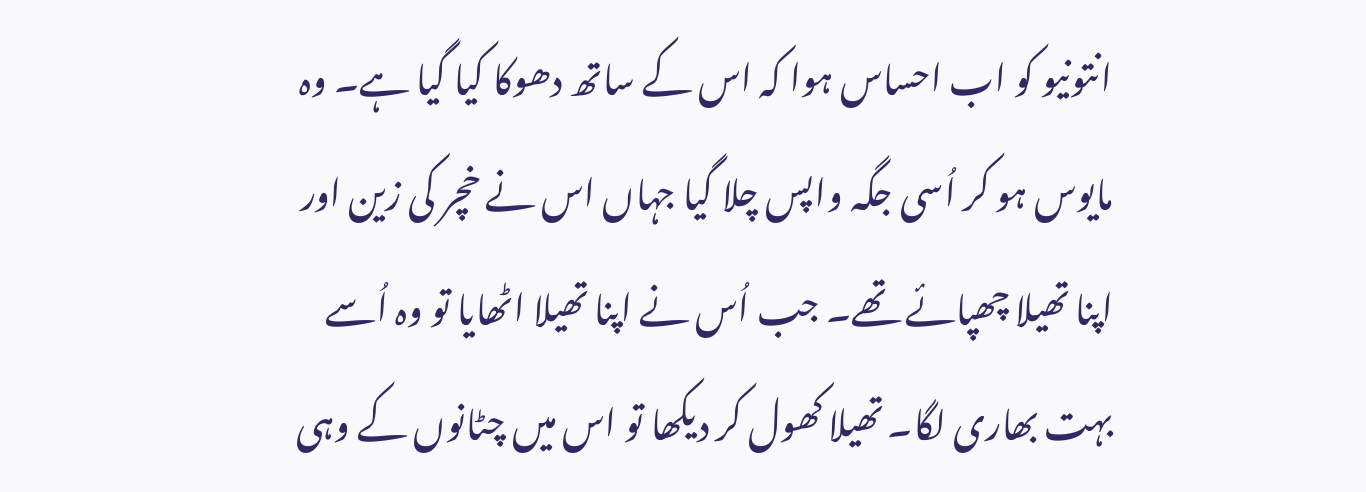انتونیو کو اب احساس ہوا کہ اس کے ساتھ دھوکا کیا گیا ہے۔ وہ مایوس ہو کر اُسی جگہ واپس چلا گیا جہاں اس نے خچر کی زین اور اپنا تھیلا چھپائے تھے۔ جب اُس نے اپنا تھیلا اٹھایا تو وہ اُسے بہت بھاری لگا۔ تھیلا کھول کر دیکھا تو اس میں چٹانوں کے وہی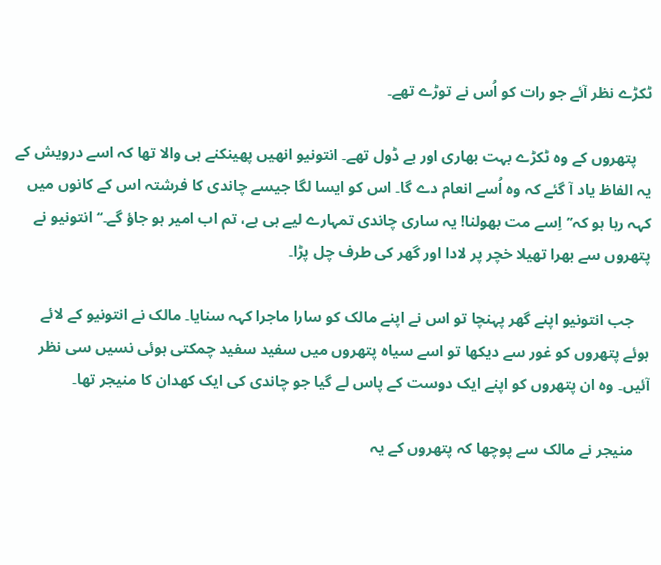ٹکڑے نظر آئے جو رات کو اُس نے توڑے تھے۔

    پتھروں کے وہ ٹکڑے بہت بھاری اور بے ڈول تھے۔ انتونیو انھیں پھینکنے ہی والا تھا کہ اسے درویش کے یہ الفاظ یاد آ گئے کہ وہ اُسے انعام دے گا۔ اس کو ایسا لگا جیسے چاندی کا فرشتہ اس کے کانوں میں کہہ رہا ہو کہ’’اِسے مت بھولنا! یہ ساری چاندی تمہارے لیے ہی ہے، تم اب امیر ہو جاؤ گے۔‘‘ انتونیو نے پتھروں سے بھرا تھیلا خچر پر لادا اور گھر کی طرف چل پڑا۔

    جب انتونیو اپنے گھر پہنچا تو اس نے اپنے مالک کو سارا ماجرا کہہ سنایا۔ مالک نے انتونیو کے لائے ہوئے پتھروں کو غور سے دیکھا تو اسے سیاہ پتھروں میں سفید سفید چمکتی ہوئی نسیں سی نظر آئیں۔ وہ ان پتھروں کو اپنے ایک دوست کے پاس لے گیا جو چاندی کی ایک کھدان کا منیجر تھا۔

    منیجر نے مالک سے پوچھا کہ پتھروں کے یہ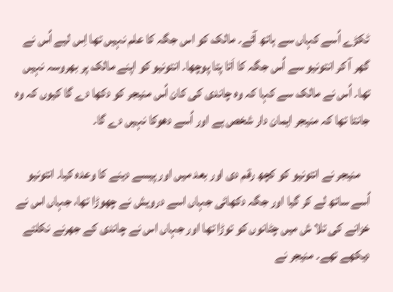ٹکڑے اُسے کہاں سے ہاتھ آئے۔ مالک کو اس جگہ کا علم نہیں تھا اِس لیے اُس نے گھر آ کر انتونیو سے اُس جگہ کا اَتا پتا پوچھا۔ انتونیو کو اپنے مالک پر بھروسہ نہیں تھا۔ اُس نے مالک سے کہا کہ وہ چاندی کی کان اُس منیجر کو دکھا دے گا کیوں کہ وہ جانتا تھا کہ منیجر ایمان دار شخص ہے اور اُسے دھوکا نہیں دے گا۔

    منیجر نے انتونیو کو کچھ رقم دی اور بعد میں اور پیسے دینے کا وعدہ کیا۔ انتونیو اُسے ساتھ لے کر گیا اور جگہ دکھائی جہاں اسے درویش نے چھوڑا تھا، جہاں اس نے خزانے کی تلا ش میں چٹانوں کو توڑا تھا اور جہاں اس نے چاندی کے جھرنے نکلتے دیکھے تھے۔ منیجر نے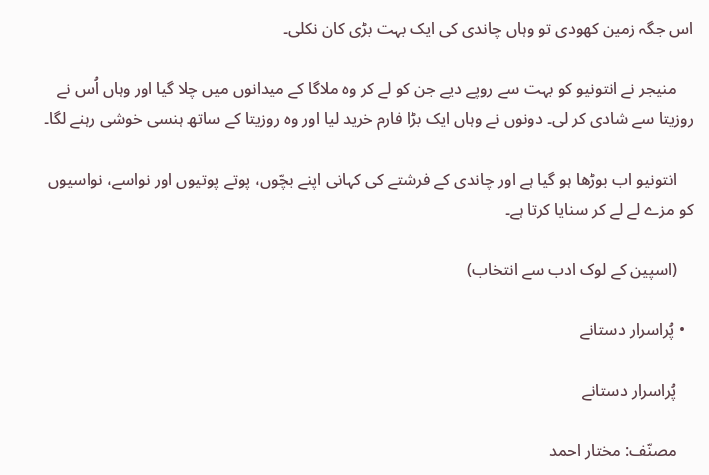اس جگہ زمین کھودی تو وہاں چاندی کی ایک بہت بڑی کان نکلی۔

    منیجر نے انتونیو کو بہت سے روپے دیے جن کو لے کر وہ ملاگا کے میدانوں میں چلا گیا اور وہاں اُس نے روزیتا سے شادی کر لی۔ دونوں نے وہاں ایک بڑا فارم خرید لیا اور وہ روزیتا کے ساتھ ہنسی خوشی رہنے لگا۔

    انتونیو اب بوڑھا ہو گیا ہے اور چاندی کے فرشتے کی کہانی اپنے بچّوں، پوتے پوتیوں اور نواسے، نواسیوں کو مزے لے لے کر سنایا کرتا ہے۔

    (اسپین کے لوک ادب سے انتخاب)

  • پُراسرار دستانے

    پُراسرار دستانے

    مصنّف: مختار احمد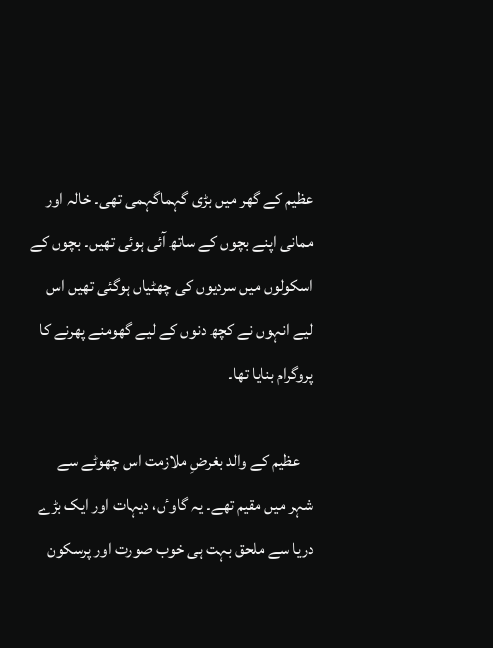عظیم کے گھر میں بڑی گہماگہمی تھی۔ خالہ اور ممانی اپنے بچوں کے ساتھ آئی ہوئی تھیں۔ بچوں کے اسکولوں میں سردیوں کی چھٹیاں ہوگئی تھیں اس لیے انہوں نے کچھ دنوں کے لیے گھومنے پھرنے کا پروگرام بنایا تھا۔

    عظیم کے والد بغرضِ ملازمت اس چھوٹے سے شہر میں مقیم تھے۔ یہ گاوٴں، دیہات اور ایک بڑے دریا سے ملحق بہت ہی خوب صورت اور پرسکون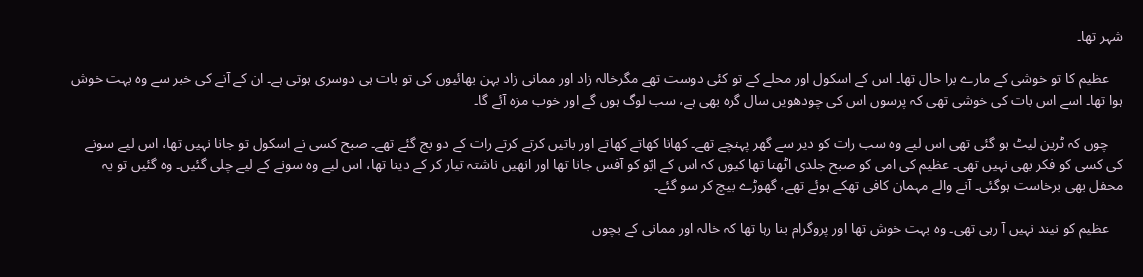شہر تھا۔

    عظیم کا تو خوشی کے مارے برا حال تھا۔ اس کے اسکول اور محلے کے تو کئی دوست تھے مگرخالہ زاد اور ممانی زاد بہن بھائیوں کی تو بات ہی دوسری ہوتی ہے۔ ان کے آنے کی خبر سے وہ بہت خوش ہوا تھا۔ اسے اس بات کی خوشی تھی کہ پرسوں اس کی چودھویں سال گرہ بھی ہے، سب لوگ ہوں گے اور خوب مزہ آئے گا۔

    چوں کہ ٹرین لیٹ ہو گئی تھی اس لیے وہ سب رات کو دیر سے گھر پہنچے تھے۔ کھانا کھاتے کھاتے اور باتیں کرتے کرتے رات کے دو بج گئے تھے۔ صبح کسی نے اسکول تو جانا نہیں تھا، اس لیے سونے کی کسی کو فکر بھی نہیں تھی۔ عظیم کی امی کو صبح جلدی اٹھنا تھا کیوں کہ اس کے ابّو کو آفس جانا تھا اور انھیں ناشتہ تیار کر کے دینا تھا، اس لیے وہ سونے کے لیے چلی گئیں۔ وہ گئیں تو یہ محفل بھی برخاست ہوگئی۔ آنے والے مہمان کافی تھکے ہوئے تھے، گھوڑے بیچ کر سو گئے۔

    عظیم کو نیند نہیں آ رہی تھی۔ وہ بہت خوش تھا اور پروگرام بنا رہا تھا کہ خالہ اور ممانی کے بچوں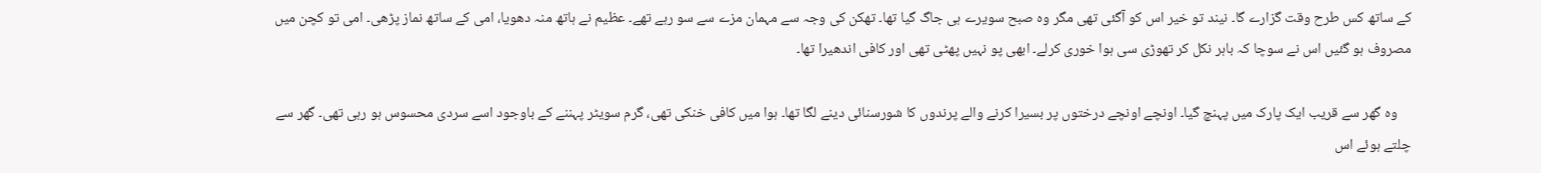کے ساتھ کس طرح وقت گزارے گا۔ نیند تو خیر اس کو آگئی تھی مگر وہ صبح سویرے ہی جاگ گیا تھا۔ تھکن کی وجہ سے مہمان مزے سے سو رہے تھے۔ عظیم نے ہاتھ منہ دھویا، امی کے ساتھ نماز پڑھی۔ امی تو کچن میں مصروف ہو گئیں اس نے سوچا کہ باہر نکل کر تھوڑی سی ہوا خوری کرلے۔ ابھی پو نہیں پھٹی تھی اور کافی اندھیرا تھا۔

    وہ گھر سے قریب ایک پارک میں پہنچ گیا۔ اونچے اونچے درختوں پر بسیرا کرنے والے پرندوں کا شورسنائی دینے لگا تھا۔ ہوا میں کافی خنکی تھی، گرم سویٹر پہننے کے باوجود اسے سردی محسوس ہو رہی تھی۔ گھر سے چلتے ہوئے اس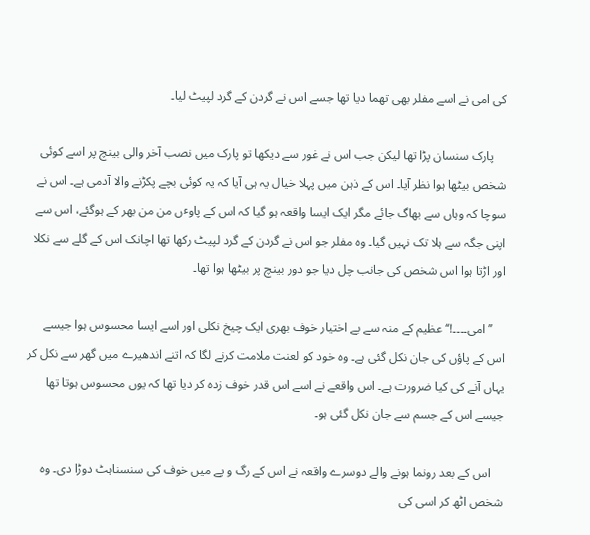کی امی نے اسے مفلر بھی تھما دیا تھا جسے اس نے گردن کے گرد لپیٹ لیا۔

    پارک سنسان پڑا تھا لیکن جب اس نے غور سے دیکھا تو پارک میں نصب آخر والی بینچ پر اسے کوئی شخص بیٹھا ہوا نظر آیا۔ اس کے ذہن میں پہلا خیال یہ ہی آیا کہ یہ کوئی بچے پکڑنے والا آدمی ہے۔ اس نے سوچا کہ وہاں سے بھاگ جائے مگر ایک ایسا واقعہ ہو گیا کہ اس کے پاوٴں من من بھر کے ہوگئے، اس سے اپنی جگہ سے ہلا تک نہیں گیا۔ وہ مفلر جو اس نے گردن کے گرد لپیٹ رکھا تھا اچانک اس کے گلے سے نکلا اور اڑتا ہوا اس شخص کی جانب چل دیا جو دور بینچ پر بیٹھا ہوا تھا۔

    ’’امی۔۔۔۔!‘‘ عظیم کے منہ سے بے اختیار خوف بھری ایک چیخ نکلی اور اسے ایسا محسوس ہوا جیسے اس کے پاؤں کی جان نکل گئی ہے۔ وہ خود کو لعنت ملامت کرنے لگا کہ اتنے اندھیرے میں گھر سے نکل کر یہاں آنے کی کیا ضرورت ہے۔ اس واقعے نے اسے اس قدر خوف زدہ کر دیا تھا کہ یوں محسوس ہوتا تھا جیسے اس کے جسم سے جان نکل گئی ہو۔

    اس کے بعد رونما ہونے والے دوسرے واقعہ نے اس کے رگ و پے میں خوف کی سنسناہٹ دوڑا دی۔ وہ شخص اٹھ کر اسی کی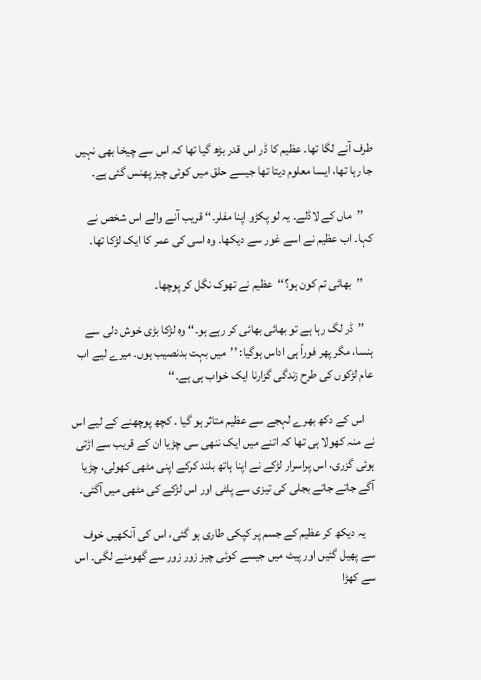طرف آنے لگا تھا۔ عظیم کا ڈر اس قدر بڑھ گیا تھا کہ اس سے چیخا بھی نہیں جا رہا تھا، ایسا معلوم دیتا تھا جیسے حلق میں کوئی چیز پھنس گئی ہے۔

    ’’ماں کے لاڈلے۔ یہ لو پکڑو اپنا مفلر۔‘‘ قریب آنے والے اس شخص نے کہا۔ اب عظیم نے اسے غور سے دیکھا۔ وہ اسی کی عمر کا ایک لڑکا تھا۔

    ’’بھائی تم کون ہو؟‘‘عظیم نے تھوک نگل کر پوچھا۔

    ’’ڈر لگ رہا ہے تو بھائی بھائی کر رہے ہو۔‘‘ وہ لڑکا بڑی خوش دلی سے ہنسا، مگر پھر فوراً ہی اداس ہوگیا: ’’میں بہت بدنصیب ہوں۔ میرے لیے اب عام لڑکوں کی طرح زندگی گزارنا ایک خواب ہی ہے۔‘‘

    اس کے دکھ بھرے لہجے سے عظیم متاثر ہو گیا ۔ کچھ پوچھنے کے لیے اس نے منہ کھولا ہی تھا کہ اتنے میں ایک ننھی سی چڑیا ان کے قریب سے اڑتی ہوئی گزری، اس پراسرار لڑکے نے اپنا ہاتھ بلند کرکے اپنی مٹھی کھولی، چڑیا آگے جاتے جاتے بجلی کی تیزی سے پلٹی اور اس لڑکے کی مٹھی میں آگئی۔

    یہ دیکھ کر عظیم کے جسم پر کپکی طاری ہو گئی، اس کی آنکھیں خوف سے پھیل گئیں اور پیٹ میں جیسے کوئی چیز زور زور سے گھومنے لگی۔ اس سے کھڑا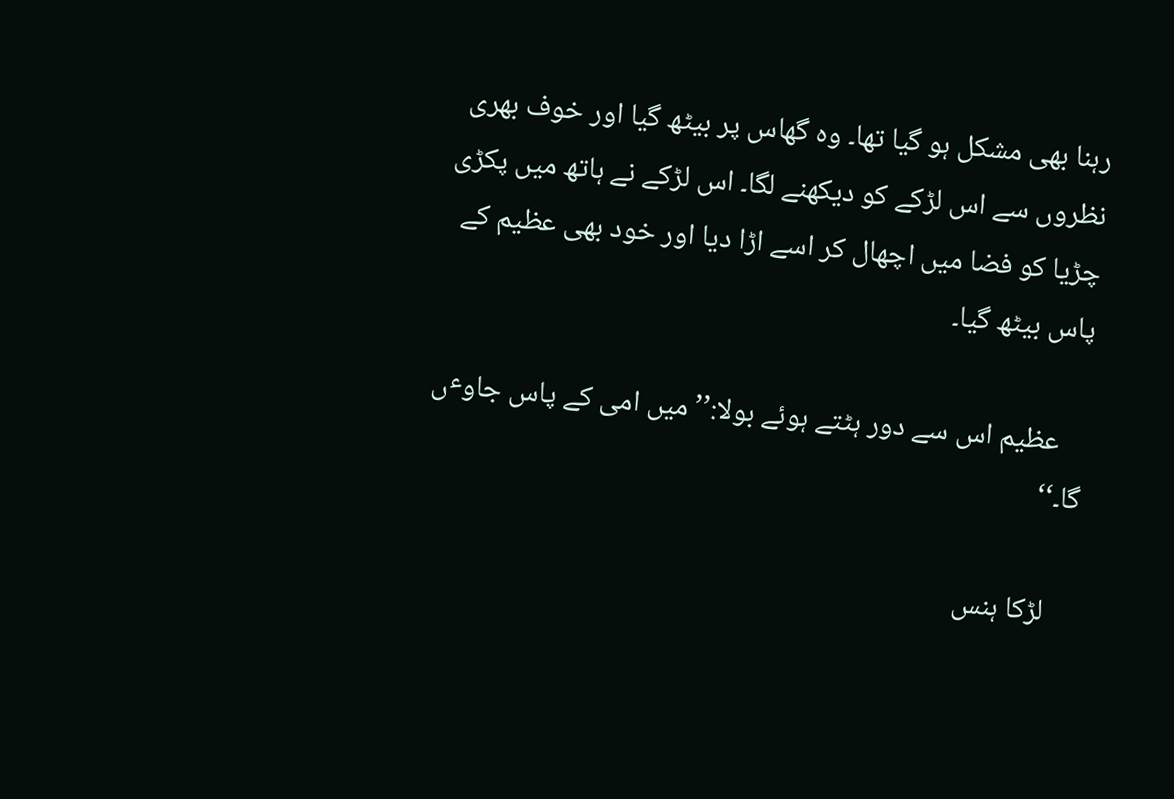رہنا بھی مشکل ہو گیا تھا۔ وہ گھاس پر بیٹھ گیا اور خوف بھری نظروں سے اس لڑکے کو دیکھنے لگا۔ اس لڑکے نے ہاتھ میں پکڑی چڑیا کو فضا میں اچھال کر اسے اڑا دیا اور خود بھی عظیم کے پاس بیٹھ گیا۔

    عظیم اس سے دور ہٹتے ہوئے بولا:’’میں امی کے پاس جاوٴں گا۔‘‘

    لڑکا ہنس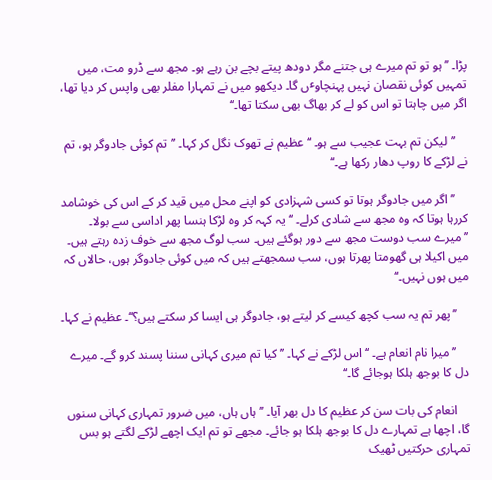پڑا۔ ’’ہو تو تم میرے ہی جتنے مگر دودھ پیتے بچے بن رہے ہو۔ مجھ سے ڈرو مت، میں تمہیں کوئی نقصان نہیں پہنچاوٴں گا۔ دیکھو میں نے تمہارا مفلر بھی واپس کر دیا تھا، اگر میں چاہتا تو اس کو لے کر بھاگ بھی سکتا تھا۔‘‘

    ’’لیکن تم بہت عجیب سے ہو۔ ‘‘ عظیم نے تھوک نگل کر کہا۔ ’’تم کوئی جادوگر ہو، تم نے لڑکے کا روپ دھار رکھا ہے۔‘‘

    ’’اگر میں جادوگر ہوتا تو کسی شہزادی کو اپنے محل میں قید کر کے اس کی خوشامد کررہا ہوتا کہ وہ مجھ سے شادی کرلے۔ ‘‘ یہ کہہ کر وہ لڑکا ہنسا پھر اداسی سے بولا۔ ’’میرے سب دوست مجھ سے دور ہوگئے ہیں۔ سب لوگ مجھ سے خوف زدہ رہتے ہیں۔ میں اکیلا ہی گھومتا پھرتا ہوں، سب سمجھتے ہیں کہ میں کوئی جادوگر ہوں، حالاں کہ میں ہوں نہیں۔‘‘

    ’’پھر تم یہ سب کچھ کیسے کر لیتے ہو، جادوگر ہی ایسا کر سکتے ہیں؟‘‘۔ عظیم نے کہا۔

    ’’میرا نام انعام ہے۔ ‘‘ اس لڑکے نے کہا۔ ’’کیا تم میری کہانی سننا پسند کرو گے۔ میرے دل کا بوجھ ہلکا ہوجائے گا۔‘‘

    انعام کی بات سن کر عظیم کا دل بھر آیا۔ ’’ہاں ہاں، میں ضرور تمہاری کہانی سنوں گا، اچھا ہے تمہارے دل کا بوجھ ہلکا ہو جائے۔ مجھے تو تم ایک اچھے لڑکے لگتے ہو بس تمہاری حرکتیں ٹھیک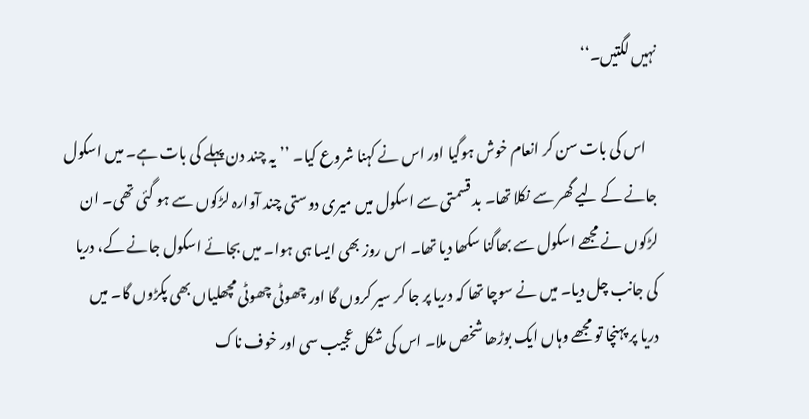نہیں لگتیں۔‘‘

    اس کی بات سن کر انعام خوش ہوگیا اور اس نے کہنا شروع کیا۔ ’’یہ چند دن پہلے کی بات ہے۔ میں اسکول جانے کے لیے گھر سے نکلا تھا۔ بد قسمتی سے اسکول میں میری دوستی چند آوارہ لڑکوں سے ہو گئی تھی۔ ان لڑکوں نے مجھے اسکول سے بھاگنا سکھا دیا تھا۔ اس روز بھی ایسا ہی ہوا۔ میں بجائے اسکول جانے کے، دریا کی جانب چل دیا۔ میں نے سوچا تھا کہ دریا پر جا کر سیر کروں گا اور چھوٹی چھوٹی مچھلیاں بھی پکڑوں گا۔ میں دریا پر پہنچا تو مجھے وہاں ایک بوڑھا شخص ملا۔ اس کی شکل عجیب سی اور خوف ناک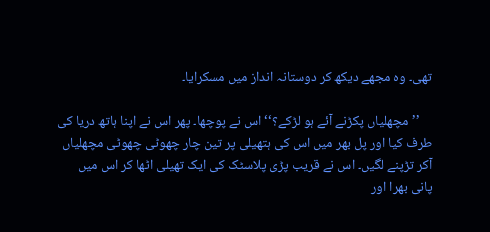تھی۔ وہ مجھے دیکھ کر دوستانہ انداز میں مسکرایا۔

    ’’مچھلیاں پکڑنے آئے ہو لڑکے؟‘‘ اس نے پوچھا۔ پھر اس نے اپنا ہاتھ دریا کی طرف کیا اور پل بھر میں اس کی ہتھیلی پر تین چار چھوٹی چھوٹی مچھلیاں آکر تڑپنے لگیں۔ اس نے قریب پڑی پلاسٹک کی ایک تھیلی اٹھا کر اس میں پانی بھرا اور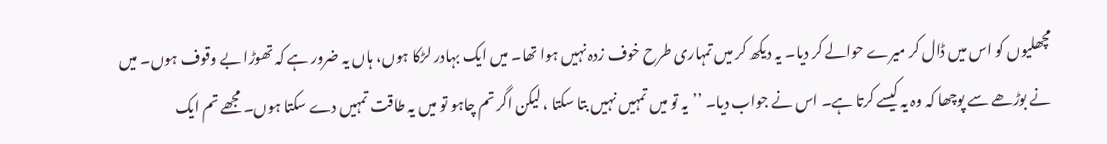مچھلیوں کو اس میں ڈال کر میرے حوالے کر دیا۔ یہ دیکھ کر میں تمہاری طرح خوف زدہ نہیں ہوا تھا۔ میں ایک بہادر لڑکا ہوں، ہاں یہ ضرور ہے کہ تھوڑا بے وقوف ہوں۔ میں نے بوڑھے سے پوچھا کہ وہ یہ کیسے کرتا ہے۔ اس نے جواب دیا۔ ’’یہ تو میں تمہیں نہیں بتا سکتا ، لیکن اگر تم چاہو تو میں یہ طاقت تمہیں دے سکتا ہوں۔ مجھے تم ایک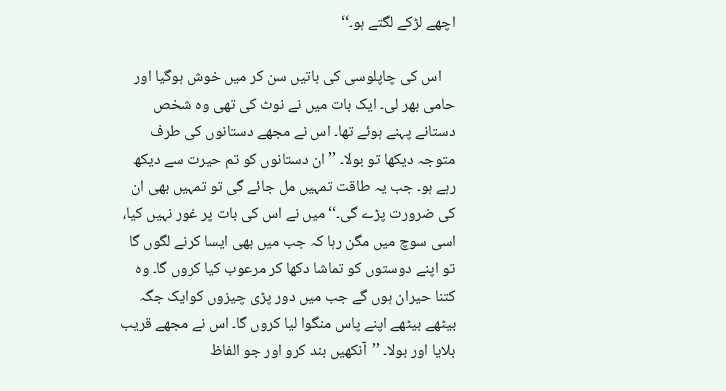اچھے لڑکے لگتے ہو۔‘‘

    اس کی چاپلوسی کی باتیں سن کر میں خوش ہوگیا اور حامی بھر لی۔ ایک بات میں نے نوٹ کی تھی وہ شخص دستانے پہنے ہوئے تھا۔ اس نے مجھے دستانوں کی طرف متوجہ دیکھا تو بولا۔ ’’ان دستانوں کو تم حیرت سے دیکھ رہے ہو۔ جب یہ طاقت تمہیں مل جائے گی تو تمہیں بھی ان کی ضرورت پڑے گی۔‘‘ میں نے اس کی بات پر غور نہیں کیا، اسی سوچ میں مگن رہا کہ جب میں بھی ایسا کرنے لگوں گا تو اپنے دوستوں کو تماشا دکھا کر مرعوب کیا کروں گا۔ وہ کتنا حیران ہوں گے جب میں دور پڑی چیزوں کوایک جگہ بیٹھے بیٹھے اپنے پاس منگوا لیا کروں گا۔ اس نے مجھے قریب بلایا اور بولا۔ ’’آنکھیں بند کرو اور جو الفاظ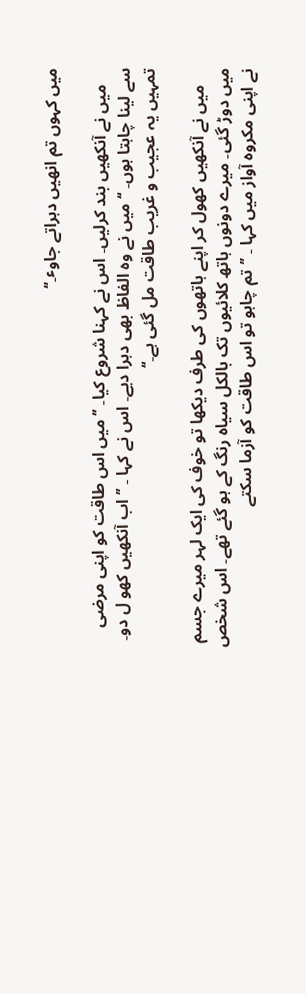میں کہوں تم انھیں دہراتے جاوٴ۔‘‘

    میں نے آنکھیں بند کرلیں۔ اس نے کہنا شروع کیا۔ ’’میں اس طاقت کو اپنی مرضی سے لینا چاہتا ہوں۔ ‘‘میں نے وہ الفاظ بھی دہرا دیے۔ اس نے کہا ۔ ’’اب آنکھیں کھو ل دو۔ تمہیں یہ عجیب و غریب طاقت مل گئی ہے۔‘‘

    میں نے آنکھیں کھول کر اپنے ہاتھوں کی طرف دیکھا تو خوف کی ایک لہر میرے جسم میں دوڑ گئی۔ میرے دونوں ہاتھ کلائیوں تک بالکل سیاہ رنگ کے ہو گئے تھے۔ اس شخص نے اپنی مکروہ آواز میں کہا ۔ ’’تم چاہو تو اس طاقت کو آزما سکتے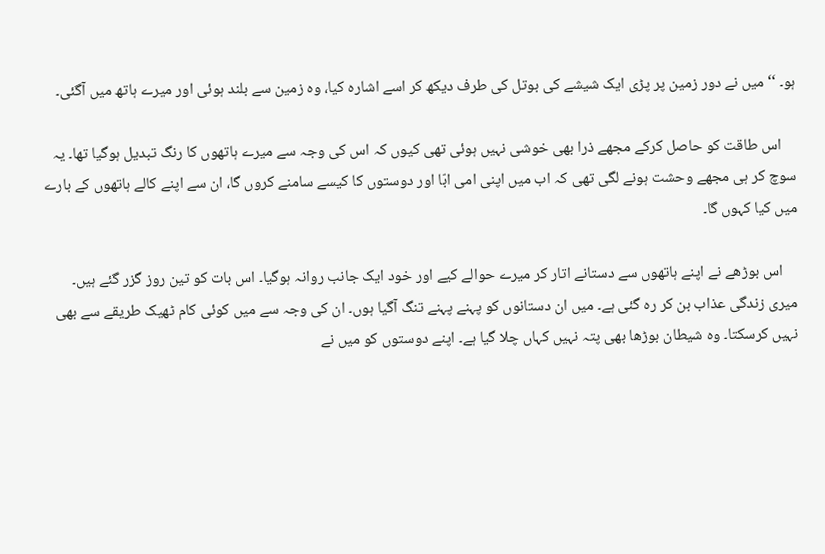ہو۔ ‘‘ میں نے دور زمین پر پڑی ایک شیشے کی بوتل کی طرف دیکھ کر اسے اشارہ کیا، وہ زمین سے بلند ہوئی اور میرے ہاتھ میں آگئی۔

    اس طاقت کو حاصل کرکے مجھے ذرا بھی خوشی نہیں ہوئی تھی کیوں کہ اس کی وجہ سے میرے ہاتھوں کا رنگ تبدیل ہوگیا تھا۔ یہ سوچ کر ہی مجھے وحشت ہونے لگی تھی کہ اب میں اپنی امی ابّا اور دوستوں کا کیسے سامنے کروں گا، ان سے اپنے کالے ہاتھوں کے بارے میں کیا کہوں گا۔

    اس بوڑھے نے اپنے ہاتھوں سے دستانے اتار کر میرے حوالے کیے اور خود ایک جانب روانہ ہوگیا۔ اس بات کو تین روز گزر گئے ہیں۔ میری زندگی عذاب بن کر رہ گئی ہے۔ میں ان دستانوں کو پہنے پہنے تنگ آگیا ہوں۔ ان کی وجہ سے میں کوئی کام ٹھیک طریقے سے بھی نہیں کرسکتا۔ وہ شیطان بوڑھا بھی پتہ نہیں کہاں چلا گیا ہے۔ اپنے دوستوں کو میں نے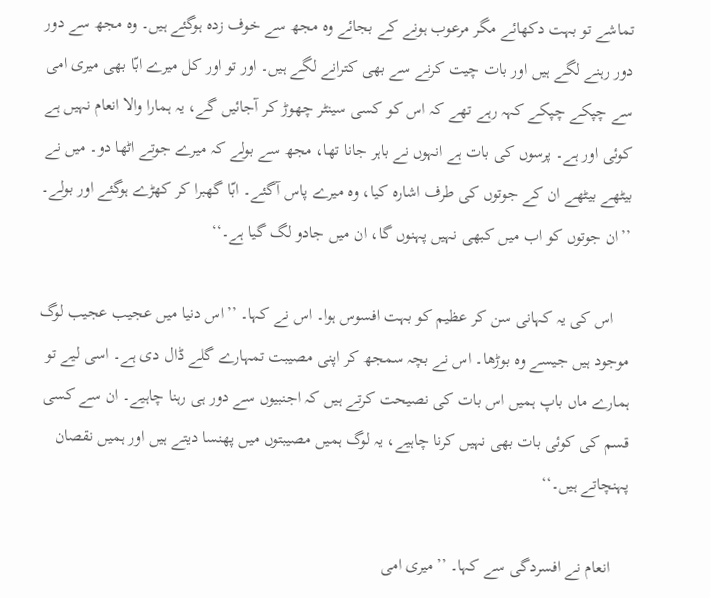تماشے تو بہت دکھائے مگر مرعوب ہونے کے بجائے وہ مجھ سے خوف زدہ ہوگئے ہیں۔ وہ مجھ سے دور دور رہنے لگے ہیں اور بات چیت کرنے سے بھی کترانے لگے ہیں۔ اور تو اور کل میرے ابّا بھی میری امی سے چپکے چپکے کہہ رہے تھے کہ اس کو کسی سینٹر چھوڑ کر آجائیں گے، یہ ہمارا والا انعام نہیں ہے کوئی اور ہے۔ پرسوں کی بات ہے انہوں نے باہر جانا تھا، مجھ سے بولے کہ میرے جوتے اٹھا دو۔ میں نے بیٹھے بیٹھے ان کے جوتوں کی طرف اشارہ کیا، وہ میرے پاس آگئے۔ ابّا گھبرا کر کھڑے ہوگئے اور بولے۔ ’’ان جوتوں کو اب میں کبھی نہیں پہنوں گا، ان میں جادو لگ گیا ہے۔‘‘

    اس کی یہ کہانی سن کر عظیم کو بہت افسوس ہوا۔ اس نے کہا۔ ’’اس دنیا میں عجیب عجیب لوگ موجود ہیں جیسے وہ بوڑھا۔ اس نے بچہ سمجھ کر اپنی مصیبت تمہارے گلے ڈال دی ہے۔ اسی لیے تو ہمارے ماں باپ ہمیں اس بات کی نصیحت کرتے ہیں کہ اجنبیوں سے دور ہی رہنا چاہیے۔ ان سے کسی قسم کی کوئی بات بھی نہیں کرنا چاہیے، یہ لوگ ہمیں مصیبتوں میں پھنسا دیتے ہیں اور ہمیں نقصان پہنچاتے ہیں۔‘‘

    انعام نے افسردگی سے کہا۔ ’’میری امی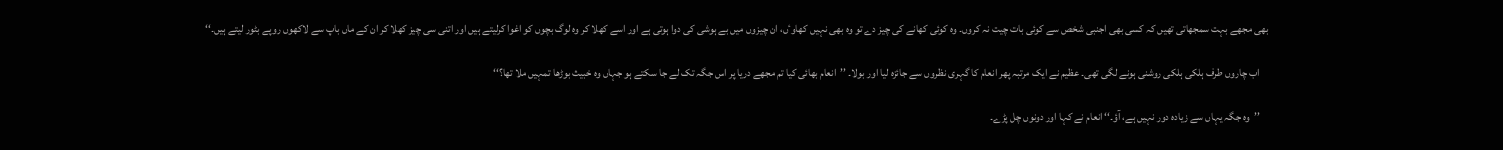بھی مجھے بہت سمجھاتی تھیں کہ کسی بھی اجنبی شخص سے کوئی بات چیت نہ کروں۔ وہ کوئی کھانے کی چیز دے تو وہ بھی نہیں کھاوٴں، ان چیزوں میں بے ہوشی کی دوا ہوتی ہے اور اسے کھلا کر وہ لوگ بچوں کو اغوا کرلیتے ہیں اور اتنی سی چیز کھلا کر ان کے ماں باپ سے لاکھوں روپے بٹور لیتے ہیں۔‘‘

    اب چاروں طرف ہلکی ہلکی روشنی ہونے لگی تھی۔ عظیم نے ایک مرتبہ پھر انعام کا گہری نظروں سے جائزہ لیا اور بولا۔ ’’انعام بھائی کیا تم مجھے دریا پر اس جگہ تک لے جا سکتے ہو جہاں وہ خبیث بوڑھا تمہیں ملا تھا؟‘‘

    ’’وہ جگہ یہاں سے زیادہ دور نہیں ہے، آؤ۔‘‘ انعام نے کہا اور دونوں چل پڑے۔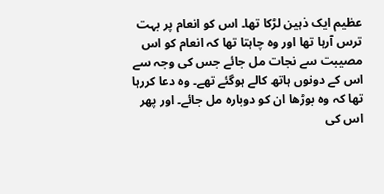عظیم ایک ذہین لڑکا تھا۔ اس کو انعام پر بہت ترس آرہا تھا اور وہ چاہتا تھا کہ انعام کو اس مصیبت سے نجات مل جائے جس کی وجہ سے اس کے دونوں ہاتھ کالے ہوگئے تھے۔ وہ دعا کررہا تھا کہ وہ بوڑھا ان کو دوبارہ مل جائے۔ اور پھر اس کی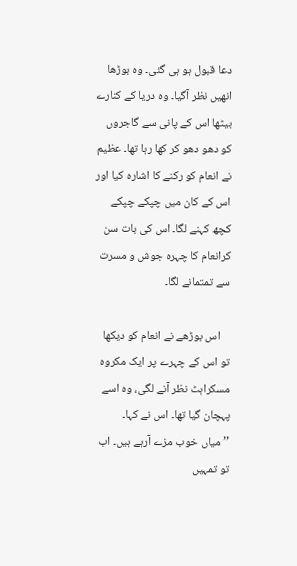دعا قبول ہو ہی گئی۔ وہ بوڑھا انھیں نظر آگیا۔ وہ دریا کے کنارے بیٹھا اس کے پانی سے گاجروں کو دھو دھو کر کھا رہا تھا۔ عظیم نے انعام کو رکنے کا اشارہ کیا اور اس کے کان میں چپکے چپکے کچھ کہنے لگا۔ اس کی بات سن کرانعام کا چہرہ جوش و مسرت سے تمتمانے لگا۔

    اس بوڑھے نے انعام کو دیکھا تو اس کے چہرے پر ایک مکروہ مسکراہٹ نظر آنے لگی، وہ اسے پہچان گیا تھا۔ اس نے کہا۔ ’’میاں خوب مزے آرہے ہیں۔ اب تو تمہیں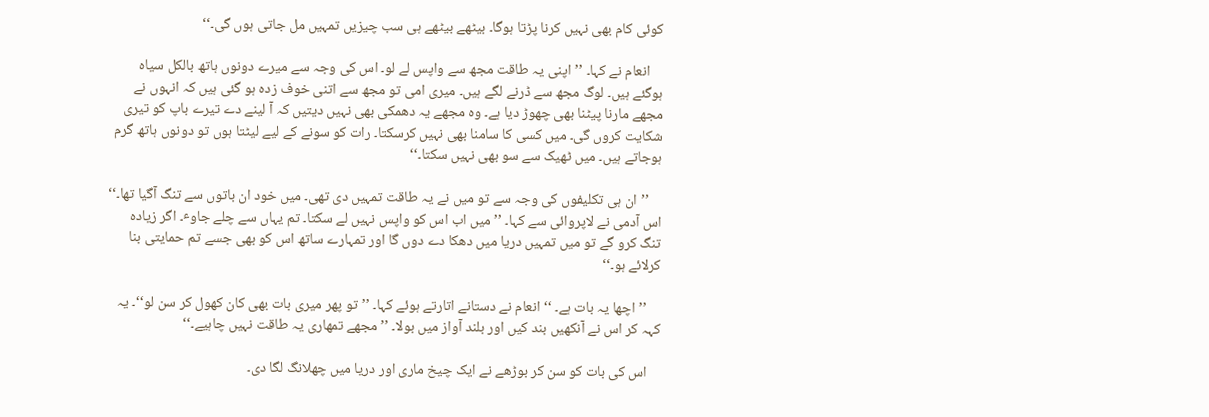کوئی کام بھی نہیں کرنا پڑتا ہوگا۔ بیٹھے بیٹھے ہی سب چیزیں تمہیں مل جاتی ہوں گی۔‘‘

    انعام نے کہا۔ ’’اپنی یہ طاقت مجھ سے واپس لے لو۔ اس کی وجہ سے میرے دونوں ہاتھ بالکل سیاہ ہوگئے ہیں۔ لوگ مجھ سے ڈرنے لگے ہیں۔ میری امی تو مجھ سے اتنی خوف زدہ ہو گئی ہیں کہ انہوں نے مجھے مارنا پیٹنا بھی چھوڑ دیا ہے۔ وہ مجھے یہ دھمکی بھی نہیں دیتیں کہ آ لینے دے تیرے باپ کو تیری شکایت کروں گی۔ میں کسی کا سامنا بھی نہیں کرسکتا۔ رات کو سونے کے لیے لیٹتا ہوں تو دونوں ہاتھ گرم ہوجاتے ہیں۔ میں ٹھیک سے سو بھی نہیں سکتا۔‘‘

    ’’ان ہی تکلیفوں کی وجہ سے تو میں نے یہ طاقت تمہیں دی تھی۔ میں خود ان باتوں سے تنگ آگیا تھا۔‘‘ اس آدمی نے لاپروائی سے کہا۔ ’’میں اب اس کو واپس نہیں لے سکتا۔ تم یہاں سے چلے جاوٴ۔ اگر زیادہ تنگ کرو گے تو میں تمہیں دریا میں دھکا دے دوں گا اور تمہارے ساتھ اس کو بھی جسے تم حمایتی بنا کرلائے ہو۔‘‘

    ’’اچھا یہ بات ہے۔ ‘‘ انعام نے دستانے اتارتے ہوئے کہا۔ ’’تو پھر میری بات بھی کان کھول کر سن لو‘‘۔ یہ کہہ کر اس نے آنکھیں بند کیں اور بلند آواز میں بولا۔ ’’مجھے تمھاری یہ طاقت نہیں چاہیے۔‘‘

    اس کی بات کو سن کر بوڑھے نے ایک چیخ ماری اور دریا میں چھلانگ لگا دی۔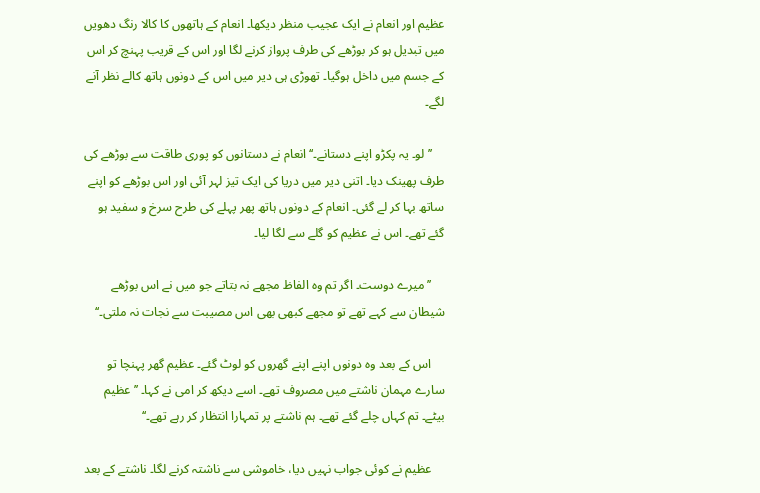عظیم اور انعام نے ایک عجیب منظر دیکھا۔ انعام کے ہاتھوں کا کالا رنگ دھویں میں تبدیل ہو کر بوڑھے کی طرف پرواز کرنے لگا اور اس کے قریب پہنچ کر اس کے جسم میں داخل ہوگیا۔ تھوڑی ہی دیر میں اس کے دونوں ہاتھ کالے نظر آنے لگے۔

    ’’لو۔ یہ پکڑو اپنے دستانے۔‘‘ انعام نے دستانوں کو پوری طاقت سے بوڑھے کی طرف پھینک دیا۔ اتنی دیر میں دریا کی ایک تیز لہر آئی اور اس بوڑھے کو اپنے ساتھ بہا کر لے گئی۔ انعام کے دونوں ہاتھ پھر پہلے کی طرح سرخ و سفید ہو گئے تھے۔ اس نے عظیم کو گلے سے لگا لیا۔

    ’’میرے دوست۔ اگر تم وہ الفاظ مجھے نہ بتاتے جو میں نے اس بوڑھے شیطان سے کہے تھے تو مجھے کبھی بھی اس مصیبت سے نجات نہ ملتی۔‘‘

    اس کے بعد وہ دونوں اپنے اپنے گھروں کو لوٹ گئے۔ عظیم گھر پہنچا تو سارے مہمان ناشتے میں مصروف تھے۔ اسے دیکھ کر امی نے کہا۔ ’’عظیم بیٹے۔ تم کہاں چلے گئے تھے۔ ہم ناشتے پر تمہارا انتظار کر رہے تھے۔‘‘

    عظیم نے کوئی جواب نہیں دیا، خاموشی سے ناشتہ کرنے لگا۔ ناشتے کے بعد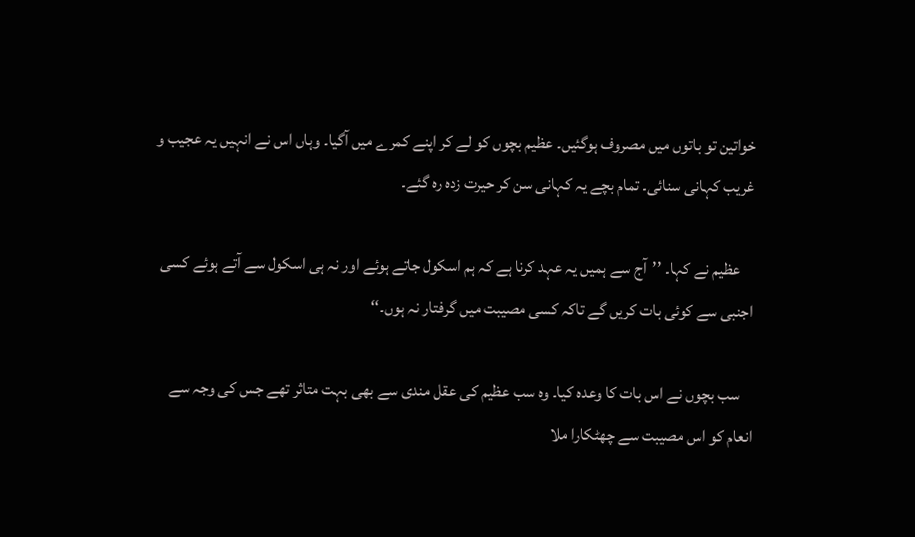خواتین تو باتوں میں مصروف ہوگئیں۔ عظیم بچوں کو لے کر اپنے کمرے میں آگیا۔ وہاں اس نے انہیں یہ عجیب و غریب کہانی سنائی۔ تمام بچے یہ کہانی سن کر حیرت زدہ رہ گئے۔

    عظیم نے کہا۔ ’’آج سے ہمیں یہ عہد کرنا ہے کہ ہم اسکول جاتے ہوئے اور نہ ہی اسکول سے آتے ہوئے کسی اجنبی سے کوئی بات کریں گے تاکہ کسی مصیبت میں گرفتار نہ ہوں۔‘‘

    سب بچوں نے اس بات کا وعدہ کیا۔ وہ سب عظیم کی عقل مندی سے بھی بہت متاثر تھے جس کی وجہ سے انعام کو اس مصیبت سے چھٹکارا ملا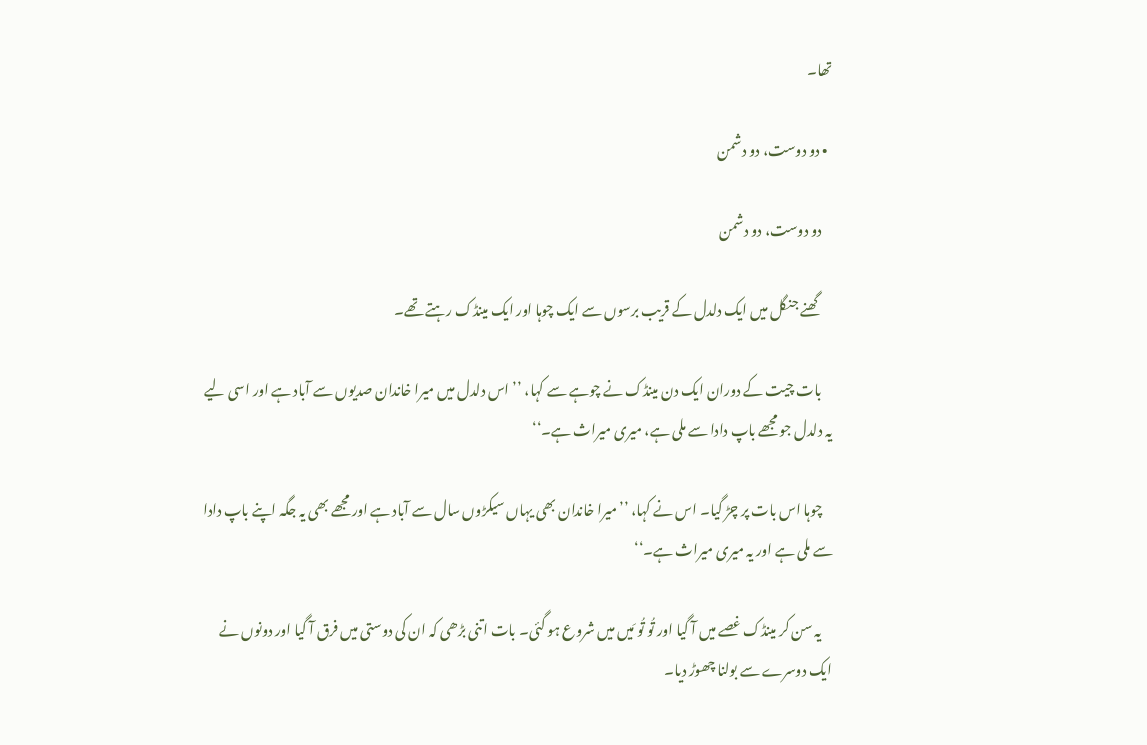تھا۔

  • دو دوست، دو دشمن

    دو دوست، دو دشمن

    گھنے جنگل میں ایک دلدل کے قریب برسوں سے ایک چوہا اور ایک مینڈک رہتے تھے۔

    بات چیت کے دوران ایک دن مینڈک نے چوہے سے کہا، ’’اس دلدل میں میرا خاندان صدیوں سے آباد ہے اور اسی لیے یہ دلدل جو مجھے باپ دادا سے ملی ہے، میری میراث ہے۔‘‘

    چوہا اس بات پر چڑ گیا۔ اس نے کہا، ’’میرا خاندان بھی یہاں سیکڑوں سال سے آباد ہے اور مجھے بھی یہ جگہ اپنے باپ دادا سے ملی ہے اور یہ میری میراث ہے۔‘‘

    یہ سن کر مینڈک غصے میں آ گیا اور تُو تُو مَیں میں شروع ہو گئی۔ بات اتنی بڑھی کہ ان کی دوستی میں فرق آ گیا اور دونوں نے ایک دوسرے سے بولنا چھوڑ دیا۔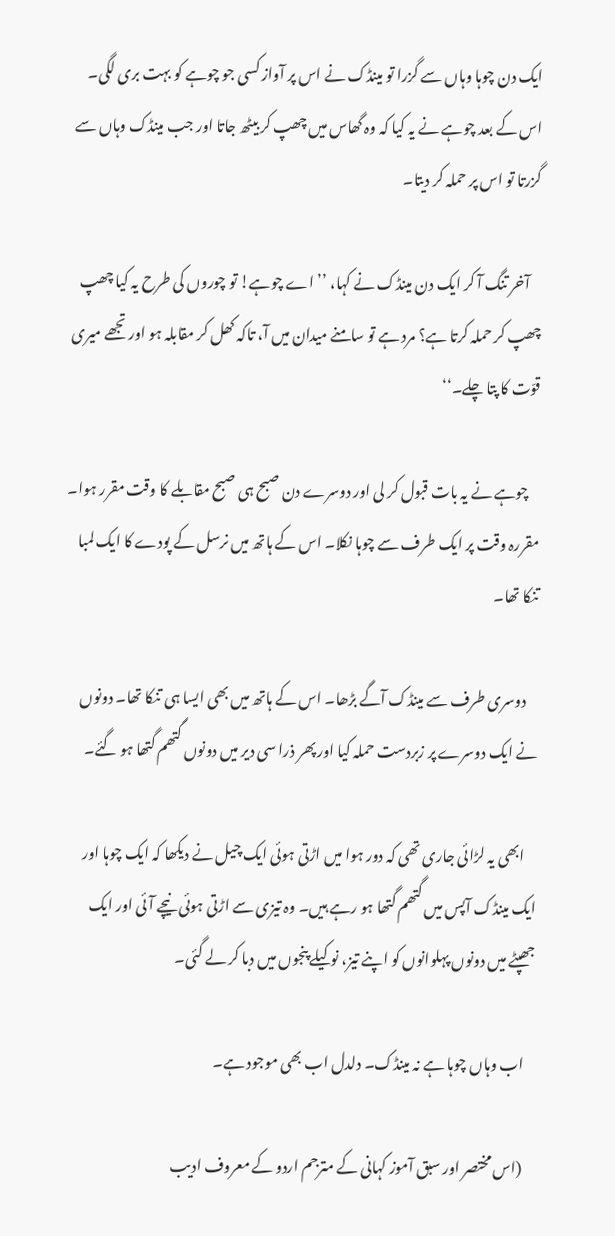ایک دن چوہا وہاں سے گزرا تو مینڈک نے اس پر آواز کسی جو چوہے کو بہت بری لگی۔ اس کے بعد چوہے نے یہ کیا کہ وہ گھاس میں چھپ کر بیٹھ جاتا اور جب مینڈک وہاں سے گزرتا تو اس پر حملہ کر دیتا۔

    آخر تنگ آ کر ایک دن مینڈک نے کہا، ’’اے چوہے! تو چوروں کی طرح یہ کیا چھپ چھپ کر حملہ کرتا ہے؟ مرد ہے تو سامنے میدان میں آ، تاکہ کھل کر مقابلہ ہو اور تجھے میری قوّت کا پتا چلے۔‘‘

    چوہے نے یہ بات قبول کر لی اور دوسرے دن صبح ہی صبح مقابلے کا وقت مقرر ہوا۔ مقررہ وقت پر ایک طرف سے چوہا نکلا۔ اس کے ہاتھ میں نرسل کے پودے کا ایک لمبا تنکا تھا۔

    دوسری طرف سے مینڈک آگے بڑھا۔ اس کے ہاتھ میں بھی ایسا ہی تنکا تھا۔ دونوں نے ایک دوسرے پر زبردست حملہ کیا اور پھر ذرا سی دیر میں دونوں گتھم گتھا ہو گئے۔

    ابھی یہ لڑائی جاری تھی کہ دور ہوا میں اڑتی ہوئی ایک چیل نے دیکھا کہ ایک چوہا اور ایک مینڈک آپس میں گتھم گتھا ہو رہے ہیں۔ وہ تیزی سے اڑتی ہوئی نیچے آئی اور ایک جھپٹے میں دونوں پہلوانوں کو اپنے تیز، نوکیلے پنجوں میں دبا کر لے گئی۔

    اب وہاں چوہا ہے نہ مینڈک۔ دلدل اب بھی موجود ہے۔

    (اس مختصر اور سبق آموز کہانی کے مترجم اردو کے معروف ادیب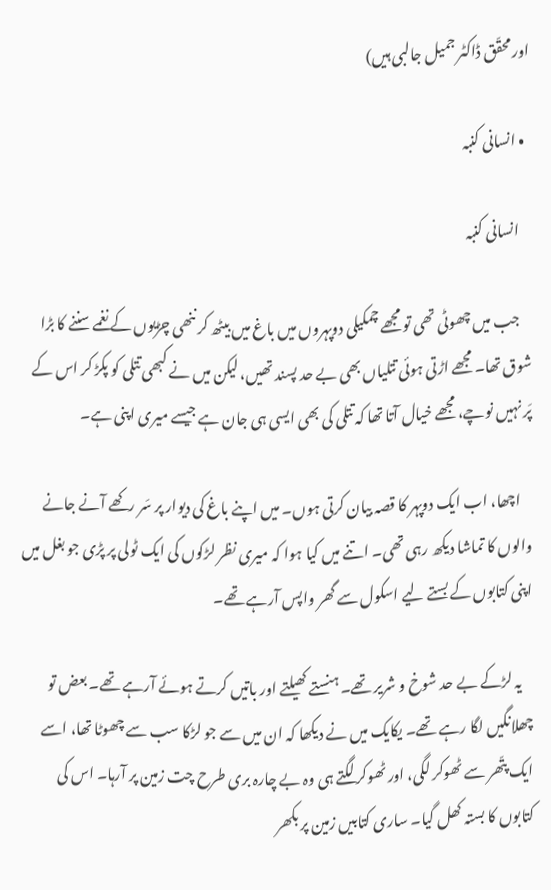اور محقّق ڈاکٹر جمیل جالبی ہیں)

  • انسانی کنبہ

    انسانی کنبہ

    جب میں چھوٹی تھی تو مجھے چمکیلی دوپہروں میں باغ میں بیٹھ کر ننھی چڑیوں کے نغمے سننے کا بڑا شوق تھا۔ مجھے اڑتی ہوئی تتلیاں بھی بے حد پسند تھیں، لیکن میں نے کبھی تتلی کو پکڑ کر اس کے پَر نہیں نوچے، مجھے خیال آتا تھا کہ تتلی کی بھی ایسی ہی جان ہے جیسے میری اپنی ہے۔

    اچھا، اب ایک دوپہر کا قصہ بیان کرتی ہوں۔ میں اپنے باغ کی دیوار پر سَر رکھے آنے جانے والوں کا تماشا دیکھ رہی تھی۔ اتنے میں کیا ہوا کہ میری نظر لڑکوں کی ایک ٹولی پر پڑی جو بغل میں اپنی کتابوں کے بستے لیے اسکول سے گھر واپس آرہے تھے۔

    یہ لڑکے بے حد شوخ و شریر تھے۔ ہنستے کھیلتے اور باتیں کرتے ہوئے آرہے تھے۔ بعض تو چھلانگیں لگا رہے تھے۔ یکایک میں نے دیکھا کہ ان میں سے جو لڑکا سب سے چھوٹا تھا، اسے ایک پتّھر سے ٹھوکر لگی، اور ٹھوکر لگتے ہی وہ بے چارہ بری طرح چت زمین پر آرہا۔ اس کی کتابوں کا بستہ کھل گیا۔ ساری کتابیں زمین پر بکھر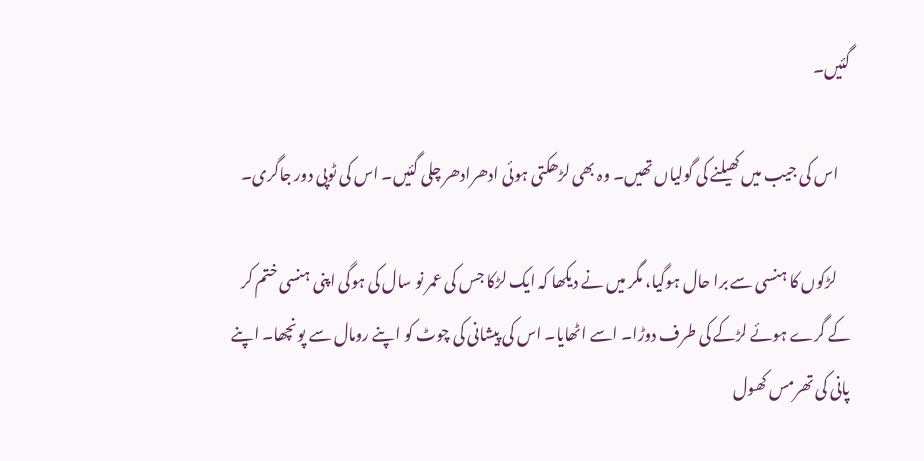گئیں۔

    اس کی جیب میں کھیلنے کی گولیاں تھیں۔ وہ بھی لڑھکتی ہوئی ادھرادھر چلی گئیں۔ اس کی ٹوپی دور جاگری۔

    لڑکوں کا ہنسی سے برا حال ہوگیا، مگر میں نے دیکھا کہ ایک لڑکا جس کی عمر نو سال کی ہوگی اپنی ہنسی ختم کر کے گرے ہوئے لڑکے کی طرف دوڑا۔ اسے اٹھایا۔ اس کی پیشانی کی چوٹ کو اپنے رومال سے پونچھا۔ اپنے پانی کی تھرمس کھول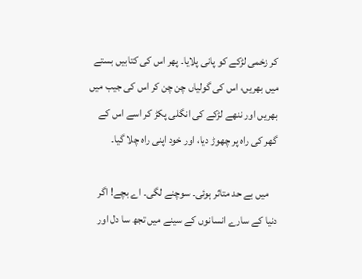کر زخمی لڑکے کو پانی پلایا۔ پھر اس کی کتابیں بستے میں بھریں، اس کی گولیاں چن چن کر اس کی جیب میں بھریں اور ننھے لڑکے کی انگلی پکڑ کر اسے اس کے گھر کی راہ پر چھوڑ دیا، اور خود اپنی راہ چلا گیا۔

    میں بے حد متاثر ہوئی۔ سوچنے لگی۔ اے بچے! اگر دنیا کے سارے انسانوں کے سینے میں تجھ سا دل اور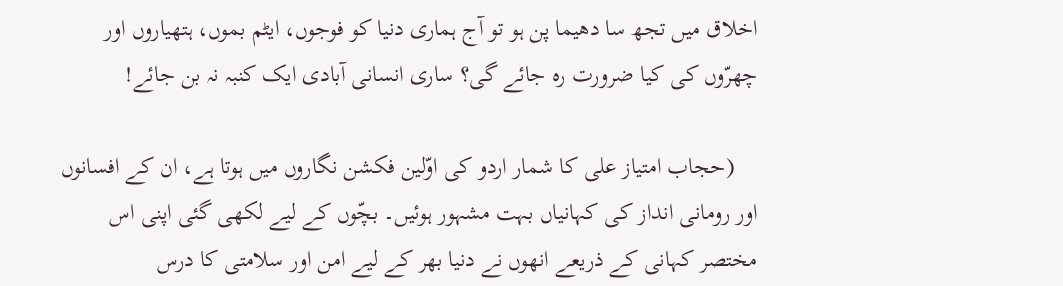اخلاق میں تجھ سا دھیما پن ہو تو آج ہماری دنیا کو فوجوں، ایٹم بموں، ہتھیاروں اور چھرّوں کی کیا ضرورت رہ جائے گی؟ ساری انسانی آبادی ایک کنبہ نہ بن جائے!

    (حجاب امتیاز علی کا شمار اردو کی اوّلین فکشن نگاروں میں ہوتا ہے، ان کے افسانوں اور رومانی انداز کی کہانیاں بہت مشہور ہوئیں۔ بچّوں کے لیے لکھی گئی اپنی اس مختصر کہانی کے ذریعے انھوں نے دنیا بھر کے لیے امن اور سلامتی کا درس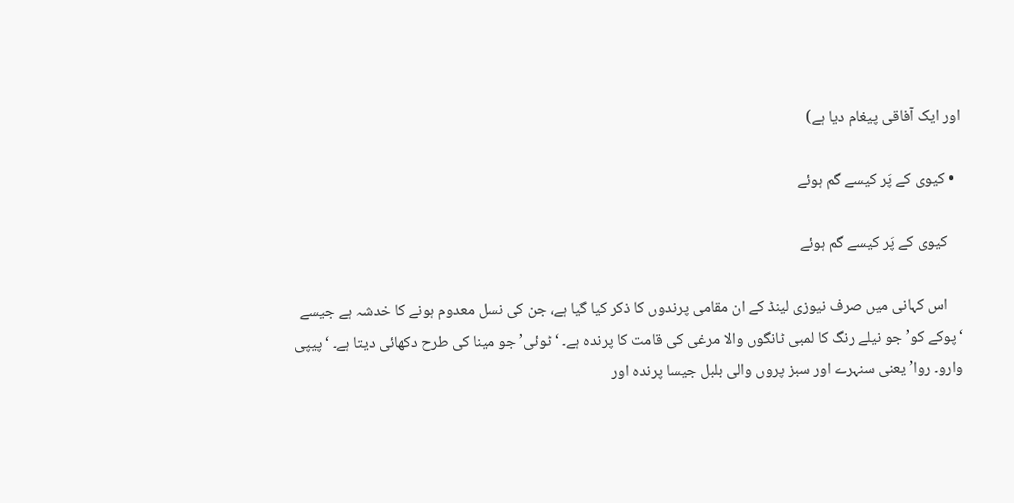اور ایک آفاقی پیغام دیا ہے)

  • کیوی کے پَر کیسے گم ہوئے

    کیوی کے پَر کیسے گم ہوئے

    اس کہانی میں صرف نیوزی لینڈ کے ان مقامی پرندوں کا ذکر کیا گیا ہے، جن کی نسل معدوم ہونے کا خدشہ ہے جیسے ‘پوکے کو’ جو نیلے رنگ کا لمبی ٹانگوں والا مرغی کی قامت کا پرندہ ہے۔ ‘ٹوئی’ جو مینا کی طرح دکھائی دیتا ہے۔ ‘پیپی وارو۔ روا’ یعنی سنہرے اور سبز پروں والی بلبل جیسا پرندہ اور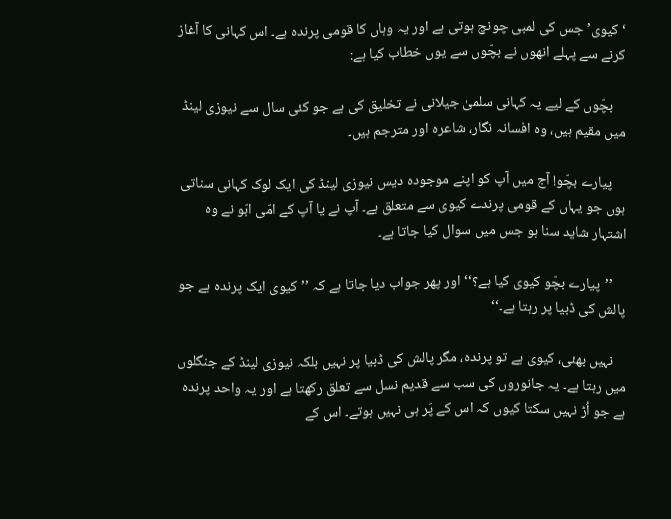‘کیوی’ جس کی لمبی چونچ ہوتی ہے اور یہ وہاں کا قومی پرندہ ہے۔ اس کہانی کا آغاز کرنے سے پہلے انھوں نے بچّوں سے یوں خطاب کیا ہے:

    بچّوں کے لیے یہ کہانی سلمیٰ جیلانی نے تخلیق کی ہے جو کئی سال سے نیوزی لینڈ میں مقیم ہیں، وہ افسانہ نگار، شاعرہ اور مترجم ہیں۔

    پیارے بچّو! آج میں آپ کو اپنے موجودہ دیس نیوزی لینڈ کی ایک لوک کہانی سناتی ہوں جو یہاں کے قومی پرندے کیوی سے متعلق ہے۔ آپ نے یا آپ کے امّی ابّو نے وہ اشتہار شاید سنا ہو جس میں سوال کیا جاتا ہے۔

    ’’پیارے بچّو کیوی کیا ہے؟‘‘ اور پھر جواب دیا جاتا ہے کہ ’’کیوی ایک پرندہ ہے جو پالش کی ڈبیا پر رہتا ہے۔‘‘

    نہیں بھئی، کیوی ہے تو پرندہ، مگر پالش کی ڈبیا پر نہیں بلکہ نیوزی لینڈ کے جنگلوں میں رہتا ہے۔ یہ جانوروں کی سب سے قدیم نسل سے تعلق رکھتا ہے اور یہ واحد پرندہ ہے جو اُڑ نہیں سکتا کیوں کہ اس کے پَر ہی نہیں ہوتے۔ اس کے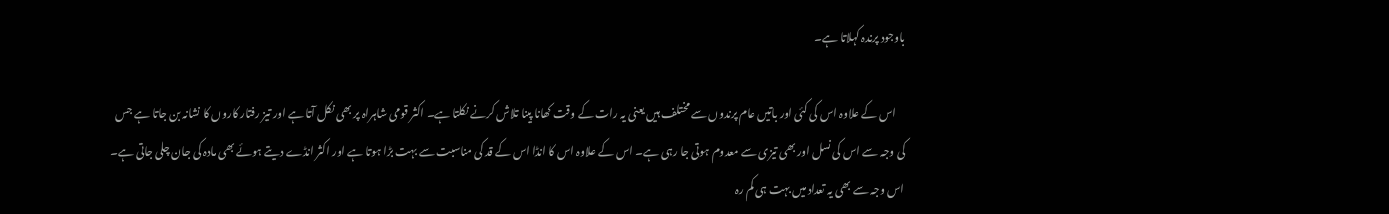باوجود پرندہ کہلاتا ہے۔

    اس کے علاوہ اس کی کئی اور باتیں عام پرندوں سے مختلف ہیں یعنی یہ رات کے وقت کھانا پینا تلاش کرنے نکلتا ہے۔ اکثر قومی شاہراہ پر بھی نکل آتا ہے اور تیز رفتار کاروں کا نشانہ بن جاتا ہے جس کی وجہ سے اس کی نسل اور بھی تیزی سے معدوم ہوتی جا رہی ہے۔ اس کے علاوہ اس کا انڈا اس کے قد کی مناسبت سے بہت بڑا ہوتا ہے اور اکثر انڈے دیتے ہوئے بھی مادہ کی جان چلی جاتی ہے۔ اس وجہ سے بھی یہ تعداد میں بہت ہی کم رہ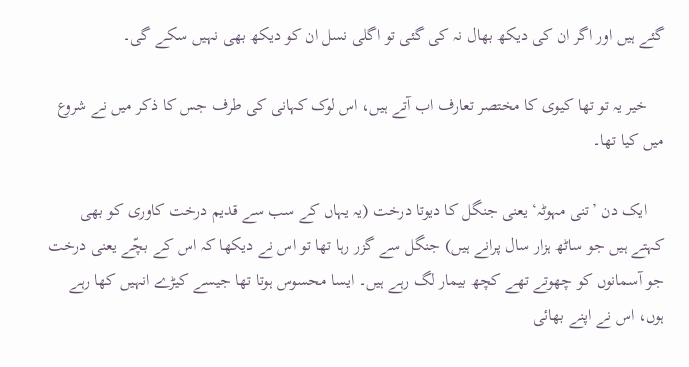گئے ہیں اور اگر ان کی دیکھ بھال نہ کی گئی تو اگلی نسل ان کو دیکھ بھی نہیں سکے گی۔

    خیر یہ تو تھا کیوی کا مختصر تعارف اب آتے ہیں، اس لوک کہانی کی طرف جس کا ذکر میں نے شروع میں کیا تھا۔

    ایک دن ’تنی مہوٹہ‘ یعنی جنگل کا دیوتا درخت (یہ یہاں کے سب سے قدیم درخت کاوری کو بھی کہتے ہیں جو ساٹھ ہزار سال پرانے ہیں) جنگل سے گزر رہا تھا تو اس نے دیکھا کہ اس کے بچّے یعنی درخت جو آسمانوں کو چھوتے تھے کچھ بیمار لگ رہے ہیں۔ ایسا محسوس ہوتا تھا جیسے کیڑے انہیں کھا رہے ہوں، اس نے اپنے بھائی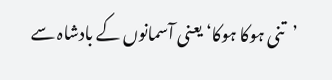’تنی ہوکا ہوکا‘ یعنی آسمانوں کے بادشاہ سے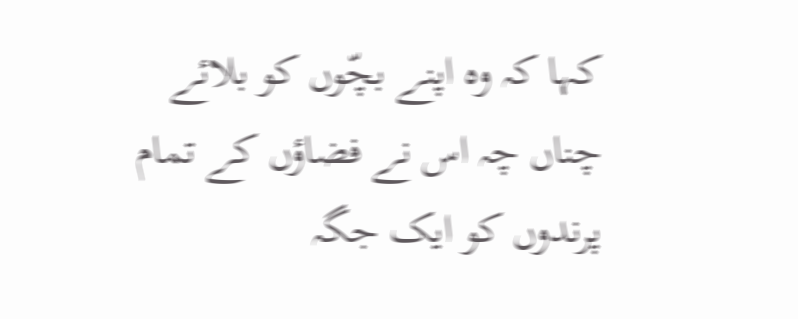کہا کہ وہ اپنے بچّوں کو بلائے چناں چہ اس نے فضاؤں کے تمام پرندوں کو ایک جگہ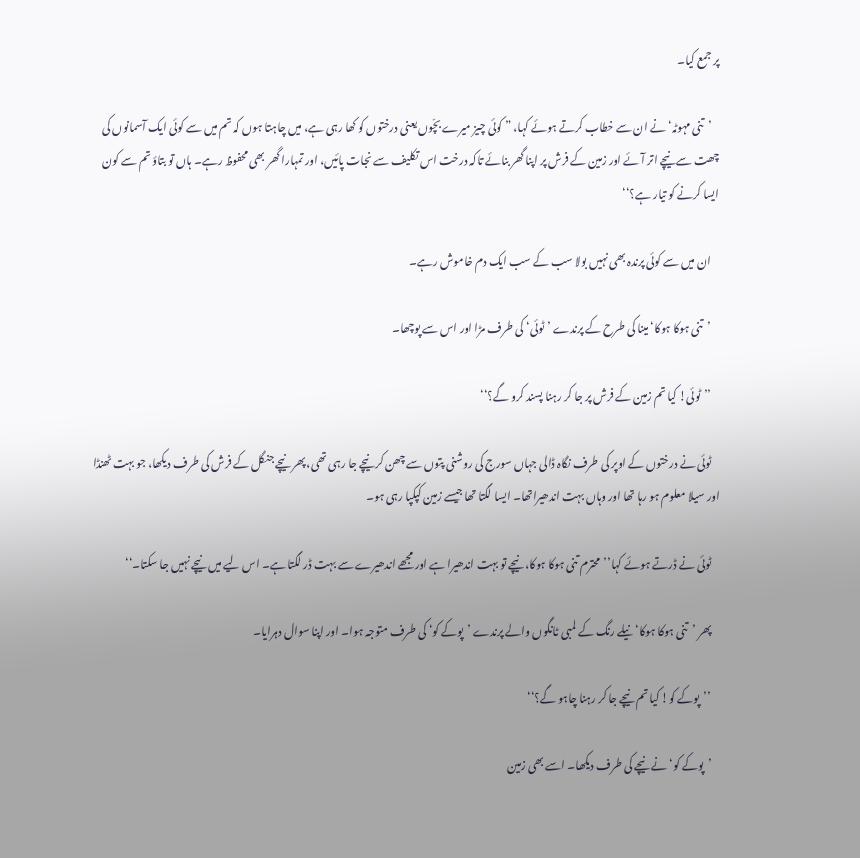پر جمع کیا۔

    ’تنی مہوٹہ‘ نے ان سے خطاب کرتے ہوئے کہا، ” کوئی چیز میرے بچّوں یعنی درختوں کو کھا رہی ہے، میں چاہتا ہوں کہ تم میں سے کوئی ایک آسمانوں کی چھت سے نیچے اتر آئے اور زمین کے فرش پر اپنا گھر بنائے تاکہ درخت اس تکلیف سے نجات پائیں، اور تمہارا گھر بھی محفوظ رہے۔ ہاں تو بتاؤ تم سے کون ایسا کرنے کو تیار ہے؟‘‘

    ان میں سے کوئی پرندہ بھی نہیں بولا سب کے سب ایک دم خاموش رہے۔

    ’تنی ہوکا ہوکا‘ مینا کی طرح کے پرندے ’ٹوئی‘ کی طرف مڑا اور اس سے پوچھا۔

    ’’ٹوئی! کیا تم زمین کے فرش پر جا کر رہنا پسند کرو گے؟‘‘

    ٹوئی نے درختوں کے اوپر کی طرف نگاہ ڈالی جہاں سورج کی روشنی پتوں سے چھن کر نیچے جا رہی تھی، پھر نیچے جنگل کے فرش کی طرف دیکھا، جو بہت ٹھنڈا اور سیلا معلوم ہو رہا تھا اور وہاں بہت اندھیراتھا۔ ایسا لگتا تھا جیسے زمین کپکپا رہی ہو۔

    ٹوئی نے ڈرتے ہوئے کہا’’محترم تنی ہوکا ہوکا، نیچے تو بہت اندھیرا ہے اور مجھے اندھیرے سے بہت ڈر لگتا ہے۔ اس لیے میں نیچے نہیں جا سکتا۔‘‘

    پھر ’تنی ہوکا ہوکا‘ نیلے رنگ کے لمبی ٹانگوں والے پرندے ’پوکے کو‘ کی طرف متوجہ ہوا۔ اور اپنا سوال دہرایا۔

    ’’پوکے کو! کیا تم نیچے جا کر رہنا چاہو گے؟‘‘

    ’پوکے کو‘ نے نیچے کی طرف دیکھا۔ اسے بھی زمین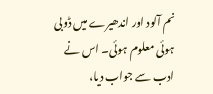نم آلود اور اندھیرے میں ڈوبی ہوئی معلوم ہوئی۔ اس نے ادب سے جواب دیا،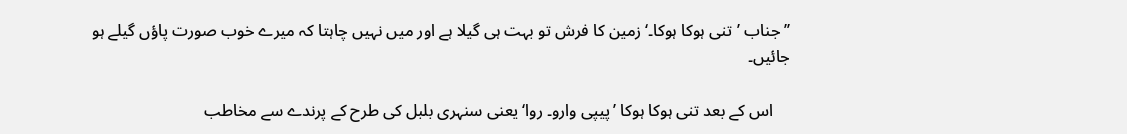’’جناب ’تنی ہوکا ہوکا۔‘ زمین کا فرش تو بہت ہی گیلا ہے اور میں نہیں چاہتا کہ میرے خوب صورت پاؤں گیلے ہو جائیں۔

    اس کے بعد تنی ہوکا ہوکا ’پیپی وارو۔ روا‘ یعنی سنہری بلبل کی طرح کے پرندے سے مخاطب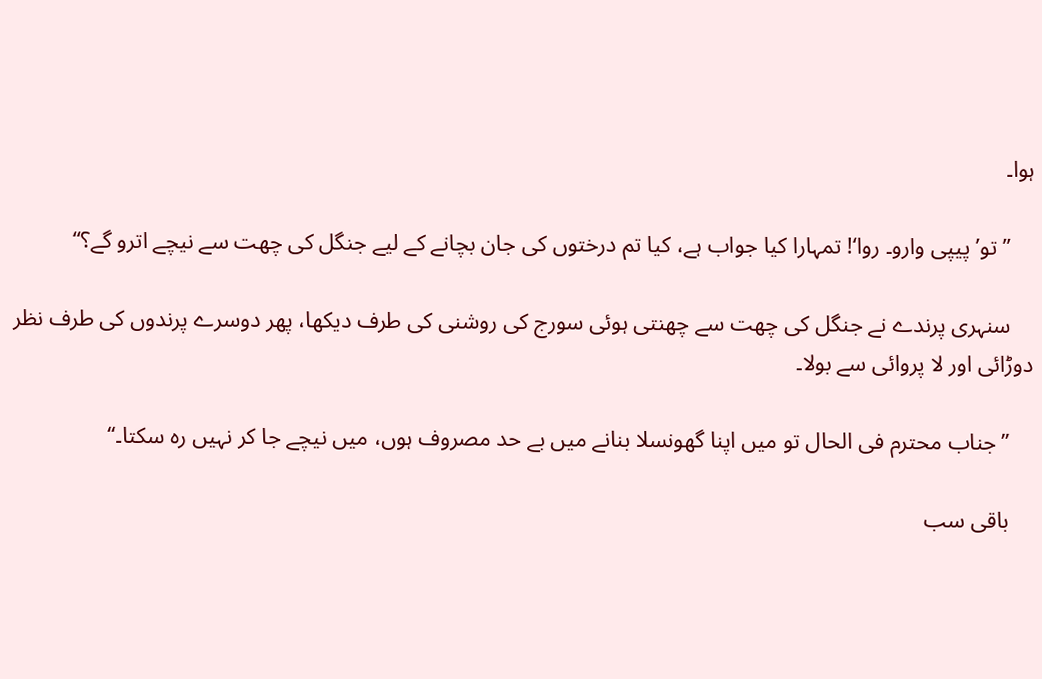ہوا۔

    ’’تو’پیپی وارو۔ روا‘! تمہارا کیا جواب ہے، کیا تم درختوں کی جان بچانے کے لیے جنگل کی چھت سے نیچے اترو گے؟‘‘

    سنہری پرندے نے جنگل کی چھت سے چھنتی ہوئی سورج کی روشنی کی طرف دیکھا، پھر دوسرے پرندوں کی طرف نظر دوڑائی اور لا پروائی سے بولا۔

    ’’جناب محترم فی الحال تو میں اپنا گھونسلا بنانے میں بے حد مصروف ہوں، میں نیچے جا کر نہیں رہ سکتا۔‘‘

    باقی سب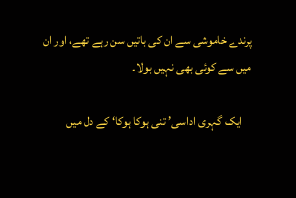پرندے خاموشی سے ان کی باتیں سن رہے تھے، اور ان میں سے کوئی بھی نہیں بولا۔

    ایک گہری اداسی’ تنی ہوکا ہوکا‘ کے دل میں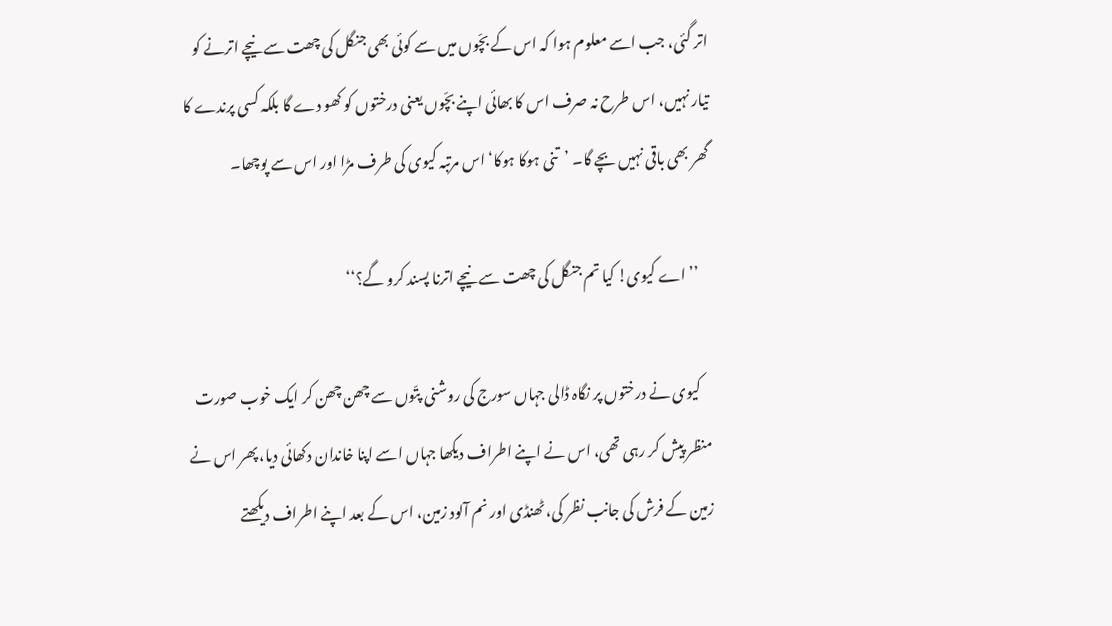اتر گئی، جب اسے معلوم ہوا کہ اس کے بچّوں میں سے کوئی بھی جنگل کی چھت سے نیچے اترنے کو تیار نہیں، اس طرح نہ صرف اس کا بھائی اپنے بچّوں یعنی درختوں کو کھو دے گا بلکہ کسی پرندے کا گھر بھی باقی نہیں بچے گا۔ ’تنی ہوکا ہوکا‘ اس مرتبہ کیوی کی طرف مڑا اور اس سے پوچھا۔

    ’’اے کیوی! کیا تم جنگل کی چھت سے نیچے اترنا پسند کرو گے؟‘‘

    کیوی نے درختوں پر نگاہ ڈالی جہاں سورج کی روشنی پتّوں سے چھن چھن کر ایک خوب صورت منظر پیش کر رہی تھی، اس نے اپنے اطراف دیکھا جہاں اسے اپنا خاندان دکھائی دیا، پھر اس نے زمین کے فرش کی جانب نظر کی، ٹھنڈی اور نم آلود زمین، اس کے بعد اپنے اطراف دیکھتے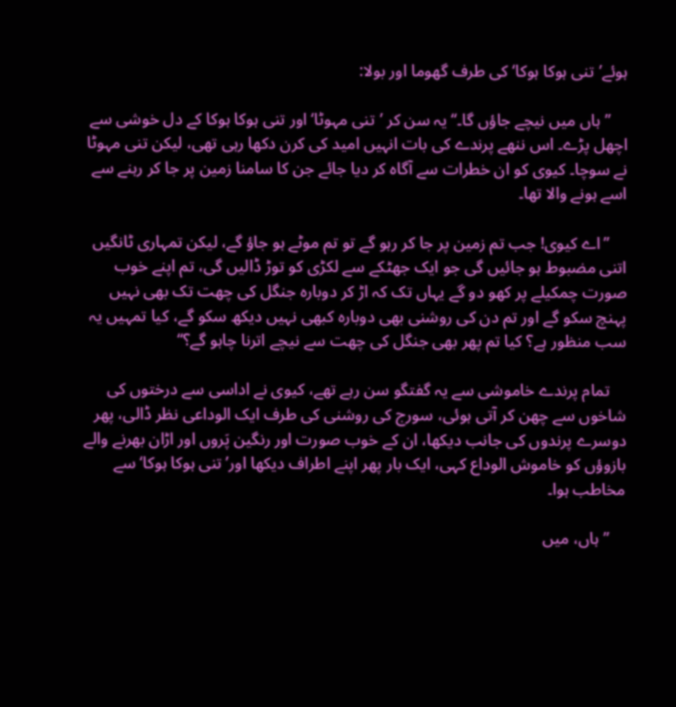ہوئے’تنی ہوکا ہوکا‘ کی طرف گھوما اور بولا:

    ’’ہاں میں نیچے جاؤں گا۔‘‘ یہ سن کر ’تنی مہوٹا‘ اور تنی ہوکا ہوکا کے دل خوشی سے اچھل پڑے۔ اس ننھے پرندے کی بات انہیں امید کی کرن دکھا رہی تھی، لیکن تنی مہوٹا نے سوچا۔ کیوی کو ان خطرات سے آگاہ کر دیا جائے جن کا سامنا زمین پر جا کر رہنے سے اسے ہونے والا تھا۔

    ’’اے کیوی! جب تم زمین پر جا کر رہو گے تو تم موٹے ہو جاؤ گے، لیکن تمہاری ٹانگیں اتنی مضبوط ہو جائیں گی جو ایک جھٹکے سے لکڑی کو توڑ ڈالیں گی، تم اپنے خوب صورت چمکیلے پر کھو دو گے یہاں تک کہ اڑ کر دوبارہ جنگل کی چھت تک بھی نہیں پہنچ سکو گے اور تم دن کی روشنی بھی دوبارہ کبھی نہیں دیکھ سکو گے، کیا تمہیں یہ سب منظور ہے؟ کیا تم پھر بھی جنگل کی چھت سے نیچے اترنا چاہو گے؟‘‘

    تمام پرندے خاموشی سے یہ گفتگو سن رہے تھے، کیوی نے اداسی سے درختوں کی شاخوں سے چھن کر آتی ہوئی، سورج کی روشنی کی طرف ایک الوداعی نظر ڈالی، پھر دوسرے پرندوں کی جانب دیکھا، ان کے خوب صورت اور رنگین پَروں اور اڑان بھرنے والے بازوؤں کو خاموش الوداع کہی، ایک بار پھر اپنے اطراف دیکھا اور’ تنی ہوکا ہوکا‘ سے مخاطب ہوا۔

    ’’ہاں، میں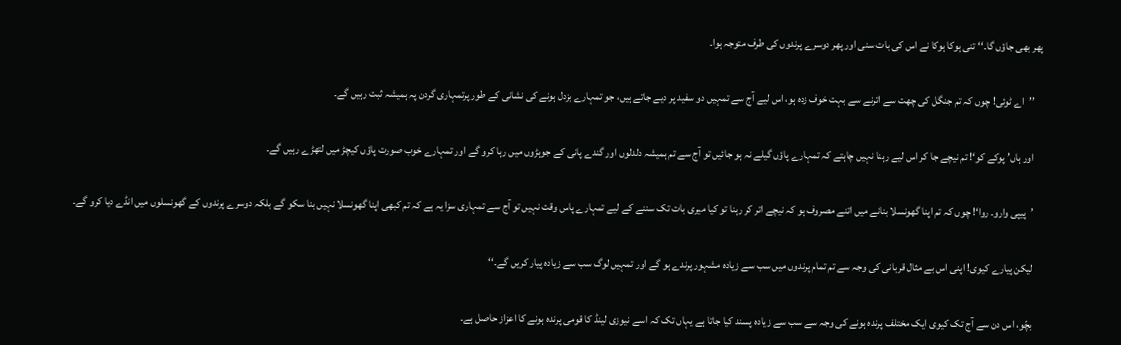پھر بھی جاؤں گا۔‘‘ تنی ہوکا ہوکا نے اس کی بات سنی اور پھر دوسرے پرندوں کی طرف متوجہ ہوا۔

    ’’اے ٹوئی! چوں کہ تم جنگل کی چھت سے اترنے سے بہت خوف زدہ ہو، اس لیے آج سے تمہیں دو سفید پر دیے جاتے ہیں، جو تمہارے بزدل ہونے کی نشانی کے طور پرتمہاری گردن پہ ہمیشہ ثبت رہیں گے۔

    اور ہاں’ پوکے کو‘! تم نیچے جا کر اس لیے رہنا نہیں چاہتے کہ تمہارے پاؤں گیلے نہ ہو جائیں تو آج سے تم ہمیشہ دلدلوں اور گندے پانی کے جوہڑوں میں رہا کرو گے اور تمہارے خوب صورت پاؤں کیچڑ میں لتھڑے رہیں گے۔

    ’پیپی وارو۔ روا‘! چوں کہ تم اپنا گھونسلا بنانے میں اتنے مصروف ہو کہ نیچے اتر کر رہنا تو کیا میری بات تک سننے کے لیے تمہارے پاس وقت نہیں تو آج سے تمہاری سزا یہ ہے کہ تم کبھی اپنا گھونسلا نہیں بنا سکو گے بلکہ دوسرے پرندوں کے گھونسلوں میں انڈے دیا کرو گے۔

    لیکن پیارے کیوی! اپنی اس بے مثال قربانی کی وجہ سے تم تمام پرندوں میں سب سے زیادہ مشہور پرندے ہو گے اور تمہیں لوگ سب سے زیادہ پیار کریں گے۔‘‘

    بچّو، اس دن سے آج تک کیوی ایک مختلف پرندہ ہونے کی وجہ سے سب سے زیادہ پسند کیا جاتا ہے یہاں تک کہ اسے نیوزی لینڈ کا قومی پرندہ ہونے کا اعزاز حاصل ہے۔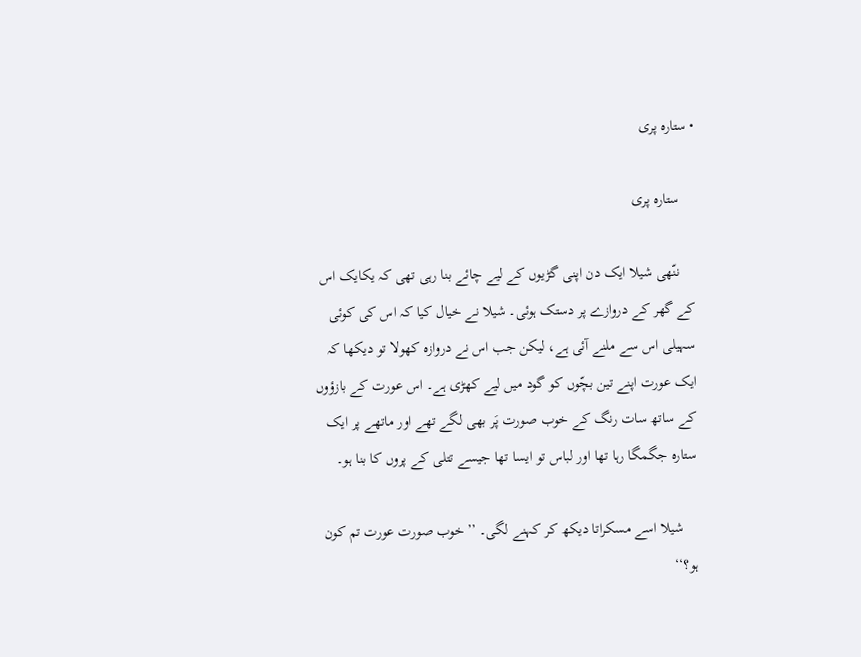• ستارہ پری

    ستارہ پری

    ننّھی شیلا ایک دن اپنی گڑیوں کے لیے چائے بنا رہی تھی کہ یکایک اس کے گھر کے دروازے پر دستک ہوئی۔ شیلا نے خیال کیا کہ اس کی کوئی سہیلی اس سے ملنے آئی ہے، لیکن جب اس نے دروازہ کھولا تو دیکھا کہ ایک عورت اپنے تین بچّوں کو گود میں لیے کھڑی ہے۔ اس عورت کے بازؤوں کے ساتھ سات رنگ کے خوب صورت پَر بھی لگے تھے اور ماتھے پر ایک ستارہ جگمگا رہا تھا اور لباس تو ایسا تھا جیسے تتلی کے پروں کا بنا ہو۔

    شیلا اسے مسکراتا دیکھ کر کہنے لگی۔ ’’خوب صورت عورت تم کون ہو؟‘‘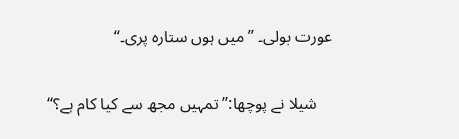عورت بولی۔ ’’میں ہوں ستارہ پری۔‘‘

    شیلا نے پوچھا:’’تمہیں مجھ سے کیا کام ہے؟‘‘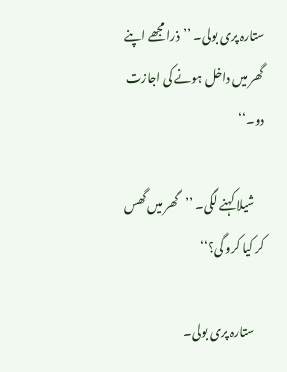ستارہ پری بولی۔ ’’ذرا مجھے اپنے گھر میں داخل ہونے کی اجازت دو۔‘‘

    شیلا کہنے لگی۔ ’’گھر میں گھس کر کیا کرو گی؟‘‘

    ستارہ پری بولی۔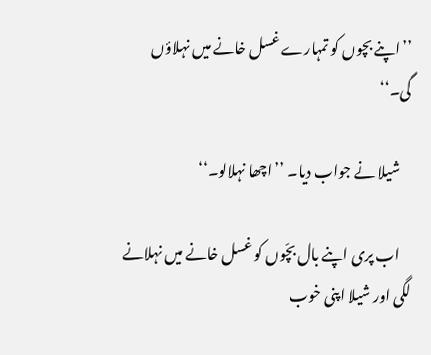’’اپنے بچوں کو تمہارے غسل خانے میں نہلاؤں گی۔‘‘

    شیلا نے جواب دیا۔ ’’اچھا نہلالو۔‘‘

    اب پری اپنے بال بچّوں کو غسل خانے میں نہلانے لگی اور شیلا اپنی خوب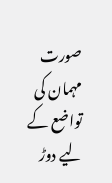صورت مہمان کی تواضع کے لیے دوڑ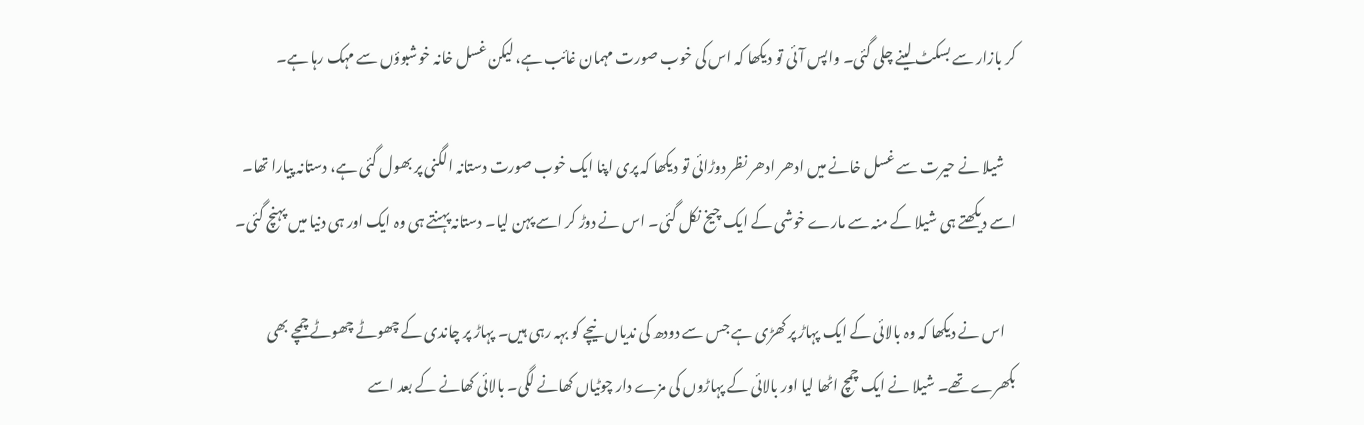کر بازار سے بسکٹ لینے چلی گئی۔ واپس آئی تو دیکھا کہ اس کی خوب صورت مہمان غائب ہے، لیکن غسل خانہ خوشبوؤں سے مہک رہا ہے۔

    شیلا نے حیرت سے غسل خانے میں ادھر ادھر نظر دوڑائی تو دیکھا کہ پری اپنا ایک خوب صورت دستانہ الگنی پر بھول گئی ہے، دستانہ پیارا تھا۔ اسے دیکھتے ہی شیلا کے منہ سے مارے خوشی کے ایک چیخ نکل گئی۔ اس نے دوڑ کر اسے پہن لیا۔ دستانہ پہنتے ہی وہ ایک اور ہی دنیا میں پہنچ گئی۔

    اس نے دیکھا کہ وہ بالائی کے ایک پہاڑ پر کھڑی ہے جس سے دودھ کی ندیاں نیچے کو بہہ رہی ہیں۔ پہاڑ پر چاندی کے چھوٹے چھوٹے چمچے بھی بکھرے تھے۔ شیلا نے ایک چمچ اٹھا لیا اور بالائی کے پہاڑوں کی مزے دار چوٹیاں کھانے لگی۔ بالائی کھانے کے بعد اسے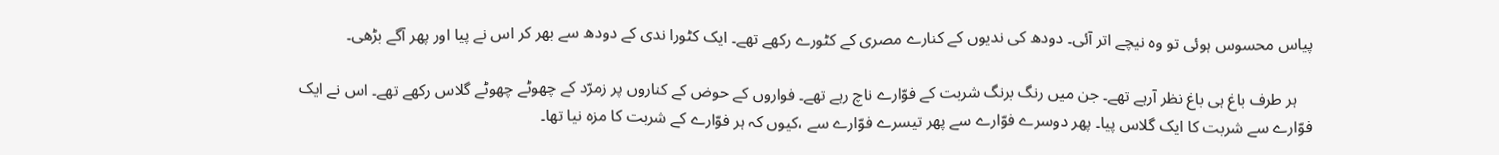پیاس محسوس ہوئی تو وہ نیچے اتر آئی۔ دودھ کی ندیوں کے کنارے مصری کے کٹورے رکھے تھے۔ ایک کٹورا ندی کے دودھ سے بھر کر اس نے پیا اور پھر آگے بڑھی۔

    ہر طرف باغ ہی باغ نظر آرہے تھے۔ جن میں رنگ برنگ شربت کے فوّارے ناچ رہے تھے۔ فواروں کے حوض کے کناروں پر زمرّد کے چھوٹے چھوٹے گلاس رکھے تھے۔ اس نے ایک فوّارے سے شربت کا ایک گلاس پیا۔ پھر دوسرے فوّارے سے پھر تیسرے فوّارے سے ،کیوں کہ ہر فوّارے کے شربت کا مزہ نیا تھا۔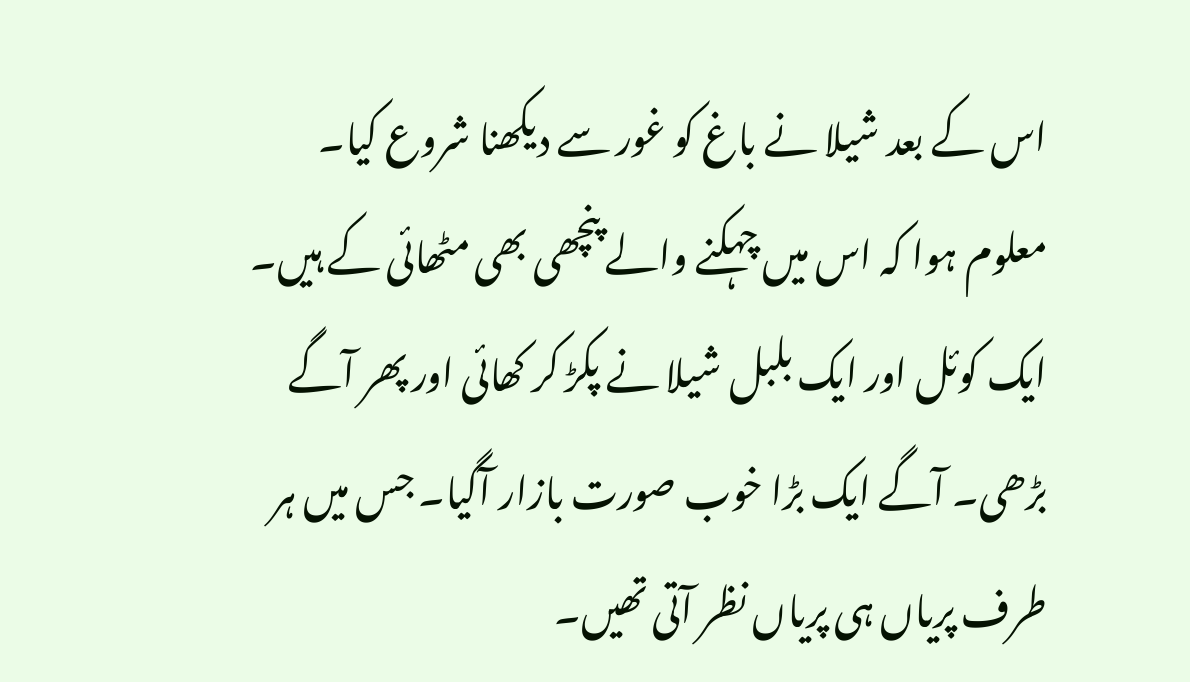اس کے بعد شیلا نے باغ کو غور سے دیکھنا شروع کیا۔ معلوم ہوا کہ اس میں چہکنے والے پنچھی بھی مٹھائی کے ہیں۔ ایک کوئل اور ایک بلبل شیلا نے پکڑ کر کھائی اور پھر آگے بڑھی۔ آگے ایک بڑا خوب صورت بازار آگیا۔ جس میں ہر طرف پریاں ہی پریاں نظر آتی تھیں۔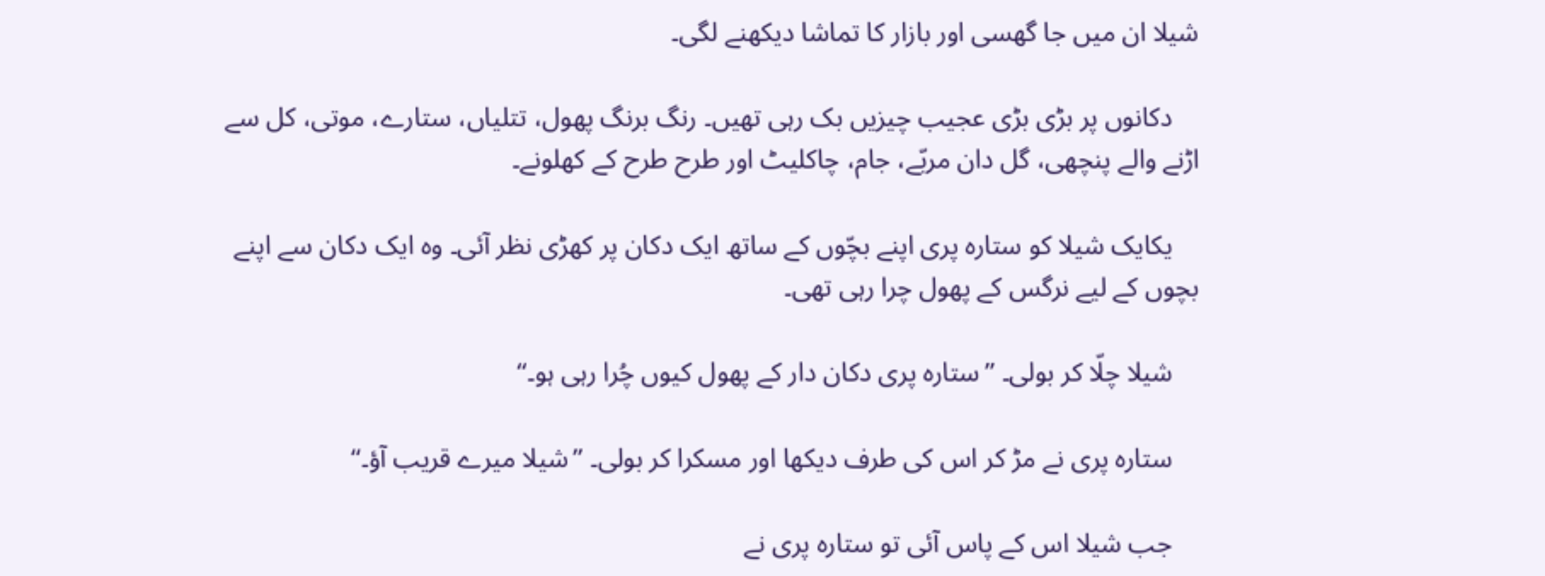شیلا ان میں جا گھسی اور بازار کا تماشا دیکھنے لگی۔

    دکانوں پر بڑی بڑی عجیب چیزیں بک رہی تھیں۔ رنگ برنگ پھول، تتلیاں، ستارے، موتی، کل سے اڑنے والے پنچھی، گل دان مربّے، جام، چاکلیٹ اور طرح طرح کے کھلونے۔

    یکایک شیلا کو ستارہ پری اپنے بچّوں کے ساتھ ایک دکان پر کھڑی نظر آئی۔ وہ ایک دکان سے اپنے بچوں کے لیے نرگس کے پھول چرا رہی تھی۔

    شیلا چلّا کر بولی۔ ’’ستارہ پری دکان دار کے پھول کیوں چُرا رہی ہو۔‘‘

    ستارہ پری نے مڑ کر اس کی طرف دیکھا اور مسکرا کر بولی۔ ’’شیلا میرے قریب آؤ۔‘‘

    جب شیلا اس کے پاس آئی تو ستارہ پری نے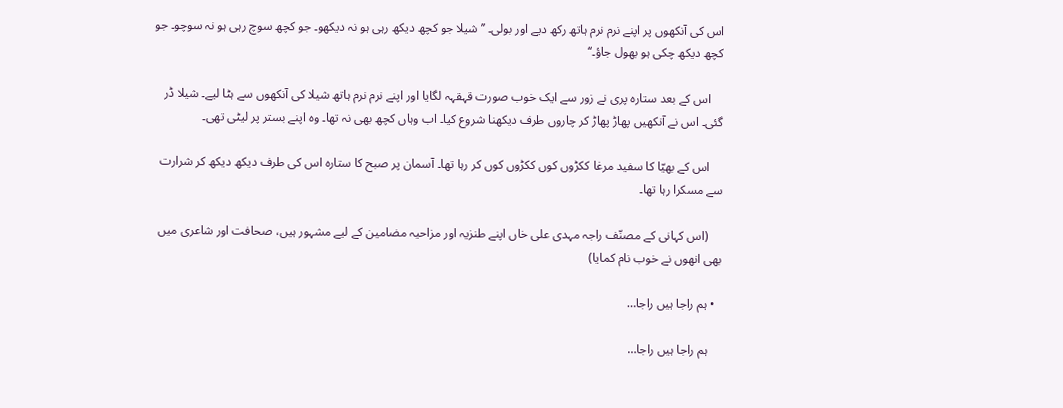اس کی آنکھوں پر اپنے نرم نرم ہاتھ رکھ دیے اور بولی۔ ’’شیلا جو کچھ دیکھ رہی ہو نہ دیکھو۔ جو کچھ سوچ رہی ہو نہ سوچو۔ جو کچھ دیکھ چکی ہو بھول جاؤ۔‘‘

    اس کے بعد ستارہ پری نے زور سے ایک خوب صورت قہقہہ لگایا اور اپنے نرم نرم ہاتھ شیلا کی آنکھوں سے ہٹا لیے۔ شیلا ڈر گئی۔ اس نے آنکھیں پھاڑ پھاڑ کر چاروں طرف دیکھنا شروع کیا۔ اب وہاں کچھ بھی نہ تھا۔ وہ اپنے بستر پر لیٹی تھی۔

    اس کے بھیّا کا سفید مرغا ککڑوں کوں ککڑوں کوں کر رہا تھا۔ آسمان پر صبح کا ستارہ اس کی طرف دیکھ دیکھ کر شرارت سے مسکرا رہا تھا۔

    (اس کہانی کے مصنّف راجہ مہدی علی خاں اپنے طنزیہ اور مزاحیہ مضامین کے لیے مشہور ہیں، صحافت اور شاعری میں بھی انھوں‌ نے خوب نام کمایا)

  • ہم راجا ہیں راجا…

    ہم راجا ہیں راجا…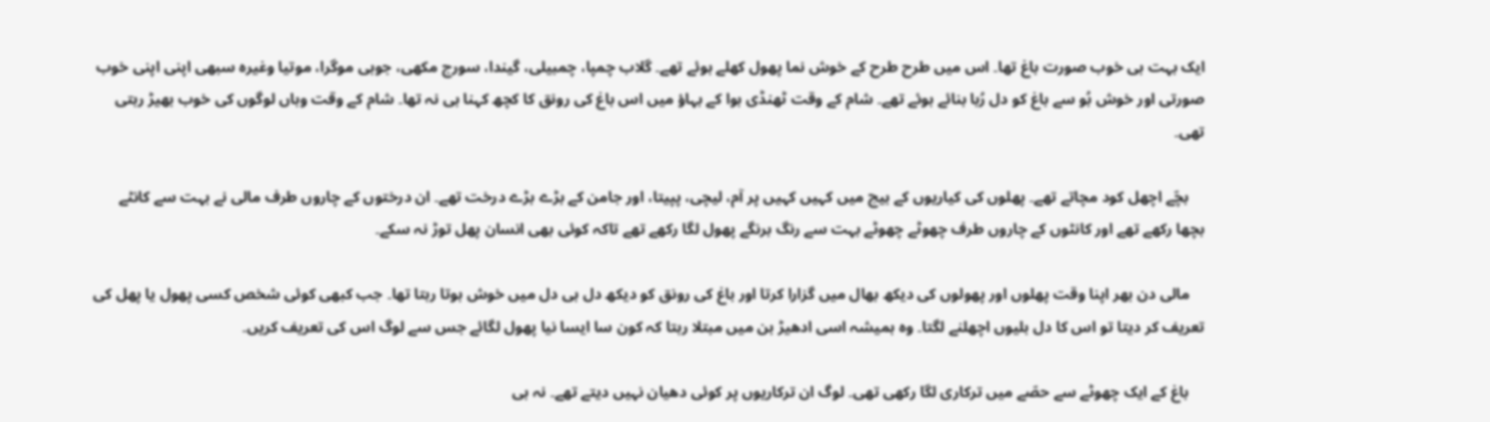ایک بہت ہی خوب صورت باغ تھا۔ اس میں طرح طرح کے خوش نما پھول کھلے ہوئے تھے۔ گلاب چمپا، چمبیلی، گیندا، سورج مکھی، جوہی موگرا، موتیا وغیرہ سبھی اپنی اپنی خوب صورتی اور خوش بُو سے باغ کو دل رُبا بنائے ہوئے تھے۔ شام کے وقت ٹھنڈی ہوا کے بہاؤ میں اس باغ کی رونق کا کچھ کہنا ہی نہ تھا۔ شام کے وقت وہاں لوگوں کی خوب بھیڑ رہتی تھی۔

    بچّے اچھل کود مچاتے تھے۔ پھلوں کی کیاریوں کے بیچ میں کہیں کہیں پر آم، لیچی، پپیتا، اور جامن کے بڑے بڑے درخت تھے۔ ان درختوں کے چاروں طرف مالی نے بہت سے کانٹے بچھا رکھے تھے اور کانٹوں کے چاروں طرف چھوٹے چھوٹے بہت سے رنگ برنگے پھول لگا رکھے تھے تاکہ کوئی بھی انسان پھل توڑ نہ سکے۔

    مالی دن بھر اپنا وقت پھلوں اور پھولوں کی دیکھ بھال میں گزارا کرتا اور باغ کی رونق کو دیکھ دل ہی دل میں خوش ہوتا رہتا تھا۔ جب کبھی کوئی شخص کسی پھول یا پھل کی تعریف کر دیتا تو اس کا دل بلیوں اچھلنے لگتا۔ وہ ہمیشہ اسی ادھیڑ بن میں مبتلا رہتا کہ کون سا ایسا نیا پھول لگائے جس سے لوگ اس کی تعریف کریں۔

    باغ کے ایک چھوٹے سے حصّے میں ترکاری لگا رکھی تھی۔ لوگ ان ترکاریوں پر کوئی دھیان نہیں دیتے تھے۔ نہ ہی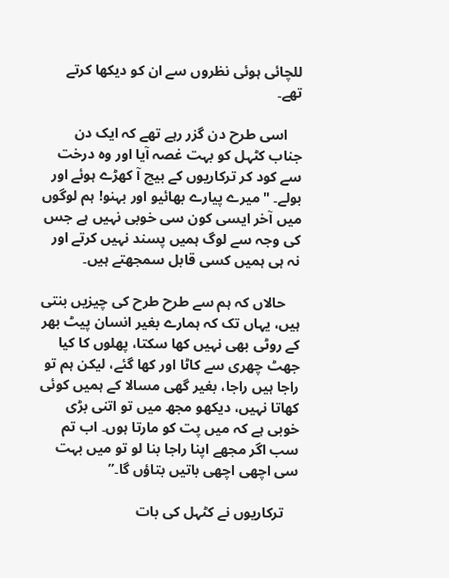للچائی ہوئی نظروں سے ان کو دیکھا کرتے تھے۔

    اسی طرح دن گزر رہے تھے کہ ایک دن جناب کٹہل کو بہت غصہ آیا اور وہ درخت سے کود کر ترکاریوں کے بیچ آ کھڑے ہوئے اور بولے۔ "میرے پیارے بھائیو اور بہنو! ہم لوگوں میں آخر ایسی کون سی خوبی نہیں ہے جس کی وجہ سے لوگ ہمیں پسند نہیں کرتے اور نہ ہی ہمیں کسی قابل سمجھتے ہیں۔

    حالاں کہ ہم سے طرح طرح کی چیزیں بنتی ہیں، یہاں تک کہ ہمارے بغیر انسان پیٹ بھر کے روٹی بھی نہیں کھا سکتا، پھلوں کا کیا جھٹ چھری سے کاٹا اور کھا گئے، لیکن ہم تو راجا ہیں راجا، بغیر گھی مسالا کے ہمیں کوئی کھاتا نہیں، دیکھو مجھ میں تو اتنی بڑی خوبی ہے کہ میں پت کو مارتا ہوں۔ اب تم سب اگر مجھے اپنا راجا بنا لو تو میں بہت سی اچھی اچھی باتیں بتاؤں گا۔”

    ترکاریوں نے کٹہل کی بات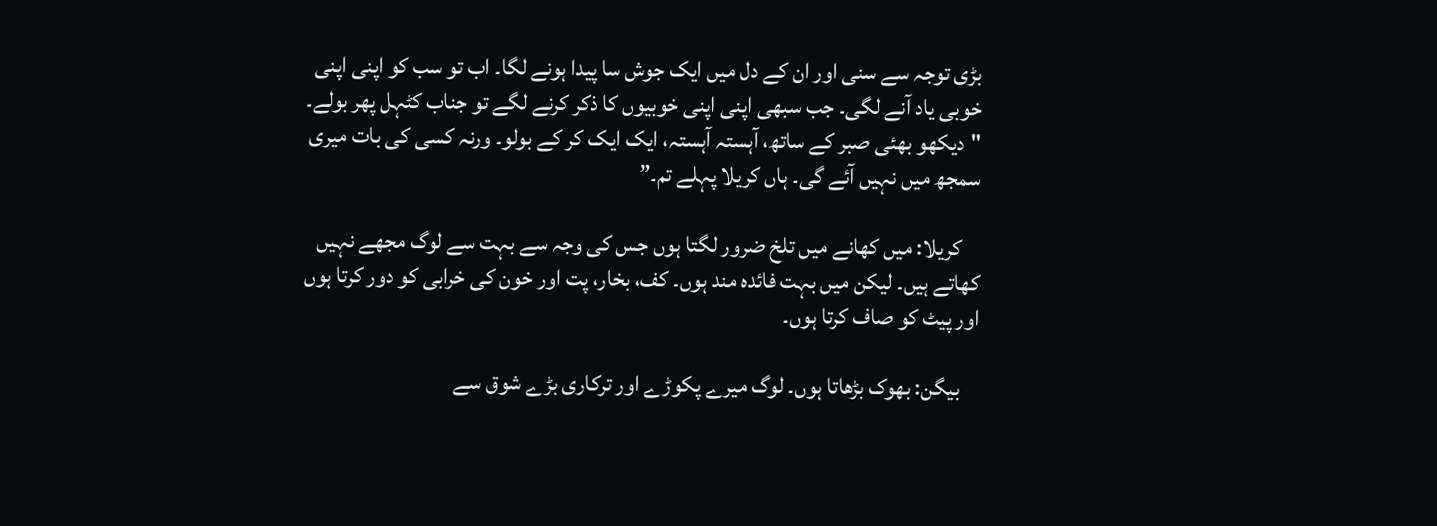بڑی توجہ سے سنی اور ان کے دل میں ایک جوش سا پیدا ہونے لگا۔ اب تو سب کو اپنی اپنی خوبی یاد آنے لگی۔ جب سبھی اپنی اپنی خوبیوں کا ذکر کرنے لگے تو جناب کٹہل پھر بولے۔ "دیکھو بھئی صبر کے ساتھ، آہستہ آہستہ، ایک ایک کر کے بولو۔ ورنہ کسی کی بات میری سمجھ میں نہیں آئے گی۔ ہاں کریلا پہلے تم۔”

    کریلا: میں کھانے میں تلخ ضرور لگتا ہوں جس کی وجہ سے بہت سے لوگ مجھے نہیں کھاتے ہیں۔ لیکن میں بہت فائدہ مند ہوں۔ کف، بخار، پت اور خون کی خرابی کو دور کرتا ہوں اور پیٹ کو صاف کرتا ہوں۔

    بیگن: بھوک بڑھاتا ہوں۔ لوگ میرے پکوڑے اور ترکاری بڑے شوق سے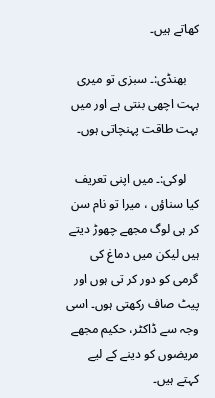کھاتے ہیں۔

    بھنڈی:۔ سبزی تو میری بہت اچھی بنتی ہے اور میں بہت طاقت پہنچاتی ہوں۔

    لوکی:۔ میں اپنی تعریف کیا سناؤں ، میرا تو نام سن کر ہی لوگ مجھے چھوڑ دیتے ہیں لیکن میں دماغ کی گرمی کو دور کر تی ہوں اور پیٹ صاف رکھتی ہوں۔ اسی وجہ سے ڈاکٹر، حکیم مجھے مریضوں کو دینے کے لیے کہتے ہیں۔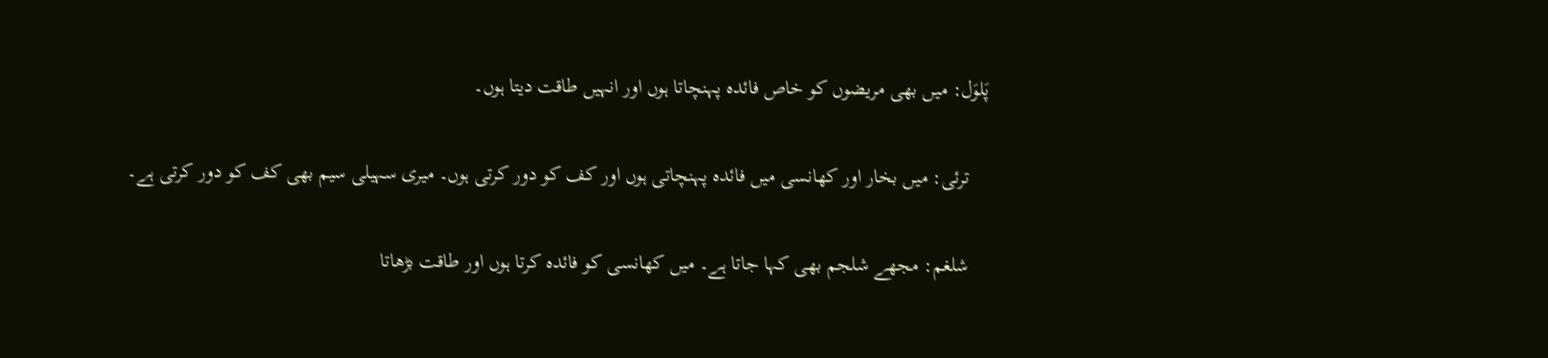پَلوَل: میں بھی مریضوں کو خاص فائدہ پہنچاتا ہوں اور انہیں طاقت دیتا ہوں۔

    ترئی: میں بخار اور کھانسی میں فائدہ پہنچاتی ہوں اور کف کو دور کرتی ہوں۔ میری سہیلی سیم بھی کف کو دور کرتی ہے۔

    شلغم: مجھے شلجم بھی کہا جاتا ہے۔ میں کھانسی کو فائدہ کرتا ہوں اور طاقت بڑھاتا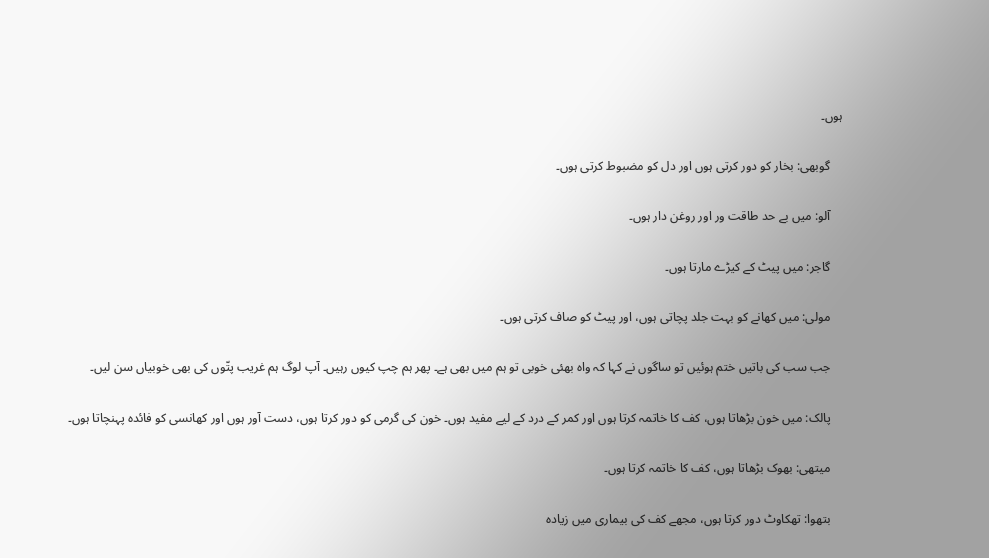ہوں۔

    گوبھی: بخار کو دور کرتی ہوں اور دل کو مضبوط کرتی ہوں۔

    آلو: میں بے حد طاقت ور اور روغن دار ہوں۔

    گاجر: میں پیٹ کے کیڑے مارتا ہوں۔

    مولی: میں کھانے کو بہت جلد پچاتی ہوں، اور پیٹ کو صاف کرتی ہوں۔

    جب سب کی باتیں ختم ہوئیں تو ساگوں نے کہا کہ واہ بھئی خوبی تو ہم میں بھی ہے۔ پھر ہم چپ کیوں رہیں۔ آپ لوگ ہم غریب پتّوں کی بھی خوبیاں سن لیں۔

    پالک: میں خون بڑھاتا ہوں، کف کا خاتمہ کرتا ہوں اور کمر کے درد کے لیے مفید ہوں۔ خون کی گرمی کو دور کرتا ہوں، دست آور ہوں اور کھانسی کو فائدہ پہنچاتا ہوں۔

    میتھی: بھوک بڑھاتا ہوں، کف کا خاتمہ کرتا ہوں۔

    بتھوا: تھکاوٹ دور کرتا ہوں، مجھے کف کی بیماری میں زیادہ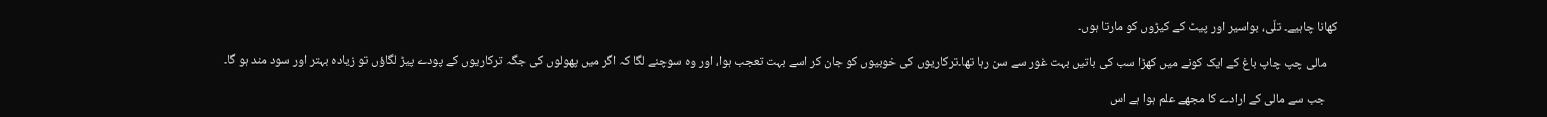کھانا چاہیے۔ تلّی، بواسیر اور پیٹ کے کیڑوں کو مارتا ہوں۔

    مالی چپ چاپ باغ کے ایک کونے میں کھڑا سب کی باتیں بہت غور سے سن رہا تھا۔ترکاریوں کی خوبیوں کو جان کر اسے بہت تعجب ہوا، اور وہ سوچنے لگا کہ اگر میں پھولوں کی جگہ ترکاریوں کے پودے پیڑ لگاؤں تو زیادہ بہتر اور سود مند ہو گا۔

    جب سے مالی کے ارادے کا مجھے علم ہوا ہے اس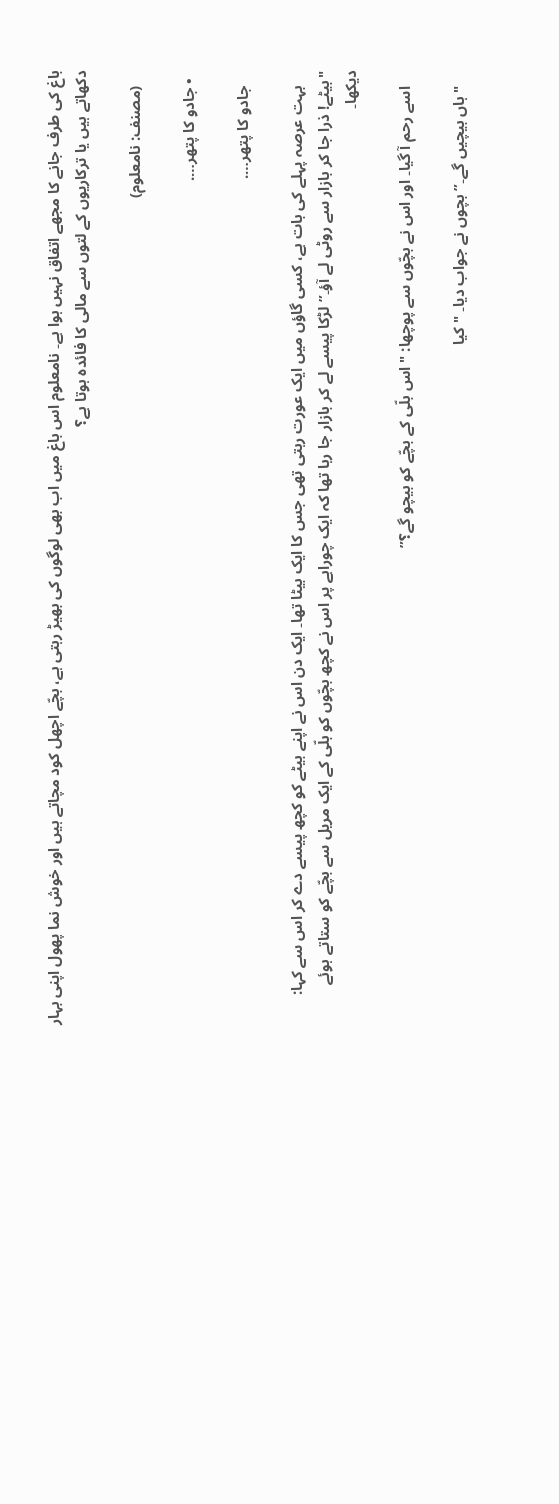باغ کی طرف جانے کا مجھے اتفاق نہیں ہوا ہے۔ نامعلوم اس باغ میں اب بھی لوگوں کی بھیڑ رہتی ہے، بچّے اچھل کود مچاتے ہیں اور خوش نما پھول اپنی بہار دکھاتے ہیں یا ترکاریوں کے لتوں سے مالی کا فائدہ ہوتا ہے؟

    (مصنف: نامعلوم)

  • جادو کا پتھر….

    جادو کا پتھر….

    بہت عرصہ پہلے کی بات ہے، کسی گاؤں میں ایک عورت رہتی تھی جس کا ایک بیٹا تھا۔ ایک دن اس نے اپنے بیٹے کو کچھ پیسے دے کر اس سے کہا: "بیٹے! ذرا جا کر بازار سے روٹی لے آؤ۔” لڑکا پیسے لے کر بازار جا رہا تھا کہ ایک چوراہے پر اس نے کچھ بچّوں کو بلّی کے ایک مریل سے بچّے کو ستاتے ہوئے دیکھا۔

    اسے رحم آ گیا۔ اور اس نے بچّوں سے پوچھا: "اس بلّی کے بچّے کو بیچو گے؟”

    "ہاں بیچیں گے۔” بچوں نے جواب دیا۔ "کیا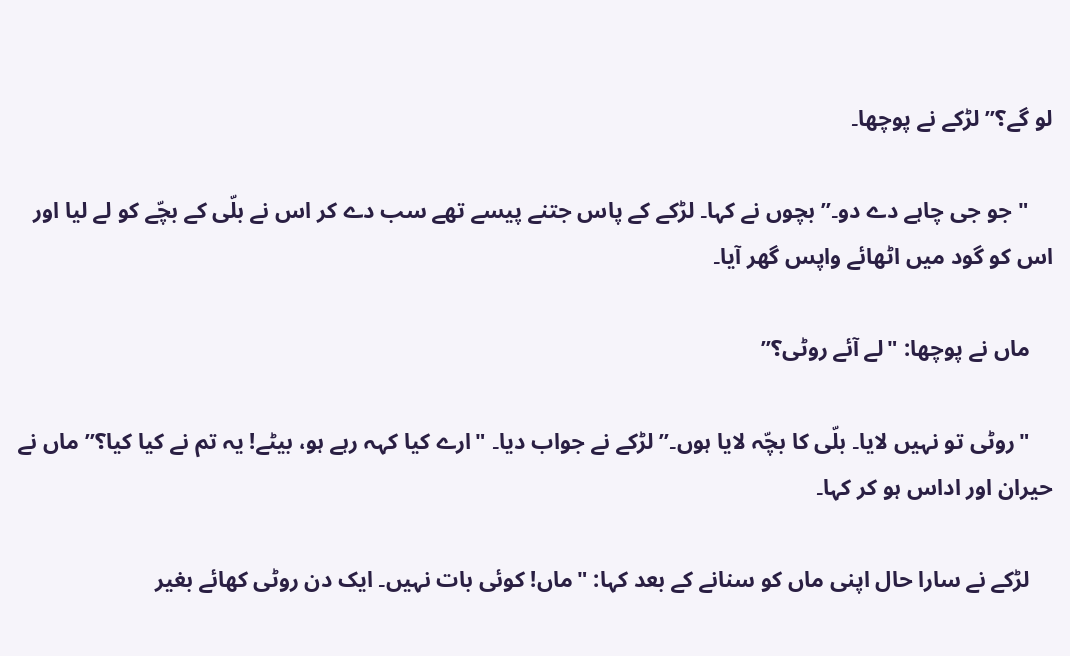لو گے؟” لڑکے نے پوچھا۔

    "جو جی چاہے دے دو۔” بچوں نے کہا۔ لڑکے کے پاس جتنے پیسے تھے سب دے کر اس نے بلّی کے بچّے کو لے لیا اور اس کو گود میں اٹھائے واپس گھر آیا۔

    ماں نے پوچھا: "لے آئے روٹی؟”

    "روٹی تو نہیں لایا۔ بلّی کا بچّہ لایا ہوں۔” لڑکے نے جواب دیا۔ "ارے کیا کہہ رہے ہو، بیٹے! یہ تم نے کیا کیا؟” ماں نے حیران اور اداس ہو کر کہا۔

    لڑکے نے سارا حال اپنی ماں کو سنانے کے بعد کہا: "ماں! کوئی بات نہیں۔ ایک دن روٹی کھائے بغیر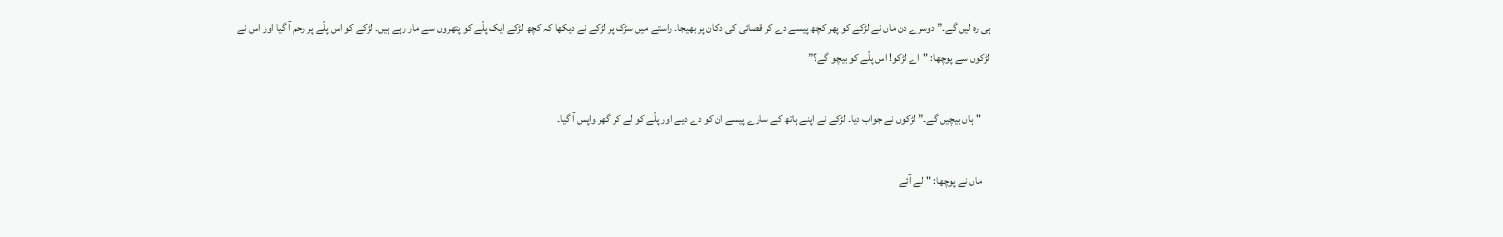ہی رہ لیں گے۔” دوسرے دن ماں نے لڑکے کو پھر کچھ پیسے دے کر قصائی کی دکان پر بھیجا۔ راستے میں سڑک پر لڑکے نے دیکھا کہ کچھ لڑکے ایک پلّے کو پتھروں سے مار رہے ہیں۔ لڑکے کو اس پلّے پر رحم آ گیا اور اس نے لڑکوں سے پوچھا: "اے لڑکو! اس پلّے کو بیچو گے؟”

    "ہاں بیچیں گے۔” لڑکوں نے جواب دیا۔ لڑکے نے اپنے ہاتھ کے سارے پیسے ان کو دے دیے اور پلّے کو لے کر گھر واپس آ گیا۔

    ماں نے پوچھا: "لے آئے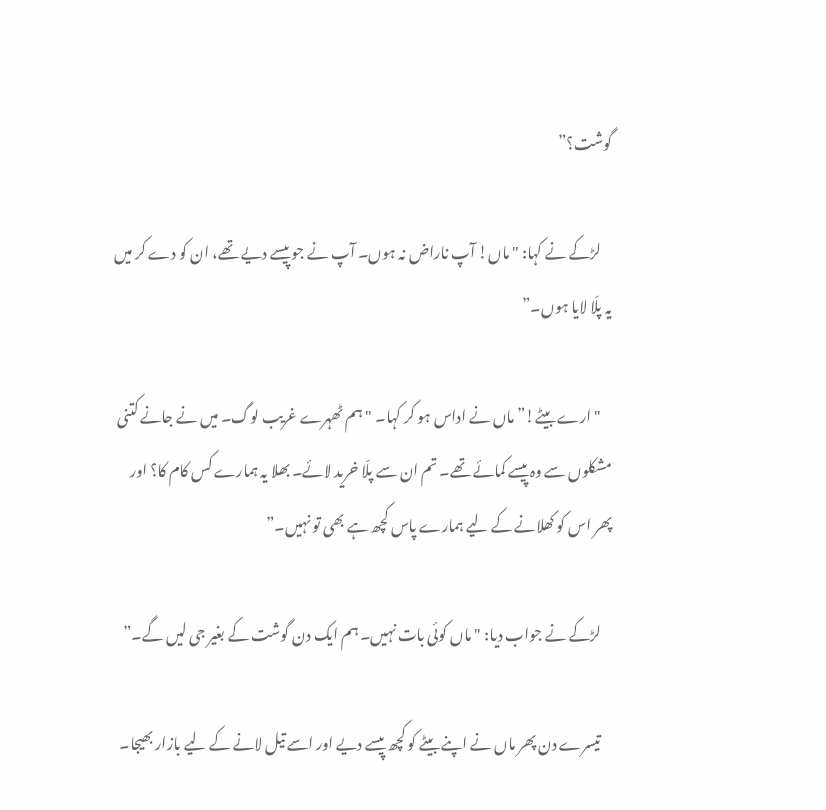گوشت؟”

    لڑکے نے کہا: "ماں! آپ ناراض نہ ہوں۔ آپ نے جو پیسے دیے تھے، ان کو دے کر میں یہ پلّا لایا ہوں۔”

    "ارے بیٹے!” ماں نے اداس ہو کر کہا۔ "ہم ٹھہرے غریب لوگ۔ میں نے جانے کتنی مشکلوں سے وہ پیسے کمائے تھے۔ تم ان سے پلّا خرید لائے۔ بھلا یہ ہمارے کس کام کا؟ اور پھر اس کو کھلانے کے لیے ہمارے پاس کچھ ہے بھی تو نہیں۔”

    لڑکے نے جواب دیا: "ماں کوئی بات نہیں۔ ہم ایک دن گوشت کے بغیر جی لیں گے۔”

    تیسرے دن پھر ماں نے اپنے بیٹے کو کچھ پیسے دیے اور اسے تیل لانے کے لیے بازار بھیجا۔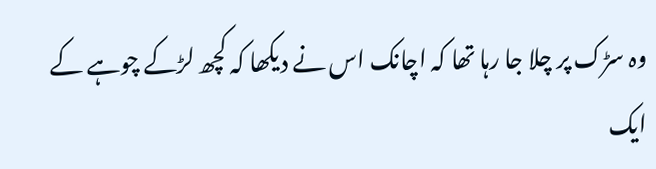وہ سڑک پر چلا جا رہا تھا کہ اچانک اس نے دیکھا کہ کچھ لڑکے چوہے کے ایک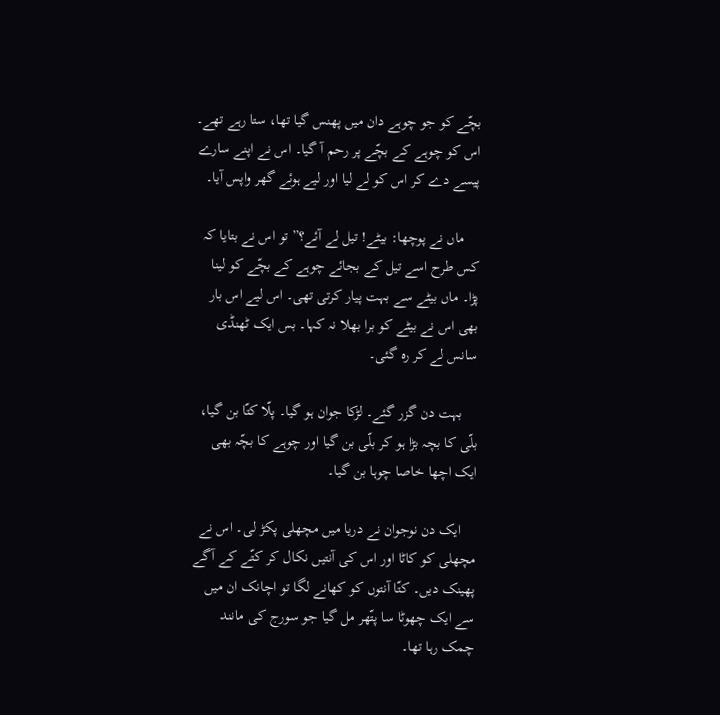بچّے کو جو چوہے دان میں پھنس گیا تھا، ستا رہے تھے۔ اس کو چوہے کے بچّے پر رحم آ گیا۔ اس نے اپنے سارے پیسے دے کر اس کو لے لیا اور لیے ہوئے گھر واپس آیا۔

    ماں نے پوچھا: بیٹے! تیل لے آئے؟” تو اس نے بتایا کہ کس طرح اسے تیل کے بجائے چوہے کے بچّے کو لینا پڑا۔ ماں بیٹے سے بہت پیار کرتی تھی۔ اس لیے اس بار بھی اس نے بیٹے کو برا بھلا نہ کہا۔ بس ایک ٹھنڈی سانس لے کر رہ گئی۔

    بہت دن گزر گئے۔ لڑکا جوان ہو گیا۔ پلّا کتّا بن گیا، بلّی کا بچہ بڑا ہو کر بلّی بن گیا اور چوہے کا بچّہ بھی ایک اچھا خاصا چوہا بن گیا۔

    ایک دن نوجوان نے دریا میں مچھلی پکڑ لی۔ اس نے مچھلی کو کاٹا اور اس کی آنتیں نکال کر کتّے کے آگے پھینک دیں۔ کتّا آنتوں کو کھانے لگا تو اچانک ان میں سے ایک چھوٹا سا پتّھر مل گیا جو سورج کی مانند چمک رہا تھا۔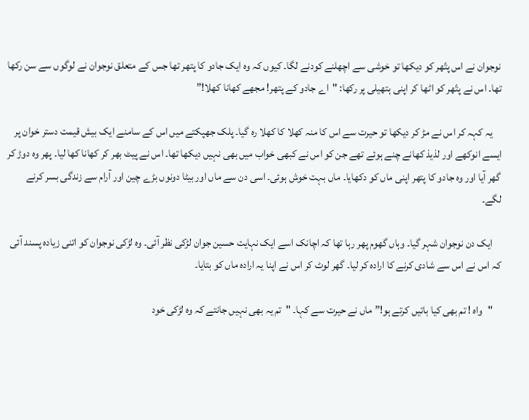نوجوان نے اس پتّھر کو دیکھا تو خوشی سے اچھلنے کودنے لگا۔ کیوں کہ وہ ایک جادو کا پتھر تھا جس کے متعلق نوجوان نے لوگوں سے سن رکھا تھا۔ اس نے پتّھر کو اٹھا کر اپنی ہتھیلی پر رکھا: "اے جادو کے پتھر! مجھے کھانا کھلا!”

    یہ کہہ کر اس نے مڑ کر دیکھا تو حیرت سے اس کا منہ کھلا کا کھلا رہ گیا۔ پلک جھپکتے میں اس کے سامنے ایک بیش قیمت دستر خوان پر ایسے انوکھے اور لذیذ کھانے چنے ہوئے تھے جن کو اس نے کبھی خواب میں بھی نہیں دیکھا تھا۔ اس نے پیٹ بھر کر کھانا کھا لیا۔ پھر وہ دوڑ کر گھر آیا اور وہ جادو کا پتھر اپنی ماں کو دکھایا۔ ماں بہت خوش ہوئی۔ اسی دن سے ماں اور بیٹا دونوں بڑے چین اور آرام سے زندگی بسر کرنے لگے۔

    ایک دن نوجوان شہر گیا۔ وہاں گھوم پھر رہا تھا کہ اچانک اسے ایک نہایت حسین جوان لڑکی نظر آئی۔ وہ لڑکی نوجوان کو اتنی زیادہ پسند آئی کہ اس نے اس سے شادی کرنے کا ارادہ کر لیا۔ گھر لوٹ کر اس نے اپنا یہ ارادہ ماں کو بتایا۔

    "واہ ! تم بھی کیا باتیں کرتے ہو!” ماں نے حیرت سے کہا۔ "تم یہ بھی نہیں جانتے کہ وہ لڑکی خود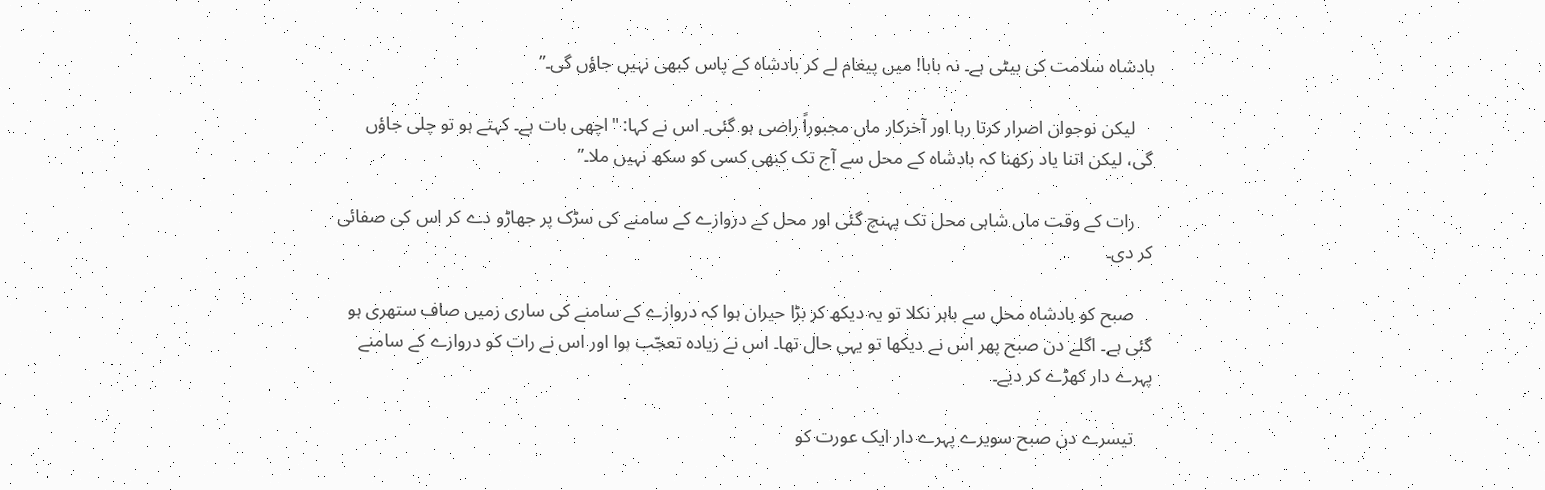بادشاہ سلامت کی بیٹی ہے۔ نہ بابا! میں پیغام لے کر بادشاہ کے پاس کبھی نہیں جاؤں گی۔”

    لیکن نوجوان اصرار کرتا رہا اور آخرکار ماں مجبوراً راضی ہو گئی۔ اس نے کہا: "اچھی بات ہے۔ کہتے ہو تو چلی جاؤں گی، لیکن اتنا یاد رکھنا کہ بادشاہ کے محل سے آج تک کبھی کسی کو سکھ نہیں ملا۔”

    رات کے وقت ماں شاہی محل تک پہنچ گئی اور محل کے دروازے کے سامنے کی سڑک پر جھاڑو دے کر اس کی صفائی کر دی۔

    صبح کو بادشاہ محل سے باہر نکلا تو یہ دیکھ کر بڑا حیران ہوا کہ دروازے کے سامنے کی ساری زمیں صاف ستھری ہو گئی ہے۔ اگلے دن صبح پھر اس نے دیکھا تو یہی حال تھا۔ اس نے زیادہ تعجّب ہوا اور اس نے رات کو دروازے کے سامنے پہرے دار کھڑے کر دیے۔

    تیسرے دن صبح سویرے پہرے دار ایک عورت کو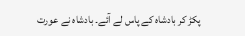پکڑ کر بادشاہ کے پاس لے آئے۔ بادشاہ نے عورت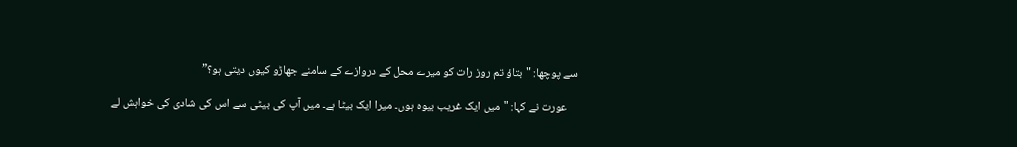سے پوچھا: "بتاؤ تم روز رات کو میرے محل کے دروازے کے سامنے جھاڑو کیوں دیتی ہو؟”

    عورت نے کہا: "میں ایک غریب بیوہ ہوں۔ میرا ایک بیٹا ہے۔ میں آپ کی بیٹی سے اس کی شادی کی خواہش لے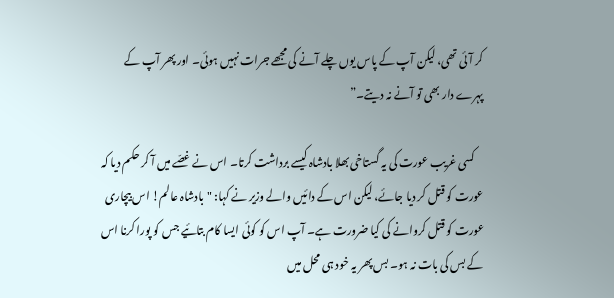کر آئی تھی، لیکن آپ کے پاس یوں چلے آنے کی مجھے جرات نہیں ہوئی۔ اور پھر آپ کے پہرے دار بھی تو آنے نہ دیتے۔”

    کسی غریب عورت کی یہ گستاخی بھلا بادشاہ کیسے برداشت کرتا۔ اس نے غصّے میں آ کر حکم دیا کہ عورت کو قتل کر دیا جائے، لیکن اس کے دائیں والے وزیر نے کہا: "بادشاہ عالم! اس بیچاری عورت کو قتل کروانے کی کیا ضرورت ہے۔ آپ اس کو کوئی ایسا کام بتائیے جس کو پورا کرنا اس کے بس کی بات نہ ہو۔ بس پھر یہ خود ہی محل میں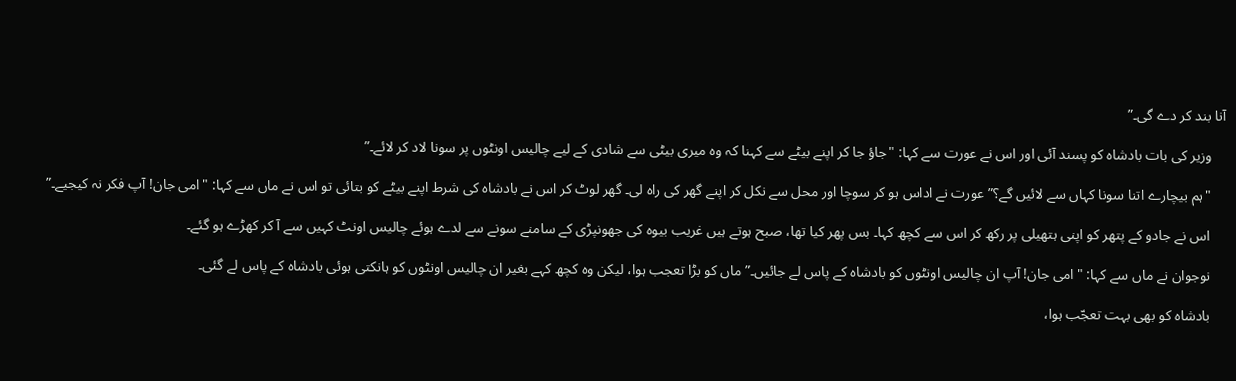آنا بند کر دے گی۔”

    وزیر کی بات بادشاہ کو پسند آئی اور اس نے عورت سے کہا: "جاؤ جا کر اپنے بیٹے سے کہنا کہ وہ میری بیٹی سے شادی کے لیے چالیس اونٹوں پر سونا لاد کر لائے۔”

    "ہم بیچارے اتنا سونا کہاں سے لائیں گے؟” عورت نے اداس ہو کر سوچا اور محل سے نکل کر اپنے گھر کی راہ لی۔ گھر لوٹ کر اس نے بادشاہ کی شرط اپنے بیٹے کو بتائی تو اس نے ماں سے کہا: "امی جان! آپ فکر نہ کیجیے۔”

    اس نے جادو کے پتھر کو اپنی ہتھیلی پر رکھ کر اس سے کچھ کہا۔ بس پھر کیا تھا، صبح ہوتے ہیں غریب بیوہ کی جھونپڑی کے سامنے سونے سے لدے ہوئے چالیس اونٹ کہیں سے آ کر کھڑے ہو گئے۔

    نوجوان نے ماں سے کہا: "امی جان! آپ ان چالیس اونٹوں کو بادشاہ کے پاس لے جائیں۔” ماں کو بڑا تعجب ہوا، لیکن وہ کچھ کہے بغیر ان چالیس اونٹوں کو ہانکتی ہوئی بادشاہ کے پاس لے گئی۔

    بادشاہ کو بھی بہت تعجّب ہوا،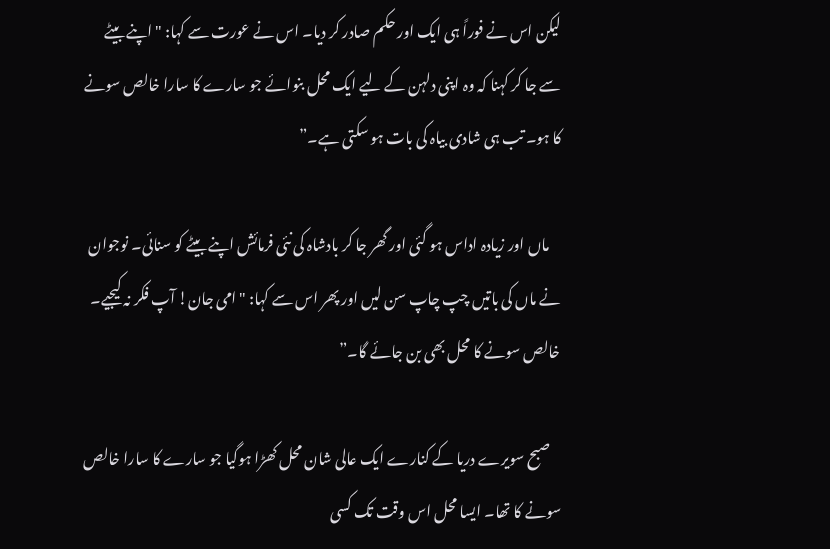لیکن اس نے فوراً ہی ایک اور حکم صادر کر دیا۔ اس نے عورت سے کہا: "اپنے بیٹے سے جا کر کہنا کہ وہ اپنی دلہن کے لیے ایک محل بنوائے جو سارے کا سارا خالص سونے کا ہو۔ تب ہی شادی بیاہ کی بات ہو سکتی ہے۔”

    ماں اور زیادہ اداس ہو گئی اور گھر جا کر بادشاہ کی نئی فرمائش اپنے بیٹے کو سنائی۔ نوجوان نے ماں کی باتیں چپ چاپ سن لیں اور پھر اس سے کہا: "امی جان! آپ فکر نہ کیجیے۔ خالص سونے کا محل بھی بن جائے گا۔”

    صبح سویرے دریا کے کنارے ایک عالی شان محل کھڑا ہوگیا جو سارے کا سارا خالص سونے کا تھا۔ ایسا محل اس وقت تک کسی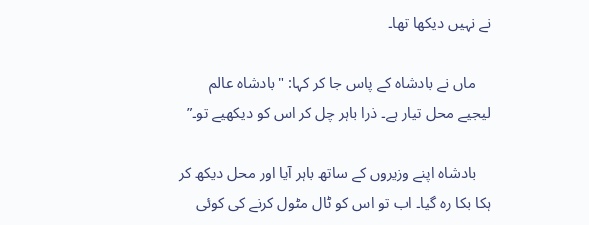نے نہیں دیکھا تھا۔

    ماں نے بادشاہ کے پاس جا کر کہا: "بادشاہ عالم لیجیے محل تیار ہے۔ ذرا باہر چل کر اس کو دیکھیے تو۔”

    بادشاہ اپنے وزیروں کے ساتھ باہر آیا اور محل دیکھ کر ہکا بکا رہ گیا۔ اب تو اس کو ٹال مٹول کرنے کی کوئی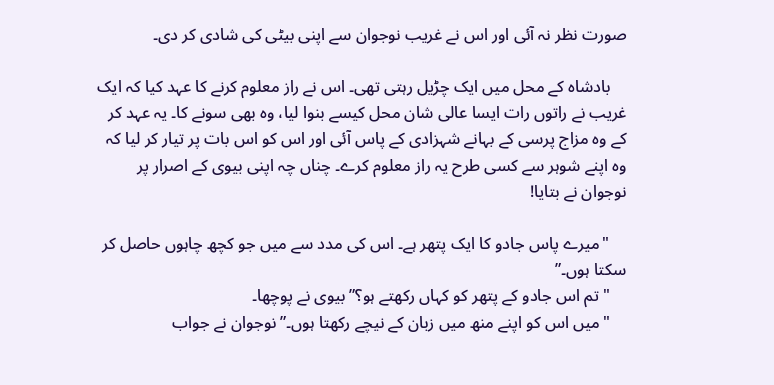صورت نظر نہ آئی اور اس نے غریب نوجوان سے اپنی بیٹی کی شادی کر دی۔

    بادشاہ کے محل میں ایک چڑیل رہتی تھی۔ اس نے راز معلوم کرنے کا عہد کیا کہ ایک غریب نے راتوں رات ایسا عالی شان محل کیسے بنوا لیا، وہ بھی سونے کا۔ یہ عہد کر کے وہ مزاج پرسی کے بہانے شہزادی کے پاس آئی اور اس کو اس بات پر تیار کر لیا کہ وہ اپنے شوہر سے کسی طرح یہ راز معلوم کرے۔ چناں چہ اپنی بیوی کے اصرار پر نوجوان نے بتایا!

    "میرے پاس جادو کا ایک پتھر ہے۔ اس کی مدد سے میں جو کچھ چاہوں حاصل کر سکتا ہوں۔”
    "تم اس جادو کے پتھر کو کہاں رکھتے ہو؟” بیوی نے پوچھا۔
    "میں اس کو اپنے منھ میں زبان کے نیچے رکھتا ہوں۔” نوجوان نے جواب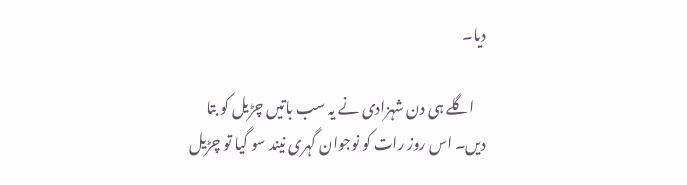دیا۔

    اگلے ہی دن شہزادی نے یہ سب باتیں چڑیل کو بتا دیں۔ اس روز رات کو نوجوان گہری نیند سو گیا تو چڑیل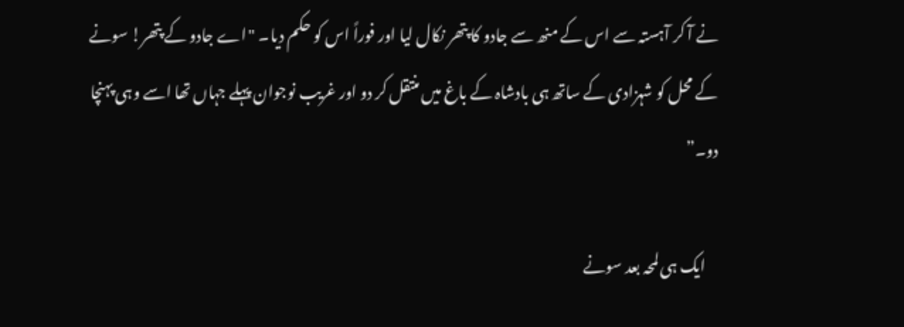نے آ کر آہستہ سے اس کے منھ سے جادو کا پتھر نکال لیا اور فوراً اس کو حکم دیا۔ "اے جادو کے پتھر! سونے کے محل کو شہزادی کے ساتھ ہی بادشاہ کے باغ میں منتقل کر دو اور غریب نوجوان پہلے جہاں تھا اسے وہی پہنچا دو۔”

    ایک ہی لمحہ بعد سونے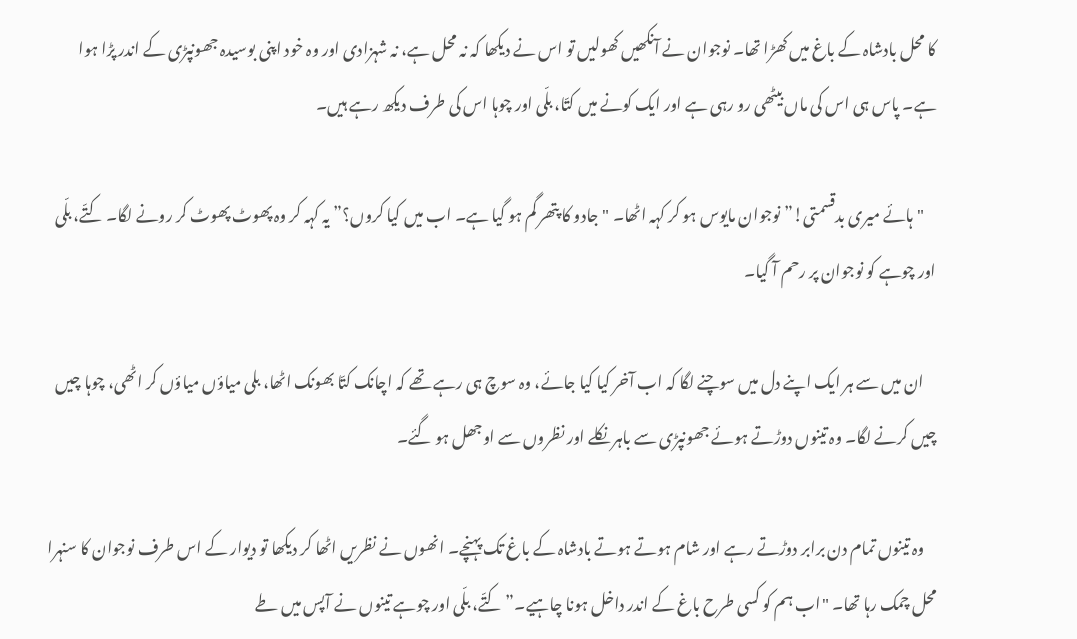کا محل بادشاہ کے باغ میں کھڑا تھا۔ نوجوان نے آنکھیں کھولیں تو اس نے دیکھا کہ نہ محل ہے، نہ شہزادی اور وہ خود اپنی بوسیدہ جھونپڑی کے اندر پڑا ہوا ہے۔ پاس ہی اس کی ماں بیٹھی رو رہی ہے اور ایک کونے میں کتّا، بلّی اور چوہا اس کی طرف دیکھ رہے ہیں۔

    "ہائے میری بدقسمتی!” نوجوان مایوس ہو کر کہہ اٹھا۔ "جادو کا پتھر گم ہو گیا ہے۔ اب میں کیا کروں؟” یہ کہہ کر وہ پھوٹ پھوٹ کر رونے لگا۔ کتّے، بلّی اور چوہے کو نوجوان پر رحم آ گیا۔

    ان میں سے ہر ایک اپنے دل میں سوچنے لگا کہ اب آخر کیا کیا جائے، وہ سوچ ہی رہے تھے کہ اچانک کتّا بھونک اٹھا، بلی میاؤں میاؤں کر اٹھی، چوہا چیں چیں کرنے لگا۔ وہ تینوں دوڑتے ہوئے جھونپڑی سے باہر نکلے اور نظروں سے اوجھل ہو گئے۔

    وہ تینوں تمام دن برابر دوڑتے رہے اور شام ہوتے ہوتے بادشاہ کے باغ تک پہنچے۔ انھوں نے نظریں اٹھا کر دیکھا تو دیوار کے اس طرف نوجوان کا سنہرا محل چمک رہا تھا۔ "اب ہم کو کسی طرح باغ کے اندر داخل ہونا چاہیے۔” کتّے، بلّی اور چوہے تینوں نے آپس میں طے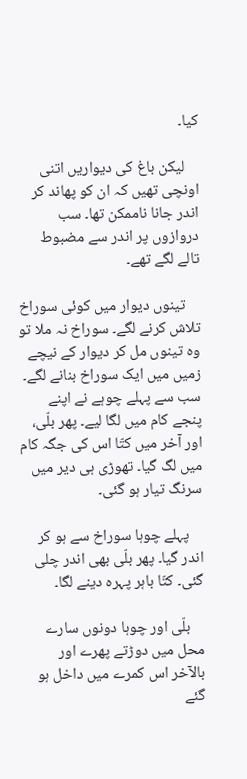کیا۔

    لیکن باغ کی دیواریں اتنی اونچی تھیں کہ ان کو پھاند کر اندر جانا ناممکن تھا۔ سب دروازوں پر اندر سے مضبوط تالے لگے تھے۔

    تینوں دیوار میں کوئی سوراخ تلاش کرنے لگے۔ سوراخ نہ ملا تو وہ تینوں مل کر دیوار کے نیچے زمیں میں ایک سوراخ بنانے لگے۔ سب سے پہلے چوہے نے اپنے پنجے کام میں لگا لیے۔ پھر بلّی، اور آخر میں کتّا اس کی جگہ کام میں لگ گیا۔ تھوڑی ہی دیر میں سرنگ تیار ہو گئی۔

    پہلے چوہا سوراخ سے ہو کر اندر گیا۔ پھر بلّی بھی اندر چلی گئی۔ کتّا باہر پہرہ دینے لگا۔

    بلّی اور چوہا دونوں سارے محل میں دوڑتے پھرے اور بالآخر اس کمرے میں داخل ہو گئے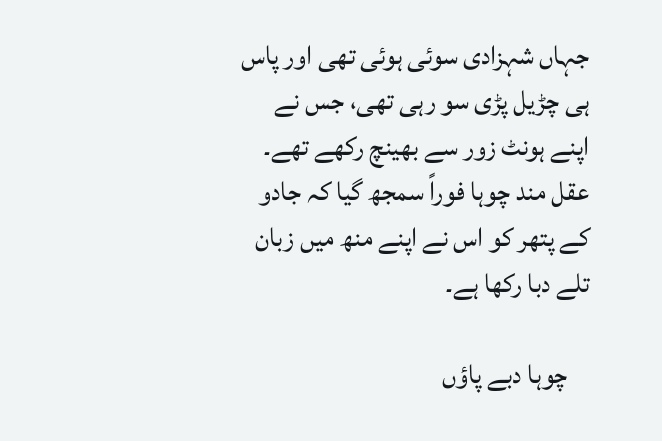جہاں شہزادی سوئی ہوئی تھی اور پاس ہی چڑیل پڑی سو رہی تھی، جس نے اپنے ہونٹ زور سے بھینچ رکھے تھے۔ عقل مند چوہا فوراً سمجھ گیا کہ جادو کے پتھر کو اس نے اپنے منھ میں زبان تلے دبا رکھا ہے۔

    چوہا دبے پاؤں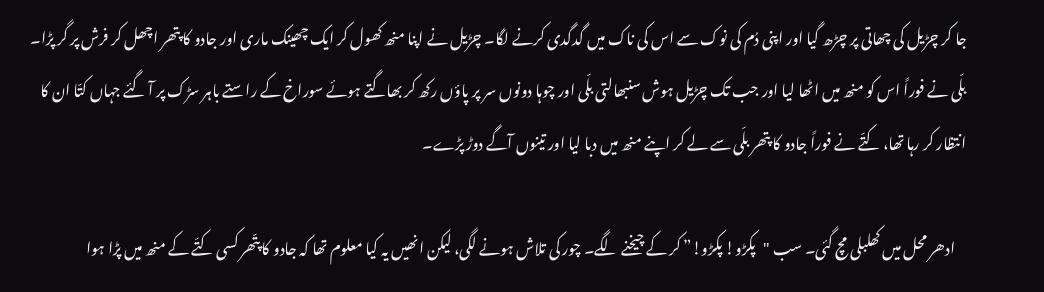جا کر چڑیل کی چھاتی پر چڑھ گیا اور اپنی دُم کی نوک سے اس کی ناک میں گدگدی کرنے لگا۔ چڑیل نے اپنا منھ کھول کر ایک چھینک ماری اور جادو کا پتھر اچھل کر فرش پر گر پڑا۔ بلّی نے فوراً اس کو منھ میں اٹھا لیا اور جب تک چڑیل ہوش سنبھالتی بلّی اور چوہا دونوں سر پر پاؤں رکھ کر بھاگتے ہوئے سوراخ کے راستے باہر سڑک پر آ گئے جہاں کتّا ان کا انتظار کر رہا تھا، کتّے نے فوراً جادو کا پتھر بلّی سے لے کر اپنے منھ میں دبا لیا اور تینوں آگے دوڑ پڑے۔

    ادھر محل میں کھلبلی مچ گئی۔ سب "پکڑو! پکڑو!” کر کے چیخنے لگے۔ چور کی تلاش ہونے لگی، لیکن انھیں یہ کیا معلوم تھا کہ جادو کا پتّھر کسی کتّے کے منھ میں پڑا ہوا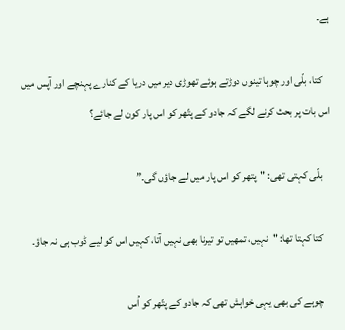ہے۔

    کتا، بلّی اور چوہا تینوں دوڑتے ہوئے تھوڑی دیر میں دریا کے کنارے پہنچے اور آپس میں اس بات پر بحث کرنے لگے کہ جادو کے پتّھر کو اس پار کون لے جائے؟

    بلّی کہتی تھی: "پتھر کو اس پار میں لے جاؤں گی۔”

    کتا کہتا تھا: "نہیں، تمھیں تو تیرنا بھی نہیں آتا، کہیں اس کو لیے ڈوب ہی نہ جاؤ۔

    چوہے کی بھی یہی خواہش تھی کہ جادو کے پتّھر کو اُس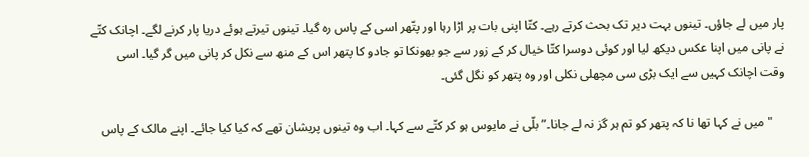پار میں لے جاؤں۔ تینوں بہت دیر تک بحث کرتے رہے۔ کتّا اپنی بات پر اڑا رہا اور پتّھر اسی کے پاس رہ گیا۔ تینوں تیرتے ہوئے دریا پار کرنے لگے۔ اچانک کتّے نے پانی میں اپنا عکس دیکھ لیا اور کوئی دوسرا کتّا خیال کر کے زور سے جو بھونکا تو جادو کا پتھر اس کے منھ سے نکل کر پانی میں گر گیا۔ اسی وقت اچانک کہیں سے ایک بڑی سی مچھلی نکلی اور وہ پتھر کو نگل گئی۔

    "میں نے کہا تھا نا کہ پتھر کو تم ہر گز نہ لے جانا۔” بلّی نے مایوس ہو کر کتّے سے کہا۔ اب وہ تینوں پریشان تھے کہ کیا کیا جائے۔ اپنے مالک کے پاس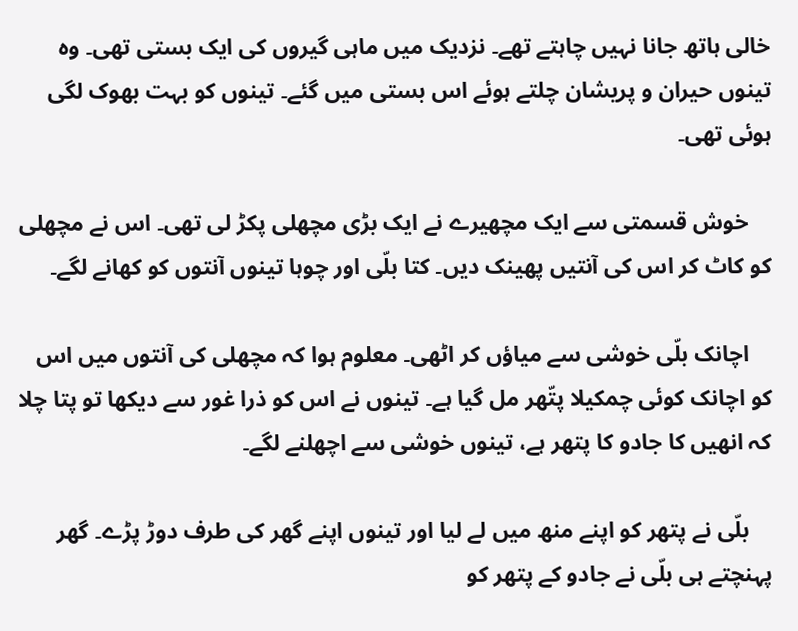خالی ہاتھ جانا نہیں چاہتے تھے۔ نزدیک میں ماہی گیروں کی ایک بستی تھی۔ وہ تینوں حیران و پریشان چلتے ہوئے اس بستی میں گئے۔ تینوں کو بہت بھوک لگی ہوئی تھی۔

    خوش قسمتی سے ایک مچھیرے نے ایک بڑی مچھلی پکڑ لی تھی۔ اس نے مچھلی کو کاٹ کر اس کی آنتیں پھینک دیں۔ کتا بلّی اور چوہا تینوں آنتوں کو کھانے لگے۔

    اچانک بلّی خوشی سے میاؤں کر اٹھی۔ معلوم ہوا کہ مچھلی کی آنتوں میں اس کو اچانک کوئی چمکیلا پتّھر مل گیا ہے۔ تینوں نے اس کو ذرا غور سے دیکھا تو پتا چلا کہ انھیں کا جادو کا پتھر ہے، تینوں خوشی سے اچھلنے لگے۔

    بلّی نے پتھر کو اپنے منھ میں لے لیا اور تینوں اپنے گھر کی طرف دوڑ پڑے۔ گھر پہنچتے ہی بلّی نے جادو کے پتھر کو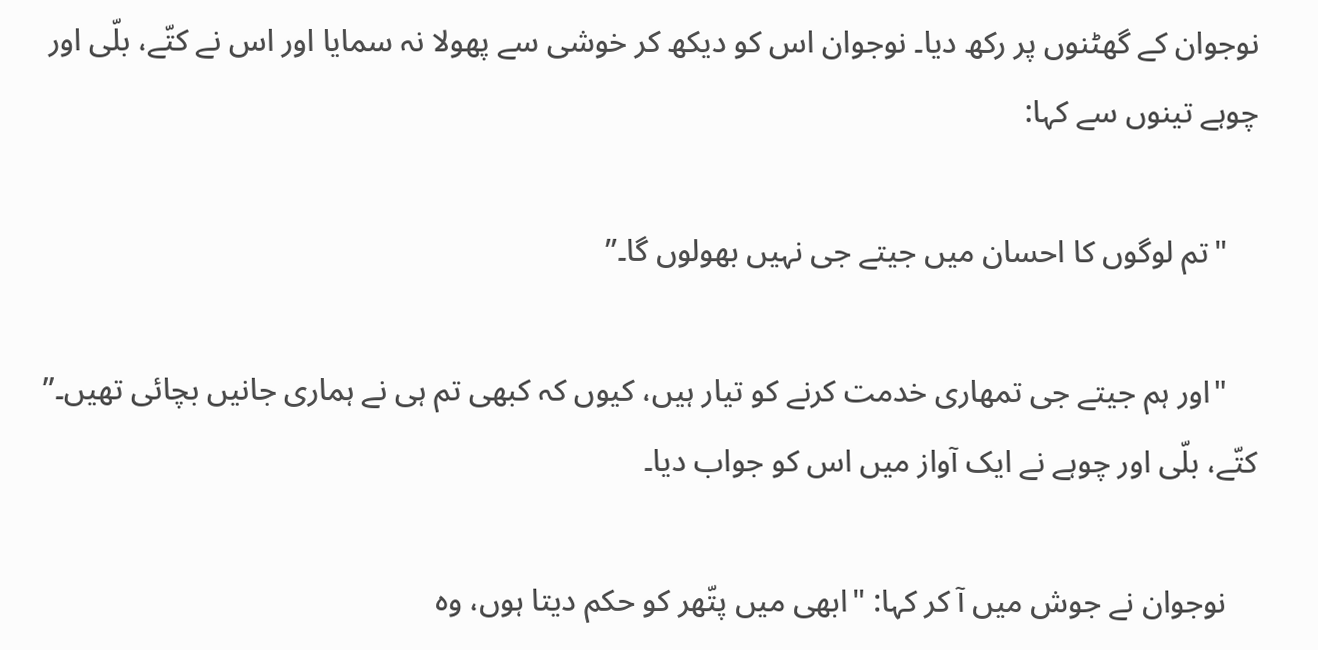نوجوان کے گھٹنوں پر رکھ دیا۔ نوجوان اس کو دیکھ کر خوشی سے پھولا نہ سمایا اور اس نے کتّے، بلّی اور چوہے تینوں سے کہا:

    "تم لوگوں کا احسان میں جیتے جی نہیں بھولوں گا۔”

    "اور ہم جیتے جی تمھاری خدمت کرنے کو تیار ہیں، کیوں کہ کبھی تم ہی نے ہماری جانیں بچائی تھیں۔” کتّے، بلّی اور چوہے نے ایک آواز میں اس کو جواب دیا۔

    نوجوان نے جوش میں آ کر کہا: "ابھی میں پتّھر کو حکم دیتا ہوں، وہ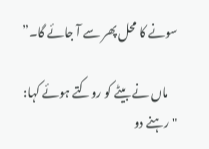سونے کا محل پھر سے آ جائے گا۔”

    ماں نے بیٹے کو روکتے ہوئے کہا: "رہنے دو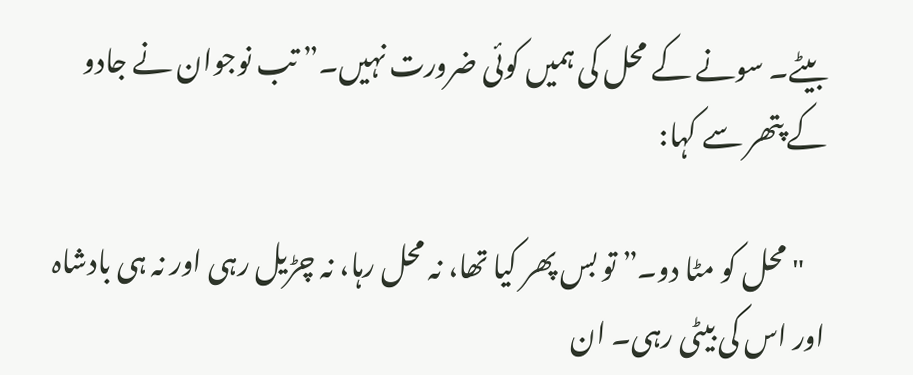بیٹے۔ سونے کے محل کی ہمیں کوئی ضرورت نہیں۔” تب نوجوان نے جادو کے پتھر سے کہا:

    "محل کو مٹا دو۔” تو بس پھر کیا تھا، نہ محل رہا، نہ چڑیل رہی اور نہ ہی بادشاہ اور اس کی بیٹی رہی۔ ان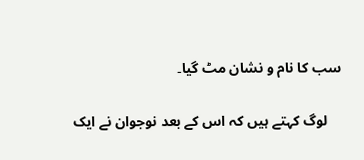سب کا نام و نشان مٹ گیا۔

    لوگ کہتے ہیں کہ اس کے بعد نوجوان نے ایک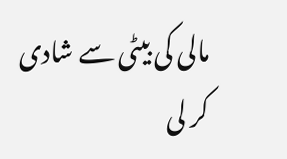مالی کی بیٹی سے شادی کر لی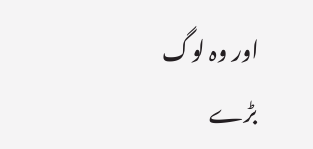اور وہ لوگ بڑے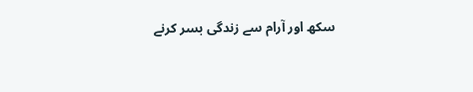سکھ اور آرام سے زندگی بسر کرنے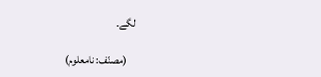لگے۔

    (مصنّف: نامعلوم)